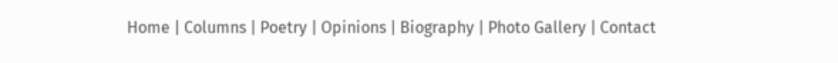Home | Columns | Poetry | Opinions | Biography | Photo Gallery | Contact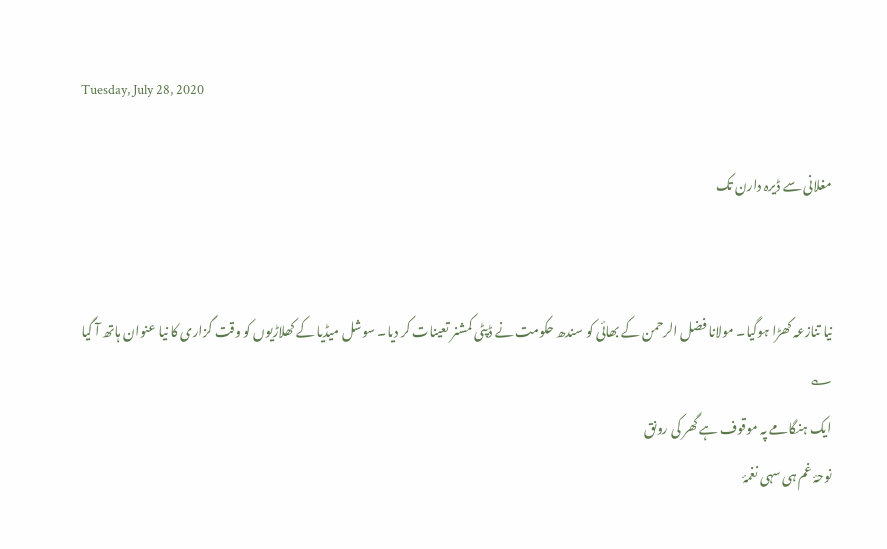Tuesday, July 28, 2020

مغلانی سے ڈیرہ دارن تک


نیا تنازعہ کھڑا ہوگیا۔ مولانا فضل الرحمن کے بھائی کو سندھ حکومت نے ڈپٹی کمشنر تعینات کر دیا۔ سوشل میڈیا کے کھلاڑیوں کو وقت گزاری کا نیا عنوان ہاتھ آ گیا ؎
ایک ہنگامے پہ موقوف ہے گھر کی رونق
نوحۂ غم ہی سہی نغمۂ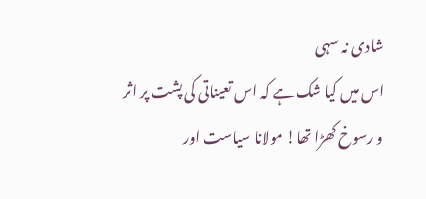شادی نہ سہی
اس میں کیا شک ہے کہ اس تعیناتی کی پشت پر اثر و رسوخ کھڑا تھا! مولانا سیاست اور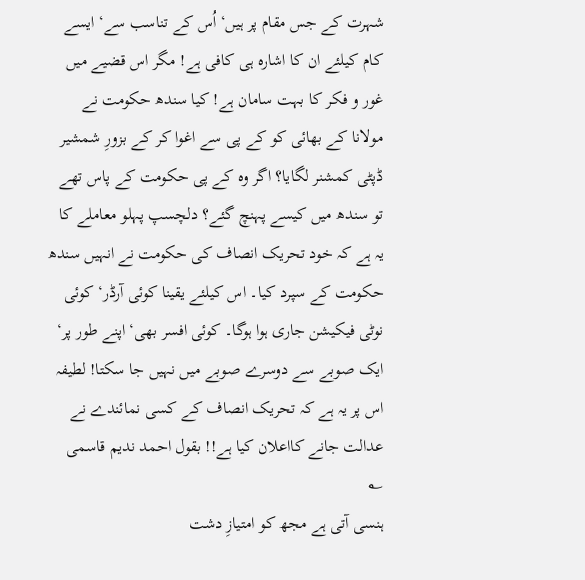شہرت کے جس مقام پر ہیں‘ اُس کے تناسب سے‘ ایسے کام کیلئے ان کا اشارہ ہی کافی ہے! مگر اس قضیے میں غور و فکر کا بہت سامان ہے! کیا سندھ حکومت نے مولانا کے بھائی کو کے پی سے اغوا کر کے بزورِ شمشیر ڈپٹی کمشنر لگایا؟ اگر وہ کے پی حکومت کے پاس تھے تو سندھ میں کیسے پہنچ گئے؟ دلچسپ پہلو معاملے کا یہ ہے کہ خود تحریک انصاف کی حکومت نے انہیں سندھ حکومت کے سپرد کیا۔ اس کیلئے یقینا کوئی آرڈر‘ کوئی نوٹی فیکیشن جاری ہوا ہوگا۔ کوئی افسر بھی‘ اپنے طور پر‘ ایک صوبے سے دوسرے صوبے میں نہیں جا سکتا! لطیفہ اس پر یہ ہے کہ تحریک انصاف کے کسی نمائندے نے عدالت جانے کااعلان کیا ہے!! بقول احمد ندیم قاسمی ؎
ہنسی آتی ہے مجھ کو امتیازِ دشت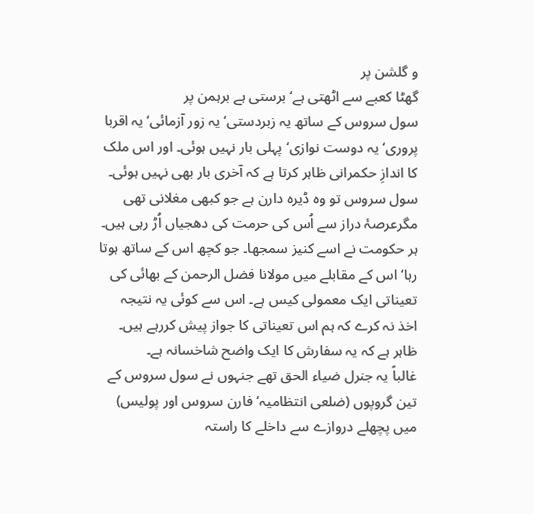و گلشن پر
گھٹا کعبے سے اٹھتی ہے‘ برستی ہے برہمن پر
سول سروس کے ساتھ یہ زبردستی‘ یہ زور آزمائی‘ یہ اقربا پروری‘ یہ دوست نوازی‘ پہلی بار نہیں ہوئی۔ اور اس ملک کا اندازِ حکمرانی ظاہر کرتا ہے کہ آخری بار بھی نہیں ہوئی۔ سول سروس تو وہ ڈیرہ دارن ہے جو کبھی مغلانی تھی مگرعرصۂ دراز سے اُس کی حرمت کی دھجیاں اُڑ رہی ہیں۔ ہر حکومت نے اسے کنیز سمجھا۔ جو کچھ اس کے ساتھ ہوتا رہا‘ اس کے مقابلے میں مولانا فضل الرحمن کے بھائی کی تعیناتی ایک معمولی کیس ہے۔ اس سے کوئی یہ نتیجہ اخذ نہ کرے کہ ہم اس تعیناتی کا جواز پیش کررہے ہیں۔ ظاہر ہے کہ یہ سفارش کا ایک واضح شاخسانہ ہے۔
غالباً یہ جنرل ضیاء الحق تھے جنہوں نے سول سروس کے تین گروپوں (ضلعی انتظامیہ‘ فارن سروس اور پولیس) میں پچھلے دروازے سے داخلے کا راستہ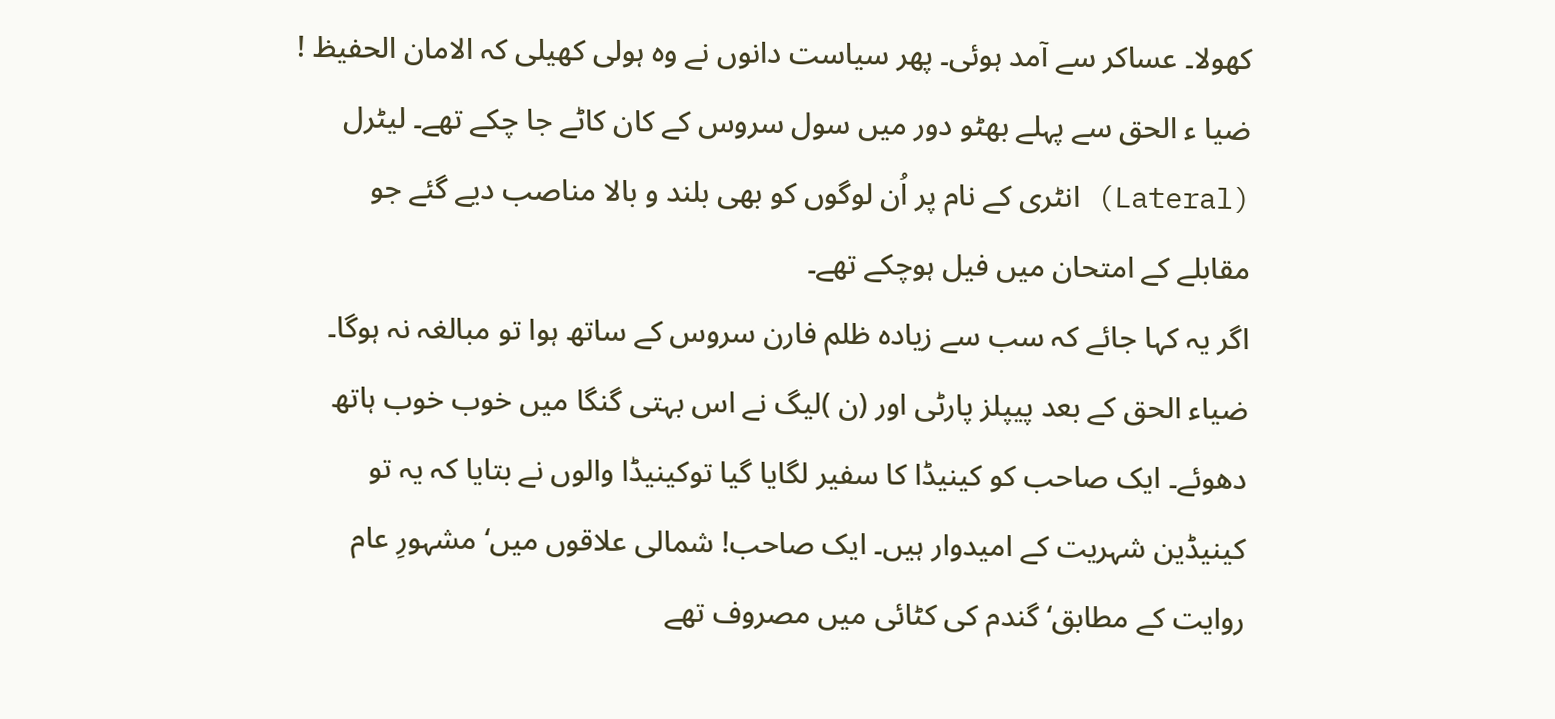کھولا۔ عساکر سے آمد ہوئی۔ پھر سیاست دانوں نے وہ ہولی کھیلی کہ الامان الحفیظ ! ضیا ء الحق سے پہلے بھٹو دور میں سول سروس کے کان کاٹے جا چکے تھے۔ لیٹرل (Lateral) انٹری کے نام پر اُن لوگوں کو بھی بلند و بالا مناصب دیے گئے جو مقابلے کے امتحان میں فیل ہوچکے تھے۔
اگر یہ کہا جائے کہ سب سے زیادہ ظلم فارن سروس کے ساتھ ہوا تو مبالغہ نہ ہوگا۔ ضیاء الحق کے بعد پیپلز پارٹی اور (ن )لیگ نے اس بہتی گنگا میں خوب خوب ہاتھ دھوئے۔ ایک صاحب کو کینیڈا کا سفیر لگایا گیا توکینیڈا والوں نے بتایا کہ یہ تو کینیڈین شہریت کے امیدوار ہیں۔ ایک صاحب! شمالی علاقوں میں‘ مشہورِ عام روایت کے مطابق‘ گندم کی کٹائی میں مصروف تھے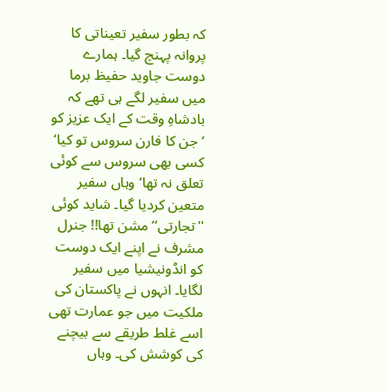کہ بطور سفیر تعیناتی کا پروانہ پہنچ گیا۔ ہمارے دوست جاوید حفیظ برما میں سفیر لگے ہی تھے کہ بادشاہِ وقت کے ایک عزیز کو ‘جن کا فارن سروس تو کیا‘ کسی بھی سروس سے کوئی تعلق نہ تھا‘ وہاں سفیر متعین کردیا گیا۔ شاید کوئی ''تجارتی‘‘ مشن تھا!! جنرل مشرف نے اپنے ایک دوست کو انڈونیشیا میں سفیر لگایا۔ انہوں نے پاکستان کی ملکیت میں جو عمارت تھی اسے غلط طریقے سے بیچنے کی کوشش کی۔ وہاں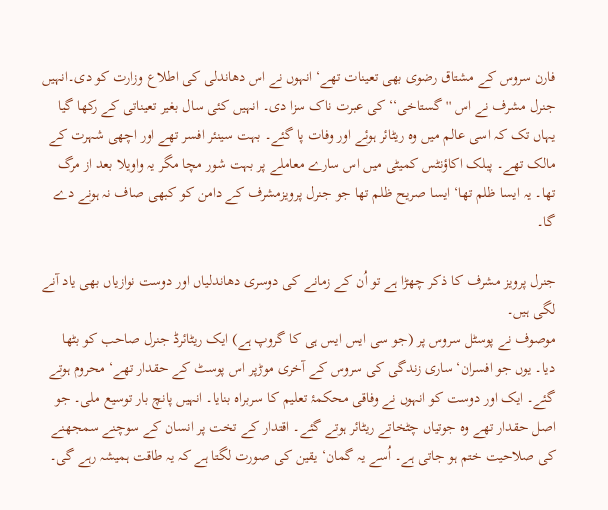فارن سروس کے مشتاق رضوی بھی تعینات تھے‘ انہوں نے اس دھاندلی کی اطلاع وزارت کو دی۔انہیں جنرل مشرف نے اس ''گستاخی‘‘ کی عبرت ناک سزا دی۔ انہیں کئی سال بغیر تعیناتی کے رکھا گیا یہاں تک کہ اسی عالم میں وہ ریٹائر ہوئے اور وفات پا گئے۔ بہت سینئر افسر تھے اور اچھی شہرت کے مالک تھے۔ پبلک اکاؤنٹس کمیٹی میں اس سارے معاملے پر بہت شور مچا مگر یہ واویلا بعد از مرگ تھا۔ یہ ایسا ظلم تھا‘ ایسا صریح ظلم تھا جو جنرل پرویزمشرف کے دامن کو کبھی صاف نہ ہونے دے گا۔

جنرل پرویز مشرف کا ذکر چھڑا ہے تو اُن کے زمانے کی دوسری دھاندلیاں اور دوست نوازیاں بھی یاد آنے لگی ہیں۔
موصوف نے پوسٹل سروس پر (جو سی ایس ایس ہی کا گروپ ہے) ایک ریٹائرڈ جنرل صاحب کو بٹھا دیا۔ یوں جو افسران‘ ساری زندگی کی سروس کے آخری موڑپر اس پوسٹ کے حقدار تھے‘ محروم ہوتے گئے۔ ایک اور دوست کو انہوں نے وفاقی محکمۂ تعلیم کا سربراہ بنایا۔ انہیں پانچ بار توسیع ملی۔ جو اصل حقدار تھے وہ جوتیاں چٹخاتے ریٹائر ہوتے گئے۔ اقتدار کے تخت پر انسان کے سوچنے سمجھنے کی صلاحیت ختم ہو جاتی ہے۔ اُسے یہ گمان‘ یقین کی صورت لگتا ہے کہ یہ طاقت ہمیشہ رہے گی۔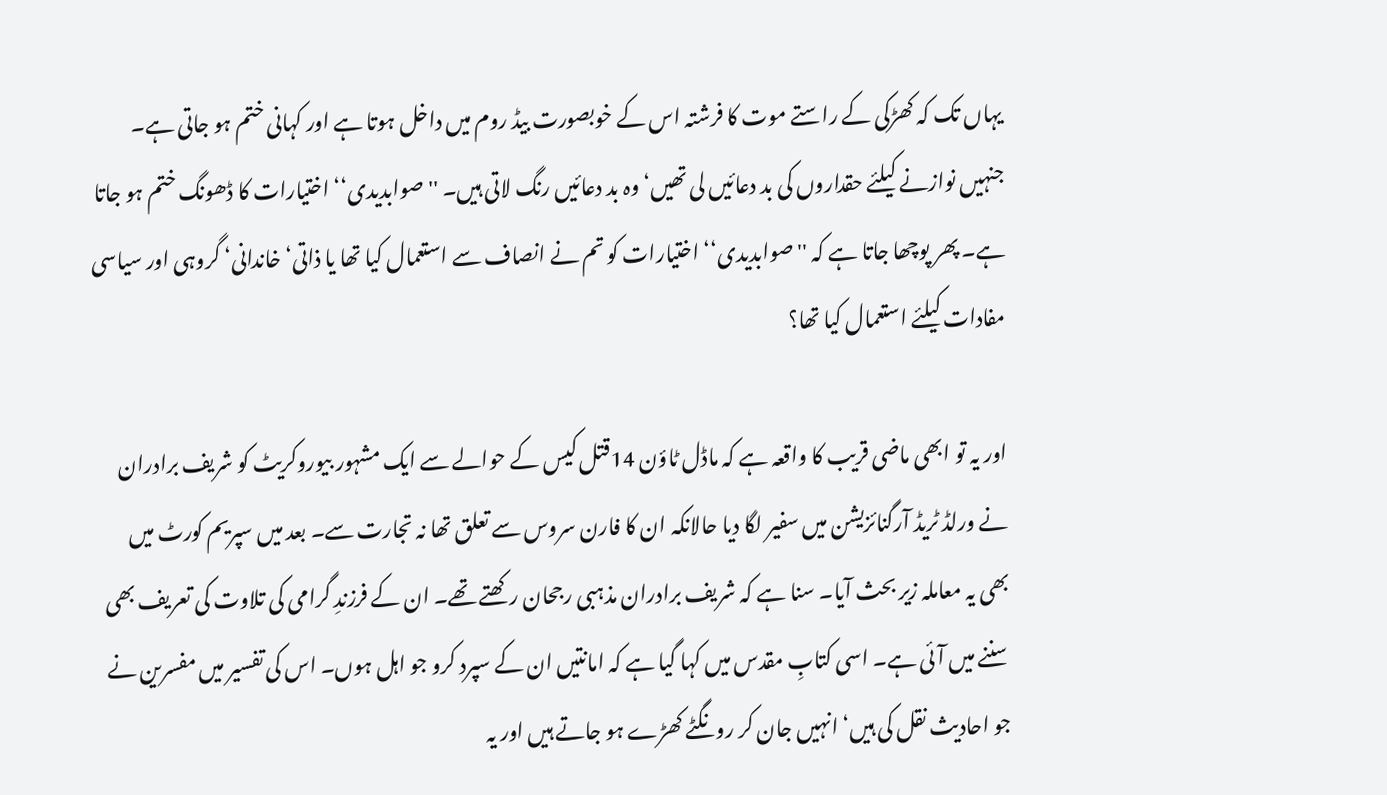یہاں تک کہ کھڑکی کے راستے موت کا فرشتہ اس کے خوبصورت بیڈ روم میں داخل ہوتا ہے اور کہانی ختم ہو جاتی ہے۔ جنہیں نوازنے کیلئے حقداروں کی بد دعائیں لی تھیں‘ وہ بد دعائیں رنگ لاتی ہیں۔ ''صوابدیدی‘‘ اختیارات کا ڈھونگ ختم ہو جاتا ہے۔ پھر پوچھا جاتا ہے کہ ''صوابدیدی‘‘ اختیارات کو تم نے انصاف سے استعمال کیا تھا یا ذاتی‘ خاندانی‘ گروہی اور سیاسی مفادات کیلئے استعمال کیا تھا؟

اور یہ تو ابھی ماضی قریب کا واقعہ ہے کہ ماڈل ٹاؤن 14قتل کیس کے حوالے سے ایک مشہور بیوروکریٹ کو شریف برادران نے ورلڈ ٹریڈ آرگنائزیشن میں سفیر لگا دیا حالانکہ ان کا فارن سروس سے تعلق تھا نہ تجارت سے۔ بعد میں سپریم کورٹ میں بھی یہ معاملہ زیر بحث آیا۔ سنا ہے کہ شریف برادران مذہبی رجحان رکھتے تھے۔ ان کے فرزندِ گرامی کی تلاوت کی تعریف بھی سننے میں آئی ہے۔ اسی کتابِ مقدس میں کہا گیا ہے کہ امانتیں ان کے سپرد کرو جو اہل ہوں۔ اس کی تفسیر میں مفسرین نے جو احادیث نقل کی ہیں‘ انہیں جان کر رونگٹے کھڑے ہو جاتے ہیں اور یہ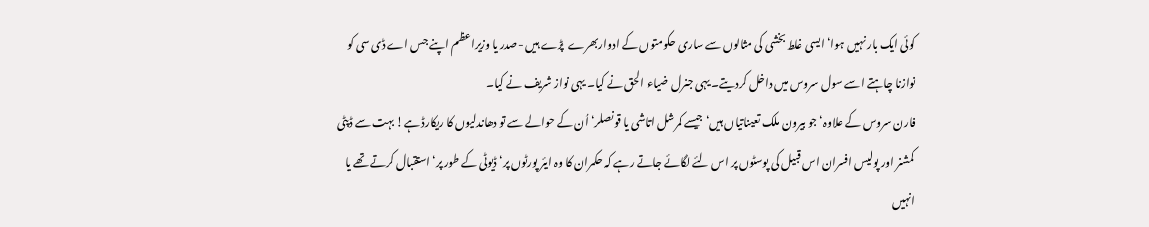کوئی ایک بار نہیں ہوا‘ ایسی غلط بخشی کی مثالوں سے ساری حکومتوں کے ادواربھرے  پڑے ہیں -صدر یا وزیراعظم اپنے جس اے ڈی سی کو نوازنا چاہتے اسے سول سروس میں داخل کردیتے۔ یہی جنرل ضیاء الحق نے کیا۔ یہی نواز شریف نے کیا۔
فارن سروس کے علاوہ‘ جو بیرون ملک تعیناتیاں ہیں‘ جیسے کمرشل اتاشی یا قونصلر‘ اُن کے حوالے سے تو دھاندلیوں کا ریکارڈ ہے! بہت سے ڈپٹی کمشنر اور پولیس افسران اس قبیل کی پوسٹوں پر اس لئے لگائے جاتے رہے کہ حکمران کا وہ ایئر پورٹوں پر‘ ڈیوٹی کے طور پر‘ استقبال کرتے تھے یا انہیں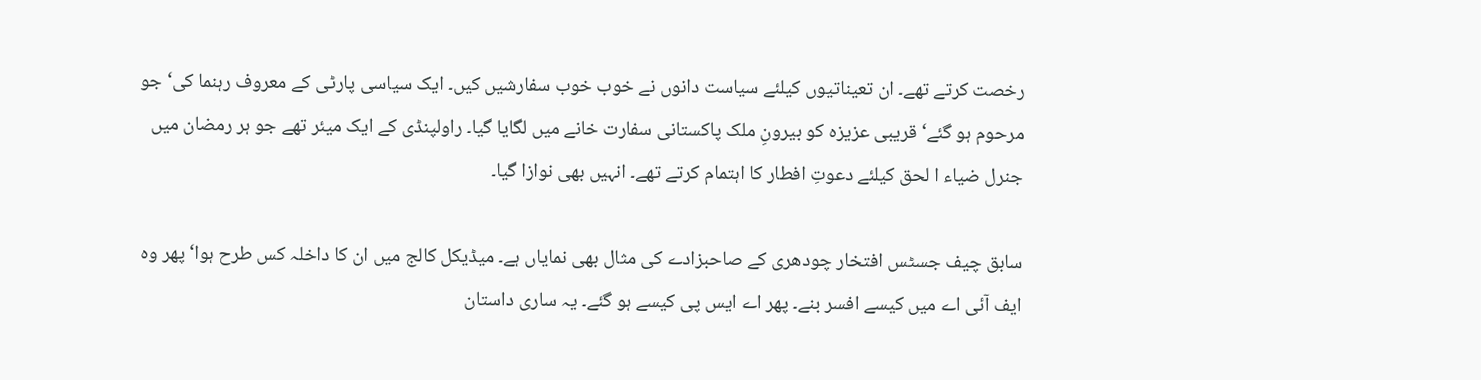رخصت کرتے تھے۔ ان تعیناتیوں کیلئے سیاست دانوں نے خوب خوب سفارشیں کیں۔ ایک سیاسی پارٹی کے معروف رہنما کی‘ جو مرحوم ہو گئے‘ قریبی عزیزہ کو بیرونِ ملک پاکستانی سفارت خانے میں لگایا گیا۔ راولپنڈی کے ایک میئر تھے جو ہر رمضان میں جنرل ضیاء ا لحق کیلئے دعوتِ افطار کا اہتمام کرتے تھے۔ انہیں بھی نوازا گیا۔

سابق چیف جسٹس افتخار چودھری کے صاحبزادے کی مثال بھی نمایاں ہے۔ میڈیکل کالج میں ان کا داخلہ کس طرح ہوا‘ پھر وہ ایف آئی اے میں کیسے افسر بنے۔ پھر اے ایس پی کیسے ہو گئے۔ یہ ساری داستان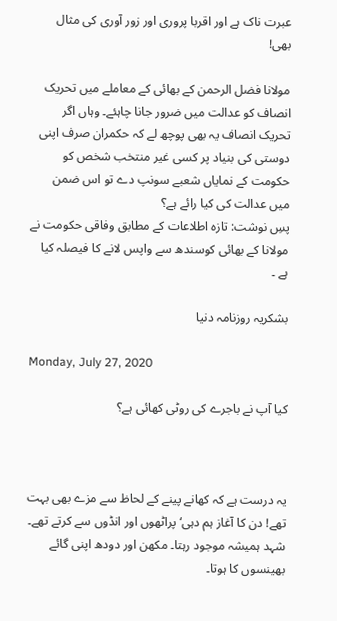عبرت ناک ہے اور اقربا پروری اور زور آوری کی مثال بھی!

مولانا فضل الرحمن کے بھائی کے معاملے میں تحریک انصاف کو عدالت میں ضرور جانا چاہئے۔ وہاں اگر تحریک انصاف یہ بھی پوچھ لے کہ حکمران صرف اپنی دوستی کی بنیاد پر کسی غیر منتخب شخص کو حکومت کے نمایاں شعبے سونپ دے تو اس ضمن میں عدالت کی کیا رائے ہے؟
پسِ نوشت: تازہ اطلاعات کے مطابق وفاقی حکومت نے مولانا کے بھائی کوسندھ سے واپس لانے کا فیصلہ کیا ہے ۔

بشکریہ روزنامہ دنیا

Monday, July 27, 2020

کیا آپ نے باجرے کی روٹی کھائی ہے؟



یہ درست ہے کہ کھانے پینے کے لحاظ سے مزے بھی بہت تھے! دن کا آغاز ہم دہی‘ پراٹھوں اور انڈوں سے کرتے تھے۔ شہد ہمیشہ موجود رہتا۔ مکھن اور دودھ اپنی گائے بھینسوں کا ہوتا۔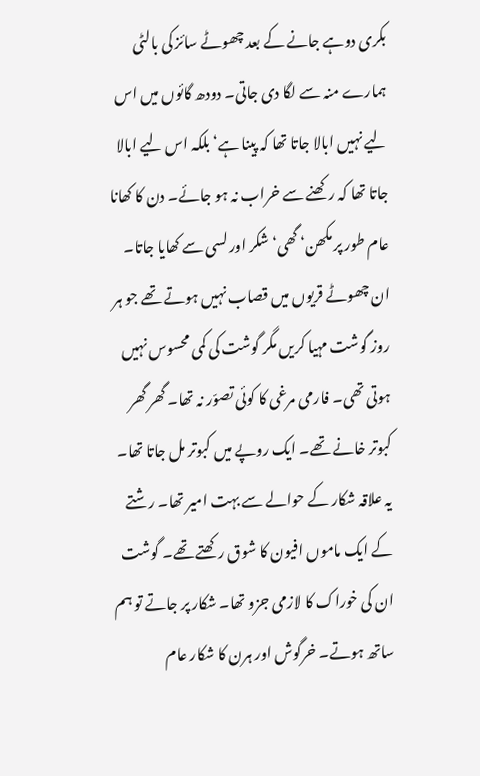بکری دوہے جانے کے بعد چھوٹے سائز کی بالٹی ہمارے منہ سے لگا دی جاتی۔ دودھ گائوں میں اس لیے نہیں ابالا جاتا تھا کہ پینا ہے‘ بلکہ اس لیے ابالا جاتا تھا کہ رکھنے سے خراب نہ ہو جائے۔ دن کا کھانا عام طور پر مکھن‘ گھی‘ شکر اور لسی سے کھایا جاتا۔ ان چھوٹے قریوں میں قصاب نہیں ہوتے تھے جو ہر روز گوشت مہیا کریں مگر گوشت کی کمی محسوس نہیں ہوتی تھی۔ فارمی مرغی کا کوئی تصوّر نہ تھا۔ گھر گھر کبوتر خانے تھے۔ ایک روپے میں کبوتر مل جاتا تھا۔ یہ علاقہ شکار کے حوالے سے بہت امیر تھا۔ رشتے کے ایک ماموں افیون کا شوق رکھتے تھے۔ گوشت ان کی خوراک کا لازمی جزو تھا۔ شکار پر جاتے تو ہم ساتھ ہوتے۔ خرگوش اور ہرن کا شکار عام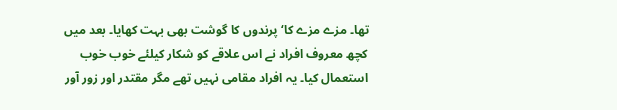تھا۔ مزے مزے کا‘ پرندوں کا گوشت بھی بہت کھایا۔ بعد میں کچھ معروف افراد نے اس علاقے کو شکار کیلئے خوب خوب استعمال کیا۔ یہ افراد مقامی نہیں تھے مگر مقتدر اور زور آور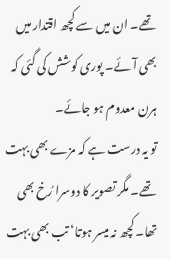تھے۔ ان میں سے کچھ اقتدار میں بھی آئے۔ پوری کوشش کی گئی کہ ہرن معدوم ہو جائے۔
تو یہ درست ہے کہ مزے بھی بہت تھے۔ مگر تصویر کا دوسرا رُخ بھی تھا۔ کچھ نہ میسر ہوتا‘ تب بھی بہت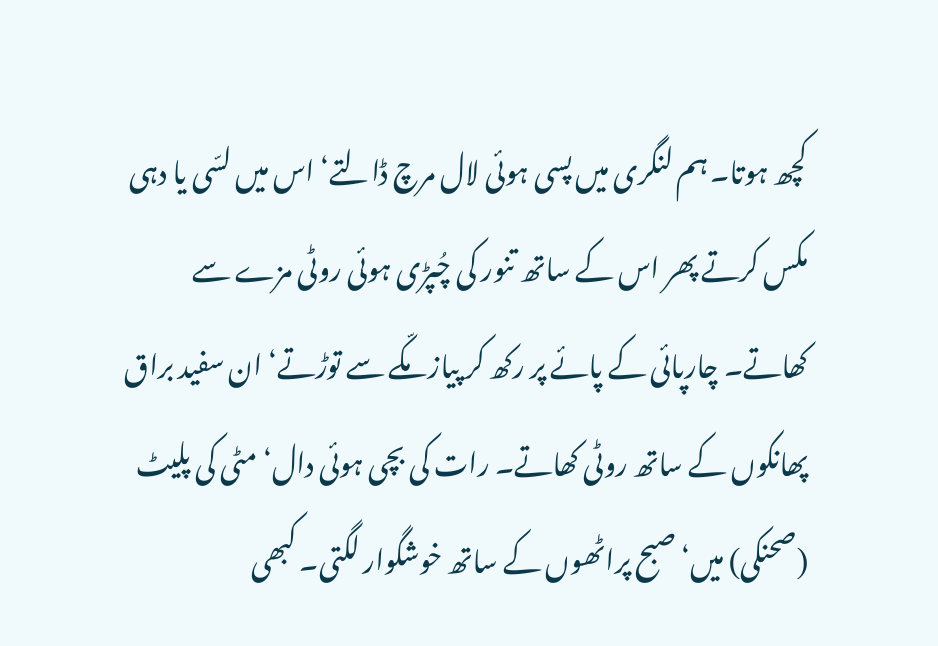کچھ ہوتا۔ ہم لنگری میں پسی ہوئی لال مرچ ڈالتے‘ اس میں لسّی یا دہی مکس کرتے پھر اس کے ساتھ تنور کی چُپڑی ہوئی روٹی مزے سے کھاتے۔ چارپائی کے پائے پر رکھ کر پیاز مکّے سے توڑتے‘ ان سفید براق پھانکوں کے ساتھ روٹی کھاتے۔ رات کی بچی ہوئی دال‘ مٹی کی پلیٹ (صحنکی) میں‘ صبح پراٹھوں کے ساتھ خوشگوار لگتی۔ کبھی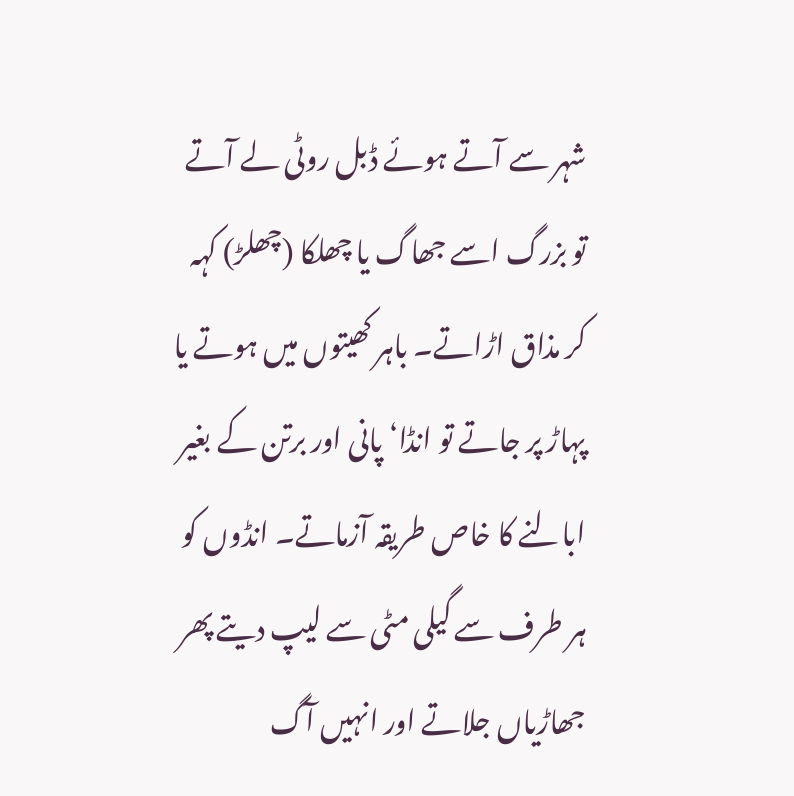شہر سے آتے ہوئے ڈبل روٹی لے آتے تو بزرگ اسے جھاگ یا چھلکا (چھلڑ) کہہ کر مذاق اڑاتے۔ باہر کھیتوں میں ہوتے یا پہاڑ پر جاتے تو انڈا‘ پانی اور برتن کے بغیر ابالنے کا خاص طریقہ آزماتے۔ انڈوں کو ہر طرف سے گیلی مٹی سے لیپ دیتے پھر جھاڑیاں جلاتے اور انہیں آگ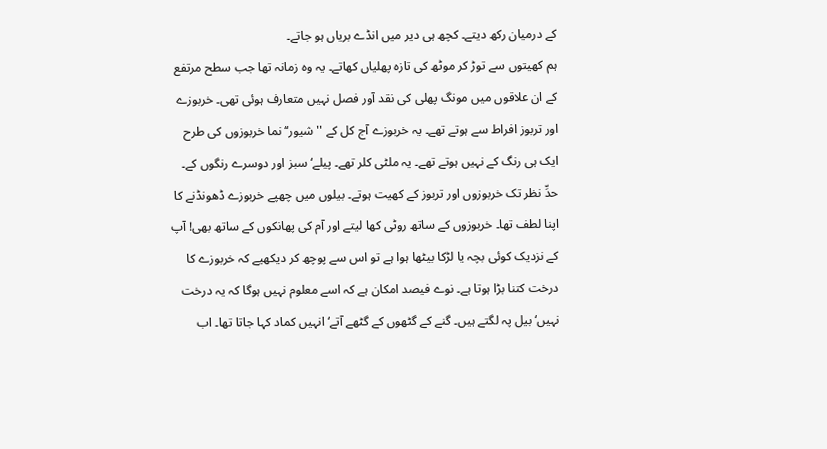کے درمیان رکھ دیتے۔ کچھ ہی دیر میں انڈے بریاں ہو جاتے۔
ہم کھیتوں سے توڑ کر موٹھ کی تازہ پھلیاں کھاتے۔ یہ وہ زمانہ تھا جب سطح مرتفع کے ان علاقوں میں مونگ پھلی کی نقد آور فصل نہیں متعارف ہوئی تھی۔ خربوزے اور تربوز افراط سے ہوتے تھے۔ یہ خربوزے آج کل کے ''شیور‘‘ نما خربوزوں کی طرح ایک ہی رنگ کے نہیں ہوتے تھے۔ یہ ملٹی کلر تھے۔ پیلے‘ سبز اور دوسرے رنگوں کے۔ حدِّ نظر تک خربوزوں اور تربوز کے کھیت ہوتے۔ بیلوں میں چھپے خربوزے ڈھونڈنے کا اپنا لطف تھا۔ خربوزوں کے ساتھ روٹی کھا لیتے اور آم کی پھانکوں کے ساتھ بھی! آپ کے نزدیک کوئی بچہ یا لڑکا بیٹھا ہوا ہے تو اس سے پوچھ کر دیکھیے کہ خربوزے کا درخت کتنا بڑا ہوتا ہے۔ نوے فیصد امکان ہے کہ اسے معلوم نہیں ہوگا کہ یہ درخت نہیں‘ بیل پہ لگتے ہیں۔ گنے کے گٹھوں کے گٹھے آتے‘ انہیں کماد کہا جاتا تھا۔ اب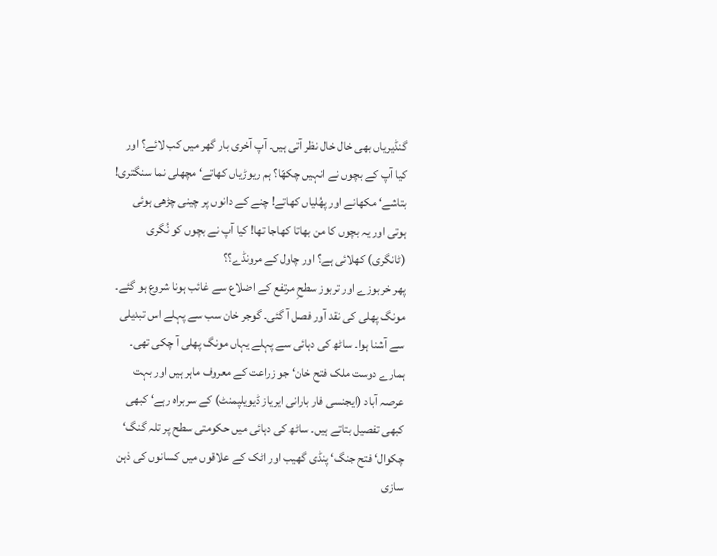گنڈیریاں بھی خال خال نظر آتی ہیں۔ آپ آخری بار گھر میں کب لائے؟ اور کیا آپ کے بچوں نے انہیں چکھّا؟ ہم ریوڑیاں کھاتے‘ مچھلی نما سنگتری! بتاشے‘ مکھانے اور پھُلیاں کھاتے! چنے کے دانوں پر چینی چڑھی ہوئی ہوتی اور یہ بچوں کا من بھاتا کھاجا تھا! کیا آپ نے بچوں کو نُگری (ٹانگری) کھلائی ہے؟ اور چاول کے مرونڈے؟؟
پھر خربوزے اور تربوز سطحِ مرتفع کے اضلاع سے غائب ہونا شروع ہو گئے۔ مونگ پھلی کی نقد آور فصل آ گئی۔ گوجر خان سب سے پہلے اس تبدیلی سے آشنا ہوا۔ ساٹھ کی دہائی سے پہلے یہاں مونگ پھلی آ چکی تھی۔ ہمارے دوست ملک فتح خان‘ جو زراعت کے معروف ماہر ہیں اور بہت عرصہ آباد (ایجنسی فار بارانی ایریاز ڈیویلپمنٹ) کے سربراہ رہے‘ کبھی کبھی تفصیل بتاتے ہیں۔ ساٹھ کی دہائی میں حکومتی سطح پر تلہ گنگ‘ چکوال‘ فتح جنگ‘ پنڈی گھیب اور اٹک کے علاقوں میں کسانوں کی ذہن سازی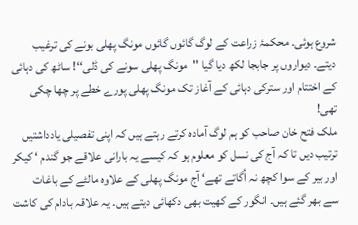شروع ہوئی۔ محکمۂ زراعت کے لوگ گائوں گائوں مونگ پھلی بونے کی ترغیب دیتے۔ دیواروں پر جابجا لکھ دیا گیا ''مونگ پھلی سونے کی ڈلی‘‘! ساٹھ کی دہائی کے اختتام اور سترکی دہائی کے آغاز تک مونگ پھلی پورے خطے پر چھا چکی تھی!
ملک فتح خان صاحب کو ہم لوگ آمادہ کرتے رہتے ہیں کہ اپنی تفصیلی یادداشتیں ترتیب دیں تا کہ آج کی نسل کو معلوم ہو کہ کیسے یہ بارانی علاقے جو گندم ‘ کیکر اور بیر کے سوا کچھ نہ اُگاتے تھے‘ آج مونگ پھلی کے علاوہ مالٹے کے باغات
سے بھر گئے ہیں۔ انگور کے کھیت بھی دکھائی دیتے ہیں۔ یہ علاقہ بادام کی کاشت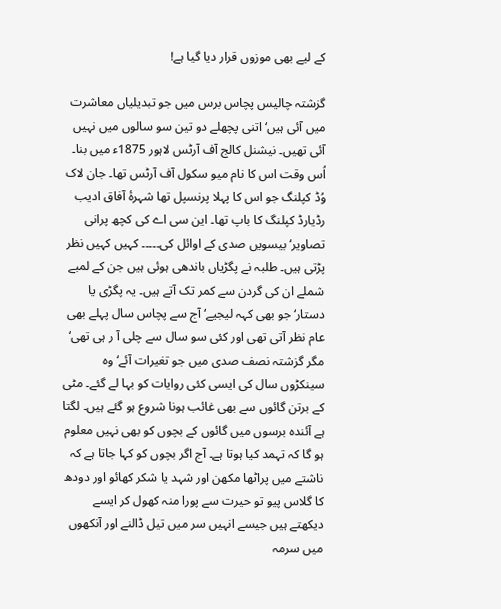کے لیے بھی موزوں قرار دیا گیا ہے!

گزشتہ چالیس پچاس برس میں جو تبدیلیاں معاشرت میں آئی ہیں‘ اتنی پچھلے دو تین سو سالوں میں نہیں آئی تھیں۔ نیشنل کالج آف آرٹس لاہور 1875ء میں بنا۔ اُس وقت اس کا نام میو سکول آف آرٹس تھا۔ جان لاک وُڈ کپلنگ جو اس کا پہلا پرنسپل تھا شہرۂ آفاق ادیب رڈیارڈ کپلنگ کا باپ تھا۔ این سی اے کی کچھ پرانی تصاویر‘ بیسویں صدی کے اوائل کی۔۔۔۔۔ کہیں کہیں نظر پڑتی ہیں۔ طلبہ نے پگڑیاں باندھی ہوئی ہیں جن کے لمبے شملے ان کی گردن سے کمر تک آتے ہیں۔ یہ پگڑی یا دستار‘ جو بھی کہہ لیجیے‘ آج سے پچاس سال پہلے بھی عام نظر آتی تھی اور کئی سو سال سے چلی آ ر ہی تھی‘ مگر گزشتہ نصف صدی میں جو تغیرات آئے‘ وہ سینکڑوں سال کی ایسی کئی روایات کو بہا لے گئے۔ مٹی کے برتن گائوں سے بھی غائب ہونا شروع ہو گئے ہیں۔ لگتا ہے آئندہ برسوں میں گائوں کے بچوں کو بھی نہیں معلوم ہو گا کہ تہمد کیا ہوتا ہے۔ آج اگر بچوں کو کہا جاتا ہے کہ ناشتے میں پراٹھا مکھن اور شہد یا شکر کھائو اور دودھ کا گلاس پیو تو حیرت سے پورا منہ کھول کر ایسے دیکھتے ہیں جیسے انہیں سر میں تیل ڈالنے اور آنکھوں میں سرمہ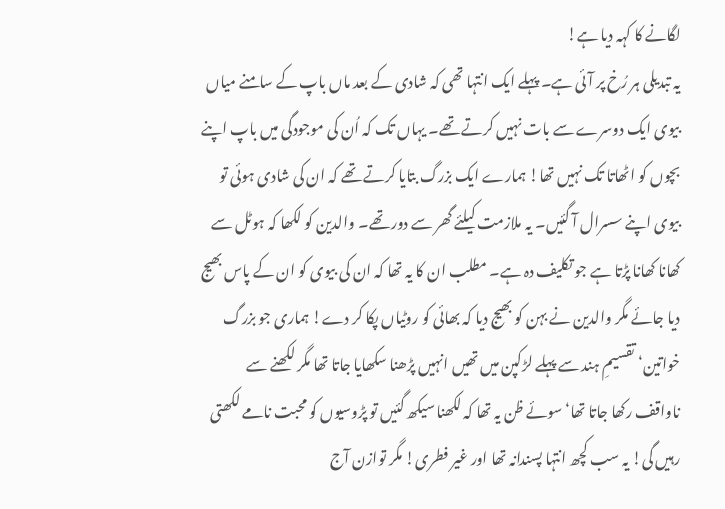لگانے کا کہہ دیا ہے!
یہ تبدیلی ہر رُخ پر آئی ہے۔ پہلے ایک انتہا تھی کہ شادی کے بعد ماں باپ کے سامنے میاں بیوی ایک دوسرے سے بات نہیں کرتے تھے۔ یہاں تک کہ اُن کی موجودگی میں باپ اپنے بچوں کو اٹھاتا تک نہیں تھا! ہمارے ایک بزرگ بتایا کرتے تھے کہ ان کی شادی ہوئی تو بیوی اپنے سسرال آ گئیں۔ یہ ملازمت کیلئے گھر سے دور تھے۔ والدین کو لکھا کہ ہوٹل سے کھانا کھانا پڑتا ہے جو تکلیف دہ ہے۔ مطلب ان کا یہ تھا کہ ان کی بیوی کو ان کے پاس بھیج دیا جائے مگر والدین نے بہن کو بھیج دیا کہ بھائی کو روٹیاں پکا کر دے! ہماری جو بزرگ خواتین‘ تقسیمِ ہند سے پہلے لڑکپن میں تھیں انہیں پڑھنا سکھایا جاتا تھا مگر لکھنے سے ناواقف رکھا جاتا تھا‘ سوئے ظن یہ تھا کہ لکھنا سیکھ گئیں تو پڑوسیوں کو محبت نامے لکھتی رہیں گی! یہ سب کچھ انتہا پسندانہ تھا اور غیر فطری! مگر توازن آج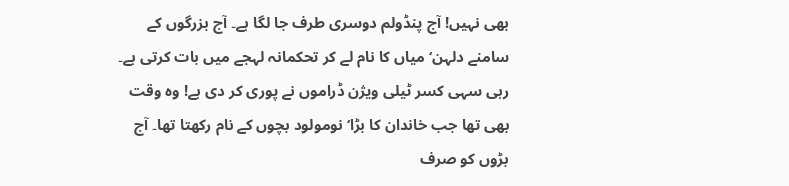بھی نہیں! آج پنڈولم دوسری طرف جا لگا ہے۔ آج بزرگوں کے سامنے دلہن‘ میاں کا نام لے کر تحکمانہ لہجے میں بات کرتی ہے۔ رہی سہی کسر ٹیلی ویژن ڈراموں نے پوری کر دی ہے! وہ وقت بھی تھا جب خاندان کا بڑا‘ نومولود بچوں کے نام رکھتا تھا۔ آج بڑوں کو صرف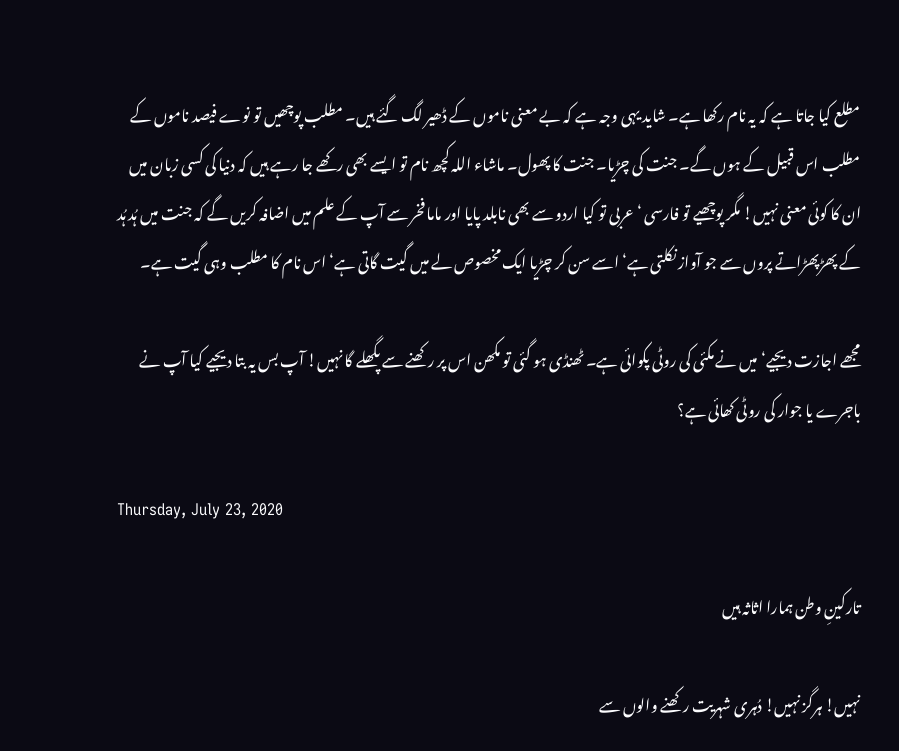مطلع کیا جاتا ہے کہ یہ نام رکھا ہے۔ شاید یہی وجہ ہے کہ بے معنی ناموں کے ڈھیر لگ گئے ہیں۔ مطلب پوچھیں تو نوے فیصد ناموں کے مطلب اس قبیل کے ہوں گے۔ جنت کی چڑیا۔ جنت کا پھول۔ ماشاء اللہ کچھ نام تو ایسے بھی رکھے جا رہے ہیں کہ دنیا کی کسی زبان میں ان کا کوئی معنی نہیں! مگر پوچھیے تو فارسی ‘ عربی تو کیا اردو سے بھی نابلد پایا اور ماما فخر سے آپ کے علم میں اضافہ کریں گے کہ جنت میں ہُد ہُد کے پھڑپھڑاتے پروں سے جو آواز نکلتی ہے‘ اسے سن کر چڑیا ایک مخصوص لے میں گیت گاتی ہے‘ اس نام کا مطلب وہی گیت ہے۔

مجھے اجازت دیجیے‘ میں نے مکئی کی روٹی پکوائی ہے۔ ٹھنڈی ہو گئی تو مکھن اس پر رکھنے سے پگھلے گا نہیں! آپ بس یہ بتا دیجیے کیا آپ نے باجرے یا جوار کی روٹی کھائی ہے؟

Thursday, July 23, 2020

تارکینِ وطن ہمارا اثاثہ ہیں

نہیں! ہرگز نہیں! دُہری شہریت رکھنے والوں سے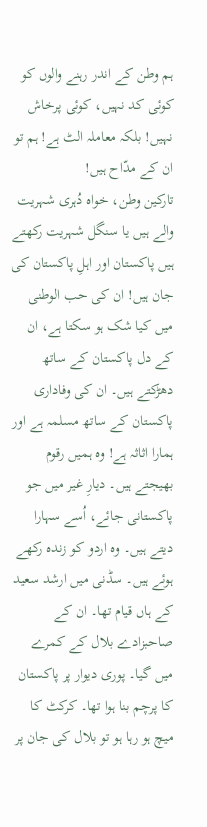ہم وطن کے اندر رہنے والوں کو کوئی کد نہیں، کوئی پرخاش نہیں! بلکہ معاملہ الٹ ہے! ہم تو ان کے مدّاح ہیں!
تارکین وطن، خواہ دُہری شہریت والے ہیں یا سنگل شہریت رکھتے ہیں پاکستان اور اہلِ پاکستان کی جان ہیں! ان کی حب الوطنی میں کیا شک ہو سکتا ہے، ان کے دل پاکستان کے ساتھ دھڑکتے ہیں۔ ان کی وفاداری پاکستان کے ساتھ مسلمہ ہے اور ہمارا اثاثہ ہے! وہ ہمیں رقوم بھیجتے ہیں۔ دیارِ غیر میں جو پاکستانی جائے، اُسے سہارا دیتے ہیں۔ وہ اردو کو زندہ رکھے ہوئے ہیں۔ سڈنی میں ارشد سعید کے ہاں قیام تھا۔ ان کے صاحبزادے بلال کے کمرے میں گیا۔ پوری دیوار پر پاکستان کا پرچم بنا ہوا تھا۔ کرکٹ کا میچ ہو رہا ہو تو بلال کی جان پر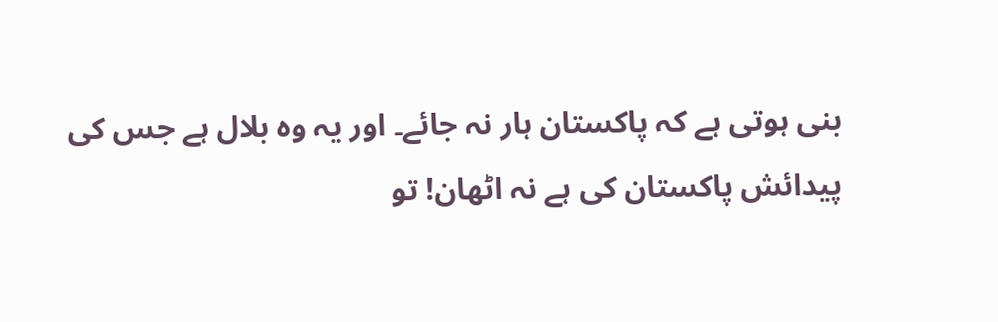بنی ہوتی ہے کہ پاکستان ہار نہ جائے۔ اور یہ وہ بلال ہے جس کی پیدائش پاکستان کی ہے نہ اٹھان! تو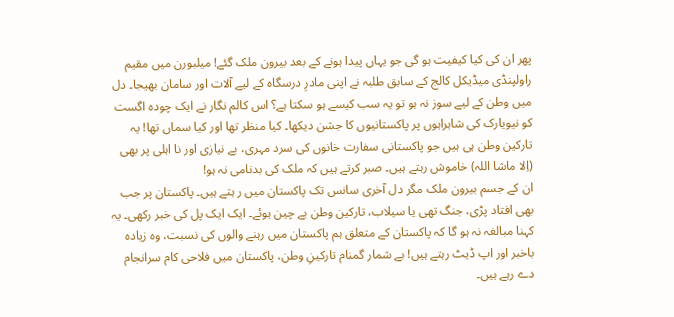پھر ان کی کیا کیفیت ہو گی جو یہاں پیدا ہونے کے بعد بیرون ملک گئے! میلبورن میں مقیم راولپنڈی میڈیکل کالج کے سابق طلبہ نے اپنی مادرِ درسگاہ کے لیے آلات اور سامان بھیجا۔ دل میں وطن کے لیے سوز نہ ہو تو یہ سب کیسے ہو سکتا ہے؟ اس کالم نگار نے ایک چودہ اگست کو نیویارک کی شاہراہوں پر پاکستانیوں کا جشن دیکھا۔ کیا منظر تھا اور کیا سماں تھا! یہ تارکین وطن ہی ہیں جو پاکستانی سفارت خانوں کی سرد مہری، بے نیازی اور نا اہلی پر بھی (اِلا ماشا اللہ) خاموش رہتے ہیں۔ صبر کرتے ہیں کہ ملک کی بدنامی نہ ہو!
ان کے جسم بیرون ملک مگر دل آخری سانس تک پاکستان میں ر ہتے ہیں۔ پاکستان پر جب بھی افتاد پڑی، جنگ تھی یا سیلاب، تارکین وطن بے چین ہوئے۔ ایک ایک پل کی خبر رکھی۔ یہ کہنا مبالغہ نہ ہو گا کہ پاکستان کے متعلق ہم پاکستان میں رہنے والوں کی نسبت، وہ زیادہ باخبر اور اپ ڈیٹ رہتے ہیں! بے شمار گمنام تارکینِ وطن، پاکستان میں فلاحی کام سرانجام دے رہے ہیں۔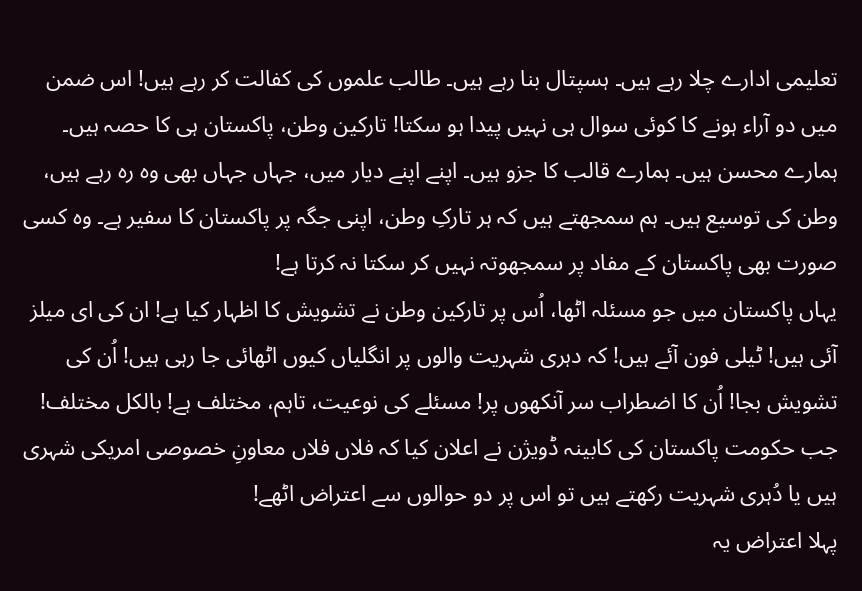تعلیمی ادارے چلا رہے ہیں۔ ہسپتال بنا رہے ہیں۔ طالب علموں کی کفالت کر رہے ہیں! اس ضمن میں دو آراء ہونے کا کوئی سوال ہی نہیں پیدا ہو سکتا! تارکین وطن، پاکستان ہی کا حصہ ہیں۔ ہمارے محسن ہیں۔ ہمارے قالب کا جزو ہیں۔ اپنے اپنے دیار میں، جہاں جہاں بھی وہ رہ رہے ہیں، وطن کی توسیع ہیں۔ ہم سمجھتے ہیں کہ ہر تارکِ وطن، اپنی جگہ پر پاکستان کا سفیر ہے۔ وہ کسی صورت بھی پاکستان کے مفاد پر سمجھوتہ نہیں کر سکتا نہ کرتا ہے!
یہاں پاکستان میں جو مسئلہ اٹھا، اُس پر تارکین وطن نے تشویش کا اظہار کیا ہے! ان کی ای میلز آئی ہیں! ٹیلی فون آئے ہیں! کہ دہری شہریت والوں پر انگلیاں کیوں اٹھائی جا رہی ہیں! اُن کی تشویش بجا! اُن کا اضطراب سر آنکھوں پر! مسئلے کی نوعیت، تاہم، مختلف ہے! بالکل مختلف! جب حکومت پاکستان کی کابینہ ڈویژن نے اعلان کیا کہ فلاں فلاں معاونِ خصوصی امریکی شہری ہیں یا دُہری شہریت رکھتے ہیں تو اس پر دو حوالوں سے اعتراض اٹھے!
پہلا اعتراض یہ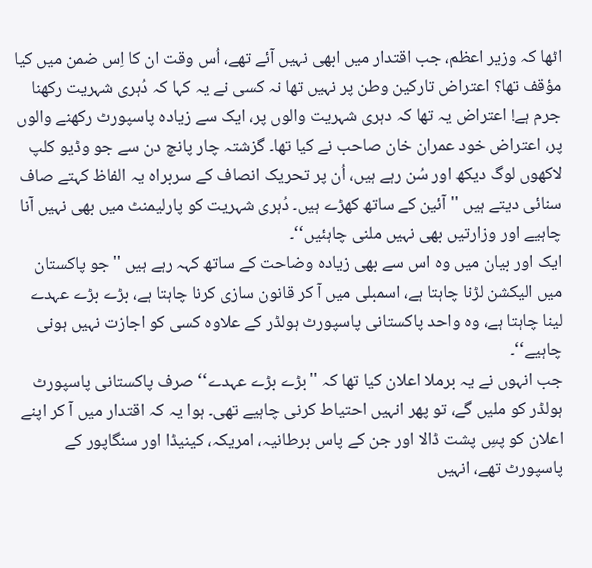اٹھا کہ وزیر اعظم، جب اقتدار میں ابھی نہیں آئے تھے، اُس وقت ان کا اِس ضمن میں کیا مؤقف تھا؟ اعتراض تارکین وطن پر نہیں تھا نہ کسی نے یہ کہا کہ دُہری شہریت رکھنا جرم ہے! اعتراض یہ تھا کہ دہری شہریت والوں پر، ایک سے زیادہ پاسپورٹ رکھنے والوں پر، اعتراض خود عمران خان صاحب نے کیا تھا۔ گزشتہ چار پانچ دن سے جو وڈیو کلپ لاکھوں لوگ دیکھ اور سُن رہے ہیں، اُن پر تحریک انصاف کے سربراہ یہ الفاظ کہتے صاف سنائی دیتے ہیں ''آئین کے ساتھ کھڑے ہیں۔ دُہری شہریت کو پارلیمنٹ میں بھی نہیں آنا چاہیے اور وزارتیں بھی نہیں ملنی چاہئیں‘‘۔
ایک اور بیان میں وہ اس سے بھی زیادہ وضاحت کے ساتھ کہہ رہے ہیں ''جو پاکستان میں الیکشن لڑنا چاہتا ہے، اسمبلی میں آ کر قانون سازی کرنا چاہتا ہے، بڑے بڑے عہدے لینا چاہتا ہے، وہ واحد پاکستانی پاسپورٹ ہولڈر کے علاوہ کسی کو اجازت نہیں ہونی چاہیے‘‘۔
جب انہوں نے یہ برملا اعلان کیا تھا کہ ''بڑے بڑے عہدے‘‘ صرف پاکستانی پاسپورٹ ہولڈر کو ملیں گے، تو پھر انہیں احتیاط کرنی چاہیے تھی۔ ہوا یہ کہ اقتدار میں آ کر اپنے اعلان کو پسِ پشت ڈالا اور جن کے پاس برطانیہ، امریکہ، کینیڈا اور سنگاپور کے پاسپورٹ تھے، انہیں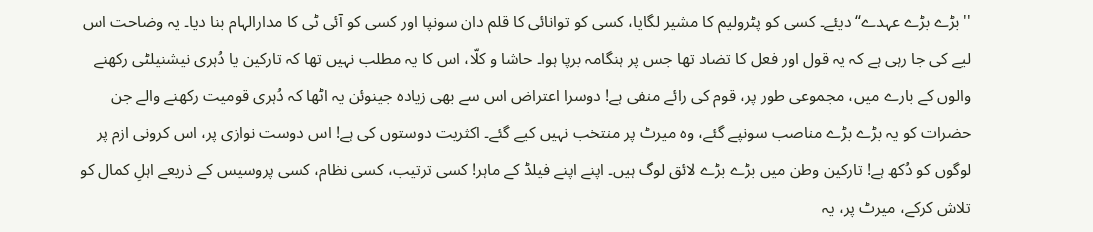''بڑے بڑے عہدے‘‘ دیئے۔ کسی کو پٹرولیم کا مشیر لگایا، کسی کو توانائی کا قلم دان سونپا اور کسی کو آئی ٹی کا مدارالہام بنا دیا۔ یہ وضاحت اس لیے کی جا رہی ہے کہ یہ قول اور فعل کا تضاد تھا جس پر ہنگامہ برپا ہوا۔ حاشا و کلّا، اس کا یہ مطلب نہیں تھا کہ تارکین یا دُہری نیشنیلٹی رکھنے والوں کے بارے میں، مجموعی طور پر، قوم کی رائے منفی ہے! دوسرا اعتراض اس سے بھی زیادہ جینوئن یہ اٹھا کہ دُہری قومیت رکھنے والے جن حضرات کو یہ بڑے بڑے مناصب سونپے گئے، وہ میرٹ پر منتخب نہیں کیے گئے۔ اکثریت دوستوں کی ہے! اس دوست نوازی پر، اس کرونی ازم پر لوگوں کو دُکھ ہے! تارکین وطن میں بڑے بڑے لائق لوگ ہیں۔ اپنے اپنے فیلڈ کے ماہر! کسی ترتیب، کسی نظام، کسی پروسیس کے ذریعے اہلِ کمال کو تلاش کرکے، میرٹ پر، یہ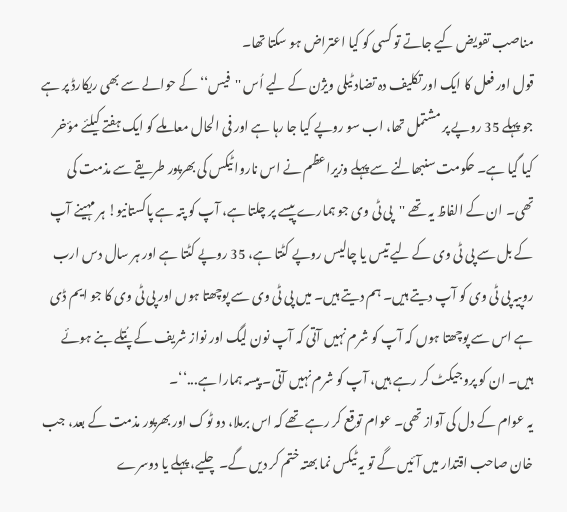مناصب تفویض کیے جاتے تو کسی کو کیا اعتراض ہو سکتا تھا۔
قول اور فعل کا ایک اور تکلیف دہ تضاد ٹیلی ویژن کے لیے اُس ''فیس‘‘ کے حوالے سے بھی ریکارڈ پر ہے جو پہلے 35 روپے پر مشتمل تھا، اب سو روپے کیا جا رہا ہے اور فی الحال معاملے کو ایک ہفتے کیلئے مؤخر کیا گیا ہے۔ حکومت سنبھالنے سے پہلے وزیراعظم نے اس ناروا ٹیکس کی بھرپور طریقے سے مذمت کی تھی۔ ان کے الفاظ یہ تھے ''پی ٹی وی جو ہمارے پیسے پر چلتا ہے، آپ کو پتہ ہے پاکستانیو! ہر مہینے آپ کے بل سے پی ٹی وی کے لیے تیس یا چالیس روپے کٹتا ہے، 35 روپے کٹتا ہے اور ہر سال دس ارب روپیہ پی ٹی وی کو آپ دیتے ہیں۔ ہم دیتے ہیں۔ میں پی ٹی وی سے پوچھتا ہوں اور پی ٹی وی کا جو ایم ڈی ہے اس سے پوچھتا ہوں کہ آپ کو شرم نہیں آتی کہ آپ نون لیگ اور نواز شریف کے پُتلے بنے ہوئے ہیں۔ ان کو پروجیکٹ کر رہے ہیں، آپ کو شرم نہیں آتی۔ پیسہ ہمارا ہے...‘‘۔
یہ عوام کے دل کی آواز تھی۔ عوام توقع کر رہے تھے کہ اس برملا، دو ٹوک اور بھرپور مذمت کے بعد، جب خان صاحب اقتدار میں آئیں گے تو یہ ٹیکس نما بھتہ ختم کر دیں گے۔ چلیے، پہلے یا دوسرے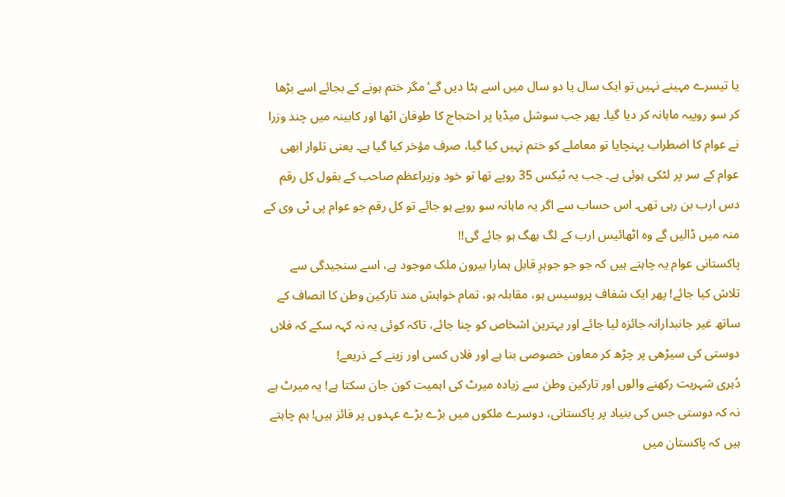یا تیسرے مہینے نہیں تو ایک سال یا دو سال میں اسے ہٹا دیں گے‘ مگر ختم ہونے کے بجائے اسے بڑھا کر سو روپیہ ماہانہ کر دیا گیا۔ پھر جب سوشل میڈیا پر احتجاج کا طوفان اٹھا اور کابینہ میں چند وزرا نے عوام کا اضطراب پہنچایا تو معاملے کو ختم نہیں کیا گیا، صرف مؤخر کیا گیا ہے۔ یعنی تلوار ابھی عوام کے سر پر لٹکی ہوئی ہے۔ جب یہ ٹیکس 35 روپے تھا تو خود وزیراعظم صاحب کے بقول کل رقم دس ارب بن رہی تھی۔ اس حساب سے اگر یہ ماہانہ سو روپے ہو جائے تو کل رقم جو عوام پی ٹی وی کے منہ میں ڈالیں گے وہ اٹھائیس ارب کے لگ بھگ ہو جائے گی!!
پاکستانی عوام یہ چاہتے ہیں کہ جو جو جوہرِ قابل ہمارا بیرون ملک موجود ہے، اسے سنجیدگی سے تلاش کیا جائے! پھر ایک شفاف پروسیس ہو، مقابلہ ہو، تمام خواہش مند تارکین وطن کا انصاف کے ساتھ غیر جانبدارانہ جائزہ لیا جائے اور بہترین اشخاص کو چنا جائے، تاکہ کوئی یہ نہ کہہ سکے کہ فلاں دوستی کی سیڑھی پر چڑھ کر معاون خصوصی بنا ہے اور فلاں کسی اور زینے کے ذریعے!
دُہری شہریت رکھنے والوں اور تارکین وطن سے زیادہ میرٹ کی اہمیت کون جان سکتا ہے! یہ میرٹ ہے نہ کہ دوستی جس کی بنیاد پر پاکستانی، دوسرے ملکوں میں بڑے بڑے عہدوں پر فائز ہیں! ہم چاہتے ہیں کہ پاکستان میں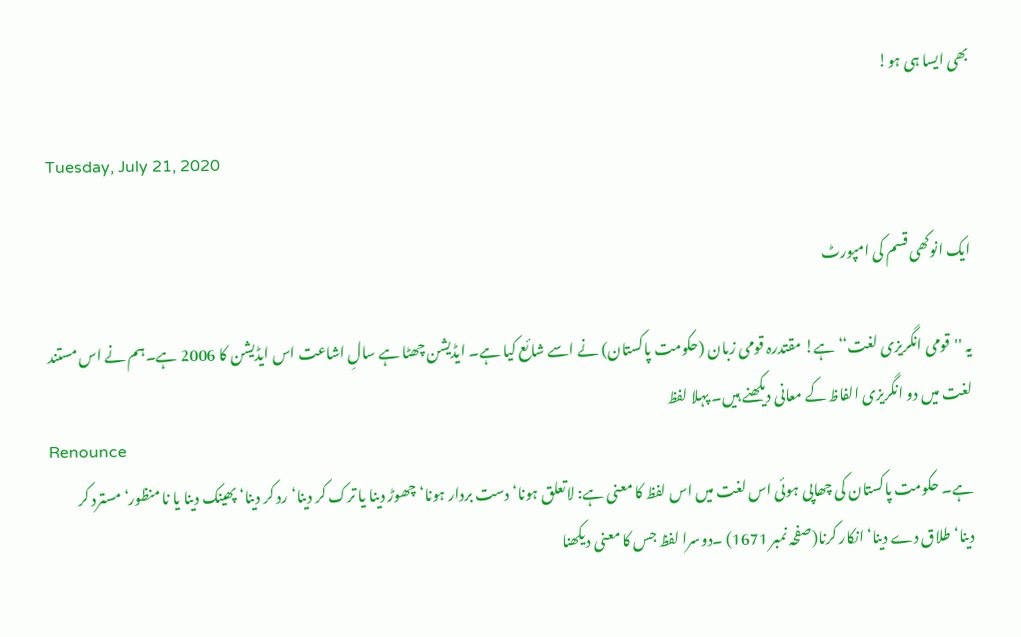بھی ایسا ہی ہو!

Tuesday, July 21, 2020

ایک انوکھی قسم کی امپورٹ

یہ ''قومی انگریزی لغت‘‘ ہے! مقتدرہ قومی زبان (حکومت پاکستان) نے اسے شائع کیا ہے۔ ایڈیشن چھٹا ہے سالِ اشاعت اس ایڈیشن کا 2006 ہے۔ہم نے اس مستند لغت میں دو انگریزی الفاظ کے معانی دیکھنے ہیں۔ پہلا لفظ
Renounce
ہے۔ حکومت پاکستان کی چھاپی ہوئی اس لغت میں اس لفظ کا معنی ہے: لاتعلق ہونا‘ دست بردار ہونا‘ چھوڑ دینا یا ترک کر دینا‘ رد کر دینا‘ پھینک دینا یا نا منظور‘ مسترد کر دینا‘طلاق دے دینا‘ انکار کرنا(صفحہ نمبر 1671) ۔دوسرا لفظ جس کا معنی دیکھنا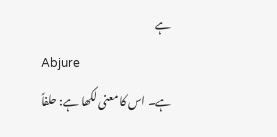ہے
Abjure
ہے۔ اس کا معنی لکھا ہے: حلفاً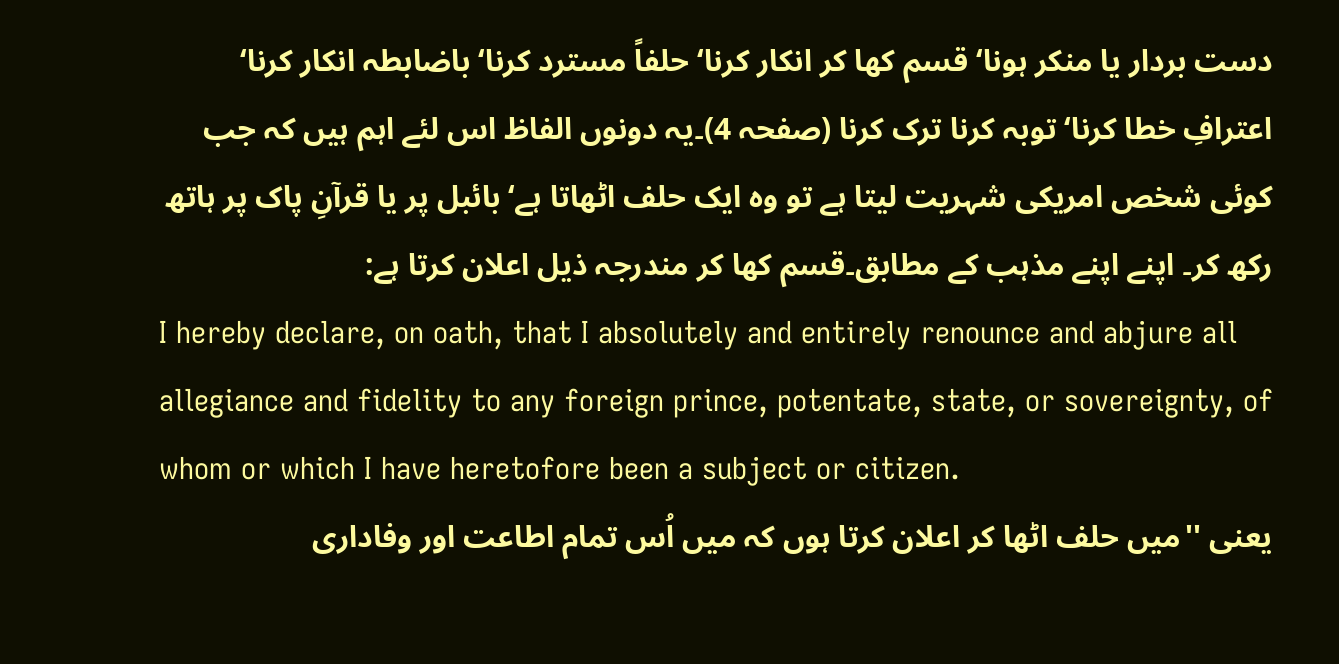دست بردار یا منکر ہونا‘ قسم کھا کر انکار کرنا‘ حلفاً مسترد کرنا‘ باضابطہ انکار کرنا‘ اعترافِ خطا کرنا‘ توبہ کرنا ترک کرنا (صفحہ 4)۔یہ دونوں الفاظ اس لئے اہم ہیں کہ جب کوئی شخص امریکی شہریت لیتا ہے تو وہ ایک حلف اٹھاتا ہے‘ بائبل پر یا قرآنِ پاک پر ہاتھ رکھ کر۔ اپنے اپنے مذہب کے مطابق۔قسم کھا کر مندرجہ ذیل اعلان کرتا ہے:
I hereby declare, on oath, that I absolutely and entirely renounce and abjure all allegiance and fidelity to any foreign prince, potentate, state, or sovereignty, of whom or which I have heretofore been a subject or citizen.
یعنی ''میں حلف اٹھا کر اعلان کرتا ہوں کہ میں اُس تمام اطاعت اور وفاداری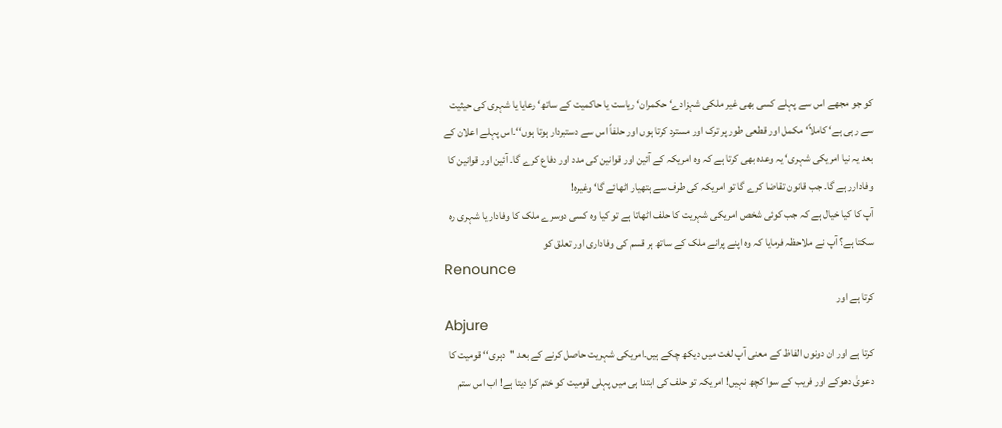کو جو مجھے اس سے پہلے کسی بھی غیر ملکی شہزادے‘ حکمران‘ ریاست یا حاکمیت کے ساتھ‘ رعایا یا شہری کی حیثیت سے رہی ہے‘ کاملاً‘ مکمل اور قطعی طور پر ترک اور مسترد کرتا ہوں اور حلفاً اس سے دستبردار ہوتا ہوں‘‘۔اس پہلے اعلان کے بعد یہ نیا امریکی شہری‘ یہ وعدہ بھی کرتا ہے کہ وہ امریکہ کے آئین اور قوانین کی مدد اور دفاع کرے گا۔ آئین اور قوانین کا وفادارر ہے گا۔ جب قانون تقاضا کرے گا تو امریکہ کی طرف سے ہتھیار اٹھائے گا‘ وغیرہ!
آپ کا کیا خیال ہے کہ جب کوئی شخص امریکی شہریت کا حلف اٹھاتا ہے تو کیا وہ کسی دوسرے ملک کا وفادار یا شہری رہ سکتا ہے؟ آپ نے ملاحظہ فرمایا کہ وہ اپنے پرانے ملک کے ساتھ ہر قسم کی وفاداری اور تعلق کو
Renounce
کرتا ہے اور
Abjure
کرتا ہے اور ان دونوں الفاظ کے معنی آپ لغت میں دیکھ چکے ہیں۔امریکی شہریت حاصل کرنے کے بعد ''دہری‘‘ قومیت کا دعویٰ دھوکے اور فریب کے سوا کچھ نہیں! امریکہ تو حلف کی ابتدا ہی میں پہلی قومیت کو ختم کرا دیتا ہے! اب اس ستم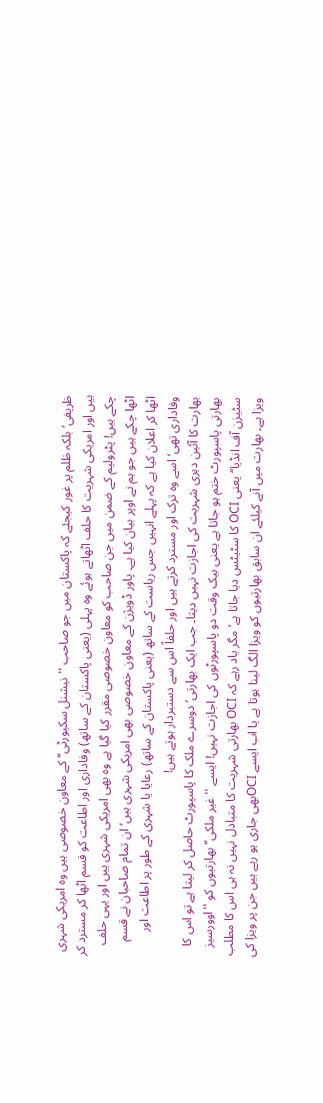ظریفی‘ بلکہ ظلم پر غور کیجئے کہ پاکستان میں جو صاحب ''نیشنل سکیورٹی‘‘ کے معاون خصوصی ہیں وہ امریکی شہری ہیں اور امریکی شہریت کا حلف اٹھاتے ہوئے وہ پہلی (یعنی پاکستان کے ساتھ) وفاداری اور اطاعت کو قسم اٹھا کر مسترد کر چکے ہیں! پٹرولیم کے ضمن میں جن صاحب کو معاون خصوصی مقرر کیا گیا ہے وہ بھی امریکی شہری ہیں اور یہی حلف اٹھا چکے ہیں جو ہم نے اوپر بیان کیا ہے۔ پاور ڈویژن کے معاون خصوصی بھی امریکی شہری ہیں‘ ان تمام صاحبان نے قسم اٹھا کر اعلان کیا ہے کہ پہلے انہیں جس ریاست کے ساتھ (یعنی پاکستان کے ساتھ) رعایا یا شہری کے طور پر اطاعت اور وفاداری تھی‘ اسے وہ ترک اور مسترد کرتے ہیں اور حلفاً اس سے دستبردار ہوتے ہیں!
بھارت کا آئین دہری شہریت کی اجازت نہیں دیتا۔ جب ایک بھارتی‘ دوسرے ملک کا پاسپورٹ حاصل کر لیتا ہے تو اس کا بھارتی پاسپورٹ ختم ہو جاتا ہے یعنی بیک وقت دو پاسپورٹوں کی اجازت نہیں! ایسے ''غیر ملکی‘‘ بھارتیوں کو ''اوورسیز سٹیزن آف انڈیا‘‘ یعنی OCI کا سٹیٹس دیا جاتا ہے‘ مگر یاد رہے کہ OCI بھارتی شہریت کا متبادل نہیں نہ ہی اس کا مطلب ویزا ہے۔ بھارت میں آنے کیلئے ان سابق بھارتیوں کو ویزا الگ لینا ہوتا ہے یا اب ایسے OCIبھی جاری ہو رہے ہیں جن پر ویزا کی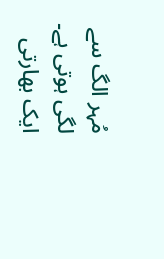مُہر الگ سے لگی ہوتی ہے۔ ایک بھارتی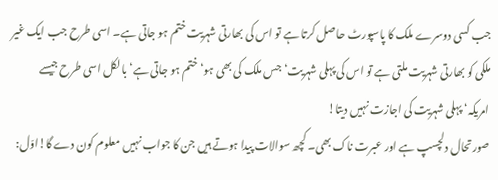جب کسی دوسرے ملک کا پاسپورٹ حاصل کرتا ہے تو اس کی بھارتی شہریت ختم ہو جاتی ہے۔ اسی طرح جب ایک غیر ملکی کو بھارتی شہریت ملتی ہے تو اس کی پہلی شہریت‘ جس ملک کی بھی ہو‘ ختم ہو جاتی ہے‘ بالکل اسی طرح جیسے امریکہ‘ پہلی شہریت کی اجازت نہیں دیتا!
صورتحال دلچسپ ہے اور عبرت ناک بھی۔ کچھ سوالات پیدا ہوتے ہیں جن کا جواب نہیں معلوم کون دے گا!اوّل: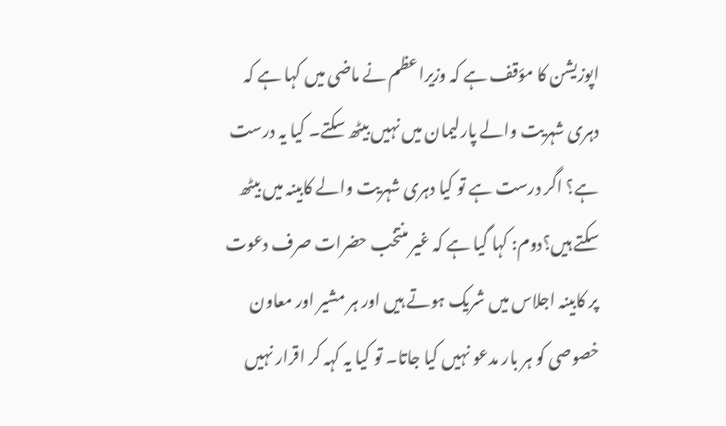اپوزیشن کا مؤقف ہے کہ وزیراعظم نے ماضی میں کہا ہے کہ دہری شہریت والے پارلیمان میں نہیں بیٹھ سکتے۔ کیا یہ درست ہے؟ اگر درست ہے تو کیا دہری شہریت والے کابینہ میں بیٹھ سکتے ہیں؟دوم: کہا گیا ہے کہ غیر منتخب حضرات صرف دعوت پر کابینہ اجلاس میں شریک ہوتے ہیں اور ہر مشیر اور معاون خصوصی کو ہر بار مدعو نہیں کیا جاتا۔ تو کیا یہ کہہ کر اقرار نہیں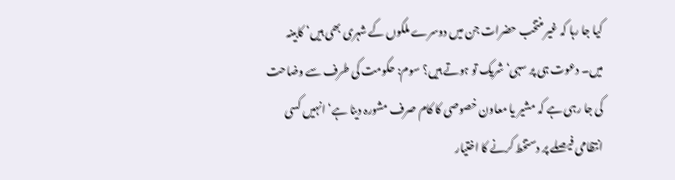کیا جا رہا کہ غیر منتخب حضرات جن میں دوسرے ملکوں کے شہری بھی ہیں‘ کابینہ میں۔ دعوت ہی پر سہی‘ شریک تو ہوتے ہیں؟ سوم: حکومت کی طرف سے وضاحت کی جا رہی ہے کہ مشیر یا معاون خصوصی کا کام صرف مشورہ دینا ہے‘ انہیں کسی انتظامی فیصلے پر دستخط کرنے کا اختیار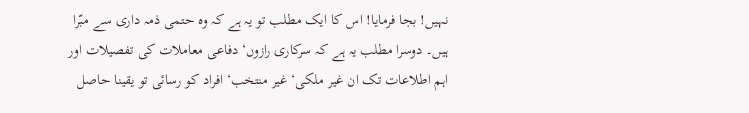نہیں! بجا فرمایا! اس کا ایک مطلب تو یہ ہے کہ وہ حتمی ذمہ داری سے مبّرا ہیں۔ دوسرا مطلب یہ ہے کہ سرکاری رازوں‘ دفاعی معاملات کی تفصیلات اور اہم اطلاعات تک ان غیر ملکی‘ غیر منتخب‘ افراد کو رسائی تو یقینا حاصل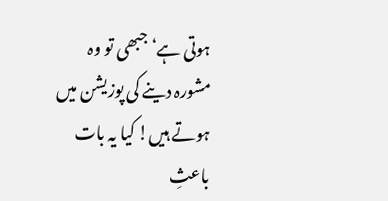ہوتی ہے‘ جبھی تو وہ مشورہ دینے کی پوزیشن میں ہوتے ہیں! کیا یہ بات باعثِ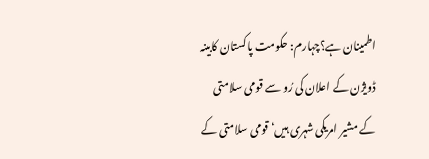اطمینان ہے؟چہارم: حکومت پاکستان کابینہ ڈویژن کے اعلان کی رُو سے قومی سلامتی کے مشیر امریکی شہری ہیں‘ قومی سلامتی کے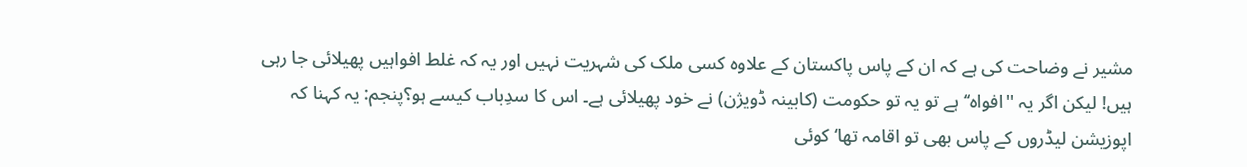مشیر نے وضاحت کی ہے کہ ان کے پاس پاکستان کے علاوہ کسی ملک کی شہریت نہیں اور یہ کہ غلط افواہیں پھیلائی جا رہی ہیں! لیکن اگر یہ ''افواہ‘‘ ہے تو یہ تو حکومت (کابینہ ڈویژن) نے خود پھیلائی ہے۔ اس کا سدِباب کیسے ہو؟پنجم: یہ کہنا کہ اپوزیشن لیڈروں کے پاس بھی تو اقامہ تھا‘ کوئی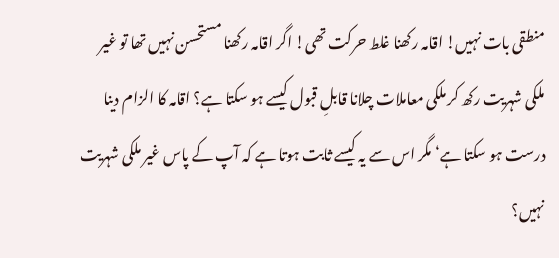منطقی بات نہیں! اقامہ رکھنا غلط حرکت تھی! اگر اقامہ رکھنا مستحسن نہیں تھا تو غیر ملکی شہریت رکھ کر ملکی معاملات چلانا قابلِ قبول کیسے ہو سکتا ہے؟ اقامہ کا الزام دینا درست ہو سکتا ہے‘ مگر اس سے یہ کیسے ثابت ہوتا ہے کہ آپ کے پاس غیر ملکی شہریت نہیں؟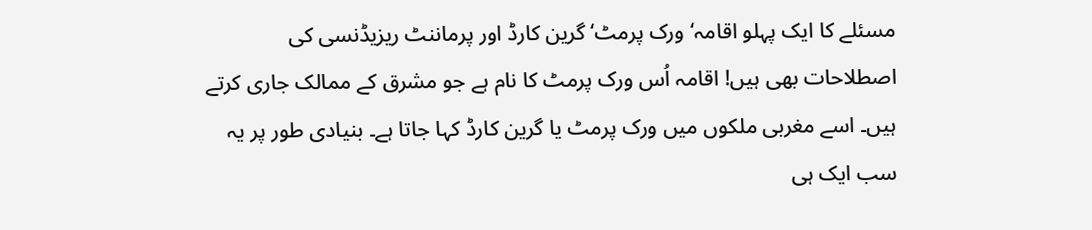مسئلے کا ایک پہلو اقامہ‘ ورک پرمٹ‘ گرین کارڈ اور پرماننٹ ریزیڈنسی کی اصطلاحات بھی ہیں! اقامہ اُس ورک پرمٹ کا نام ہے جو مشرق کے ممالک جاری کرتے ہیں۔ اسے مغربی ملکوں میں ورک پرمٹ یا گرین کارڈ کہا جاتا ہے۔ بنیادی طور پر یہ سب ایک ہی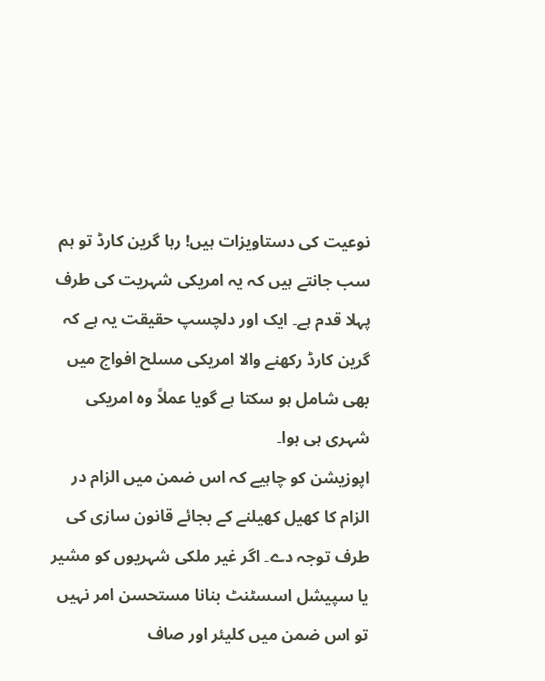نوعیت کی دستاویزات ہیں! رہا گرین کارڈ تو ہم سب جانتے ہیں کہ یہ امریکی شہریت کی طرف پہلا قدم ہے۔ ایک اور دلچسپ حقیقت یہ ہے کہ گرین کارڈ رکھنے والا امریکی مسلح افواج میں بھی شامل ہو سکتا ہے گویا عملاً وہ امریکی شہری ہی ہوا۔
اپوزیشن کو چاہیے کہ اس ضمن میں الزام در الزام کا کھیل کھیلنے کے بجائے قانون سازی کی طرف توجہ دے۔ اگر غیر ملکی شہریوں کو مشیر یا سپیشل اسسٹنٹ بنانا مستحسن امر نہیں تو اس ضمن میں کلیئر اور صاف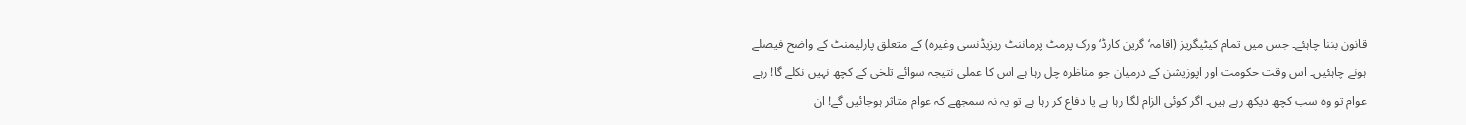قانون بننا چاہئے۔ جس میں تمام کیٹیگریز (اقامہ‘ گرین کارڈ‘ ورک پرمٹ پرماننٹ ریزیڈنسی وغیرہ) کے متعلق پارلیمنٹ کے واضح فیصلے ہونے چاہئیں۔ اس وقت حکومت اور اپوزیشن کے درمیان جو مناظرہ چل رہا ہے اس کا عملی نتیجہ سوائے تلخی کے کچھ نہیں نکلے گا! رہے عوام تو وہ سب کچھ دیکھ رہے ہیں۔ اگر کوئی الزام لگا رہا ہے یا دفاع کر رہا ہے تو یہ نہ سمجھے کہ عوام متاثر ہوجائیں گے! ان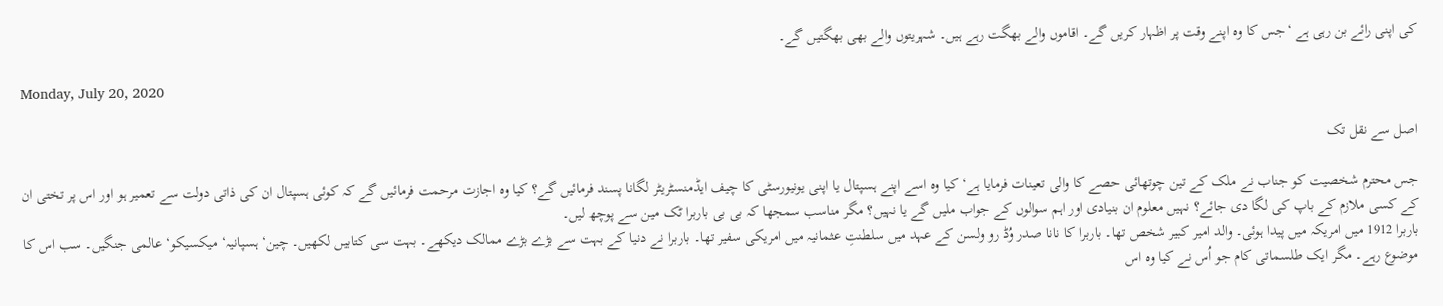کی اپنی رائے بن رہی ہے ‘جس کا وہ اپنے وقت پر اظہار کریں گے۔ اقاموں والے بھگت رہے ہیں۔ شہریتوں والے بھی بھگتیں گے۔

Monday, July 20, 2020

اصل سے نقل تک

جس محترم شخصیت کو جناب نے ملک کے تین چوتھائی حصے کا والی تعینات فرمایا ہے‘ کیا وہ اسے اپنے ہسپتال یا اپنی یونیورسٹی کا چیف ایڈمنسٹریٹر لگانا پسند فرمائیں گے؟ کیا وہ اجازت مرحمت فرمائیں گے کہ کوئی ہسپتال ان کی ذاتی دولت سے تعمیر ہو اور اس پر تختی ان کے کسی ملازم کے باپ کی لگا دی جائے؟ نہیں معلوم ان بنیادی اور اہم سوالوں کے جواب ملیں گے یا نہیں؟ مگر مناسب سمجھا کہ بی بی باربرا ٹک مین سے پوچھ لیں۔
باربرا 1912 میں امریکہ میں پیدا ہوئی۔ والد امیر کبیر شخص تھا۔ باربرا کا نانا صدر وُڈ رو ولسن کے عہد میں سلطنتِ عثمانیہ میں امریکی سفیر تھا۔ باربرا نے دنیا کے بہت سے بڑے بڑے ممالک دیکھے۔ بہت سی کتابیں لکھیں۔ چین‘ ہسپانیہ‘ میکسیکو‘ عالمی جنگیں۔ سب اس کا موضوع رہے۔ مگر ایک طلسماتی کام جو اُس نے کیا وہ اس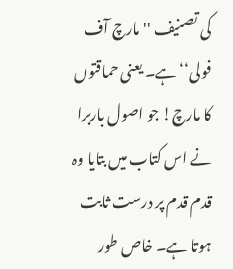کی تصنیف ''مارچ آف فولی‘‘ ہے۔ یعنی حماقتوں کا مارچ! جو اصول باربرا نے اس کتاب میں بتایا وہ قدم قدم پر درست ثابت ہوتا ہے۔ خاص طور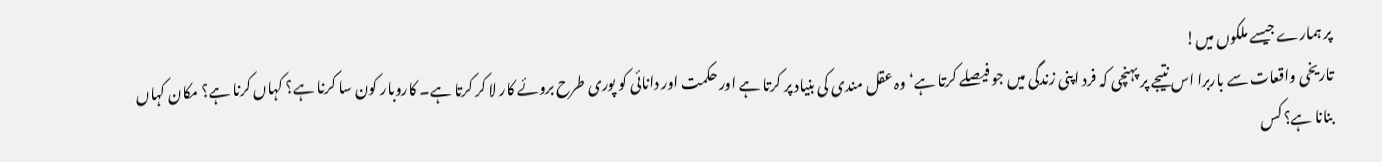پر ہمارے جیسے ملکوں میں!
تاریخی واقعات سے باربرا اس نتیجے پر پہنچی کہ فرد اپنی زندگی میں جو فیصلے کرتا ہے‘ وہ عقل مندی کی بنیاد پر کرتا ہے اور حکمت اور دانائی کو پوری طرح بروئے کار لا کر کرتا ہے۔ کاروبار کون سا کرنا ہے؟ کہاں کرنا ہے؟ مکان کہاں بنانا ہے؟ کس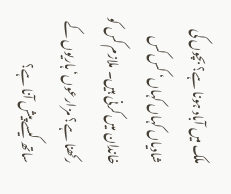ملک میں آباد ہونا ہے؟ بچوں کی شادیاں کہاں کہاں‘ کس کس خاندان میں کرنی ہیں۔ ملازم کس کو رکھنا ہے؟ مزارعوں‘ ہاریوں کے ساتھ کیسے پیش آنا ہے؟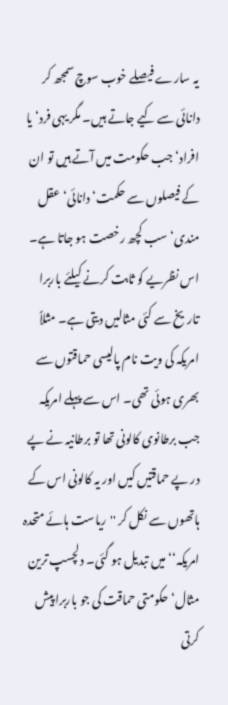یہ سارے فیصلے خوب سوچ سمجھ کر دانائی سے کیے جاتے ہیں۔ مگر یہی فرد‘ یا افراد‘ جب حکومت میں آتے ہیں تو ان کے فیصلوں سے حکمت‘ دانائی‘ عقل مندی‘ سب کچھ رخصت ہو جاتا ہے۔ اس نظریے کو ثابت کرنے کیلئے باربرا تاریخ سے کئی مثالیں دیتی ہے۔ مثلاً امریکہ کی ویت نام پالیسی حماقتوں سے بھری ہوئی تھی۔ اس سے پہلے امریکہ جب برطانوی کالونی تھا تو برطانیہ نے پے در پے حماقتیں کیں اور یہ کالونی اس کے ہاتھوں سے نکل کر ''ریاست ہائے متحدہ امریکہ‘‘ میں تبدیل ہو گئی۔ دلچسپ ترین مثال‘ حکومتی حماقت کی جو باربرا پیش کرتی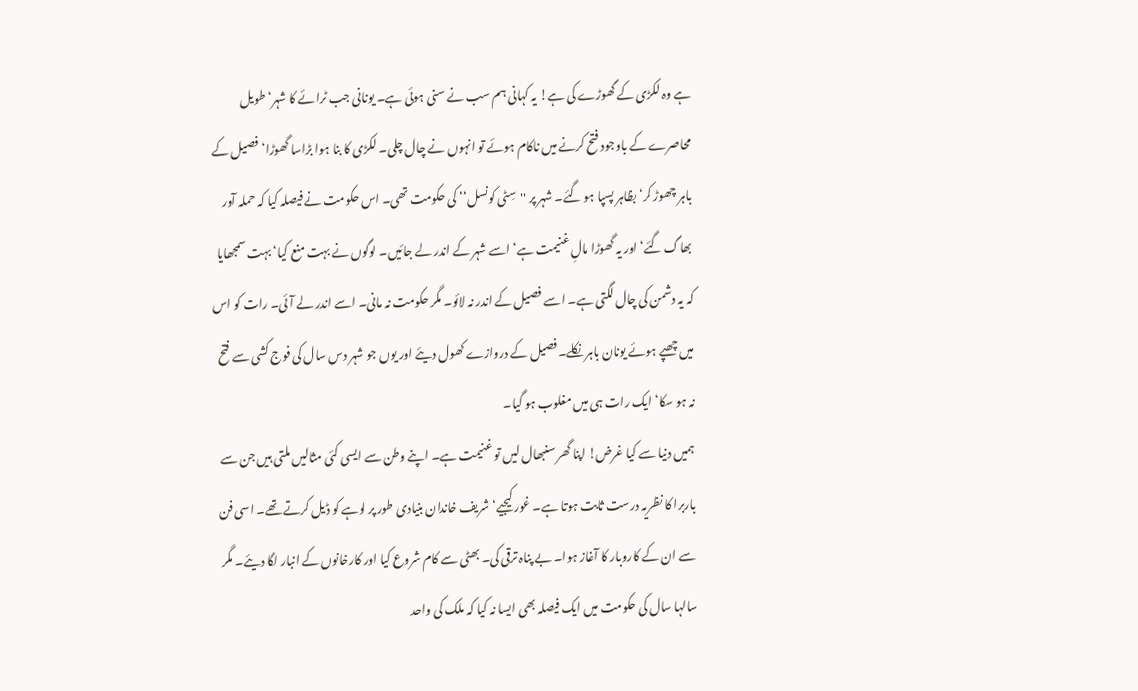ہے وہ لکڑی کے گھوڑے کی ہے! یہ کہانی ہم سب نے سنی ہوئی ہے۔ یونانی جب ٹرائے کا شہر‘ طویل محاصرے کے باوجود فتح کرنے میں ناکام ہوئے تو انہوں نے چال چلی۔ لکڑی کا بنا ہوا بڑاسا گھوڑا‘ فصیل کے باہر چھوڑ کر‘ بظاہر پسپا ہو گئے۔ شہر پر ''سِٹی کونسل‘‘ کی حکومت تھی۔ اس حکومت نے فیصلہ کیا کہ حملہ آور بھاگ گئے‘ اور یہ گھوڑا مالِ غنیمت ہے‘ اسے شہر کے اندر لے جائیں۔ لوگوں نے بہت منع کیا‘ بہت سمجھایا کہ یہ دشمن کی چال لگتی ہے۔ اسے فصیل کے اندر نہ لائو۔ مگر حکومت نہ مانی۔ اسے اندر لے آئی۔ رات کو اس میں چھپے ہوئے یونان باہر نکلے۔فصیل کے دروازے کھول دیئے اور یوں جو شہر دس سال کی فوج کشی سے فتح نہ ہو سکا‘ ایک رات ہی میں مغلوب ہو گیا۔
ہمیں دنیا سے کیا غرض! اپنا گھر سنبھال لیں تو غنیمت ہے۔ اپنے وطن سے ایسی کئی مثالیں ملتی ہیں جن سے باربرا کا نظریہ درست ثابت ہوتا ہے۔ غور کیجیے‘ شریف خاندان بنیادی طور پر لوہے کو ڈیل کرتے تھے۔ اسی فن سے ان کے کاروبار کا آغاز ہوا۔ بے پناہ ترقی کی۔ بھٹی سے کام شروع کیا اور کارخانوں کے انبار لگا دیئے۔ مگر سالہا سال کی حکومت میں ایک فیصلہ بھی ایسا نہ کیا کہ ملک کی واحد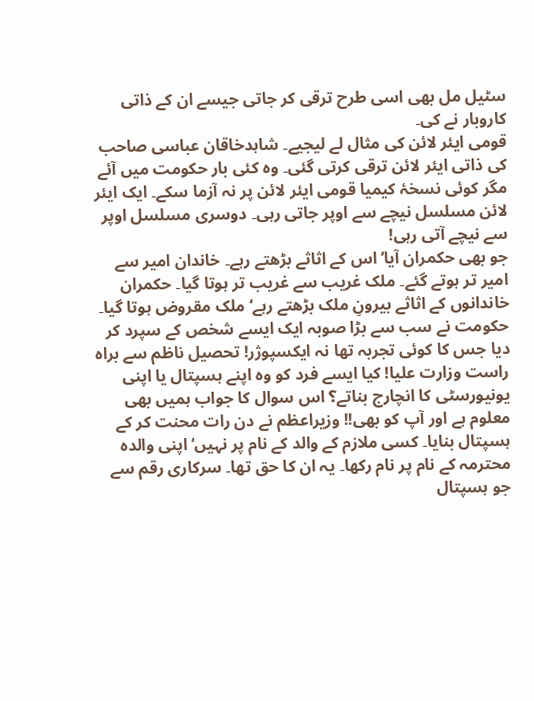سٹیل مل بھی اسی طرح ترقی کر جاتی جیسے ان کے ذاتی کاروبار نے کی۔
قومی ایئر لائن کی مثال لے لیجیے۔ شاہدخاقان عباسی صاحب کی ذاتی ایئر لائن ترقی کرتی گئی۔ وہ کئی بار حکومت میں آئے مگر کوئی نسخۂ کیمیا قومی ایئر لائن پر نہ آزما سکے۔ ایک ایئر لائن مسلسل نیچے سے اوپر جاتی رہی۔ دوسری مسلسل اوپر سے نیچے آتی رہی!
جو بھی حکمران آیا‘ اس کے اثاثے بڑھتے رہے۔ خاندان امیر سے امیر تر ہوتے گئے۔ ملک غریب سے غریب تر ہوتا گیا۔ حکمران خاندانوں کے اثاثے بیرونِ ملک بڑھتے رہے‘ ملک مقروض ہوتا گیا۔
حکومت نے سب سے بڑا صوبہ ایک ایسے شخص کے سپرد کر دیا جس کا کوئی تجربہ تھا نہ ایکسپوژر! تحصیل ناظم سے براہ راست وزارت علیا! کیا ایسے فرد کو وہ اپنے ہسپتال یا اپنی یونیورسٹی کا انچارج بناتے؟ اس سوال کا جواب ہمیں بھی معلوم ہے اور آپ کو بھی!! وزیراعظم نے دن رات محنت کر کے ہسپتال بنایا۔ کسی ملازم کے والد کے نام پر نہیں‘ اپنی والدہ محترمہ کے نام پر نام رکھا۔ یہ ان کا حق تھا۔ سرکاری رقم سے جو ہسپتال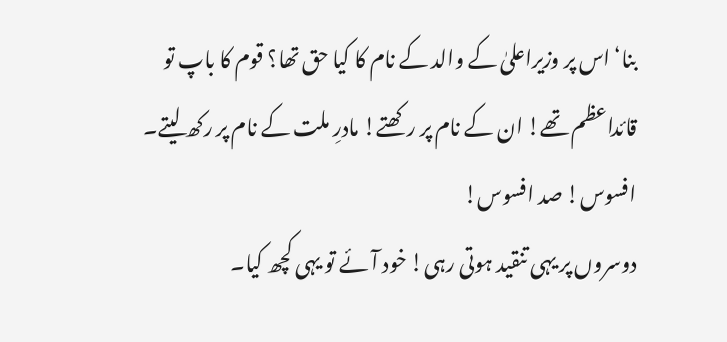بنا‘ اس پر وزیراعلیٰ کے والد کے نام کا کیا حق تھا؟ قوم کا باپ تو قائداعظم تھے! ان کے نام پر رکھتے! مادرِ ملت کے نام پر رکھ لیتے۔ افسوس! صد افسوس!
دوسروں پر یہی تنقید ہوتی رہی! خود آئے تو یہی کچھ کیا۔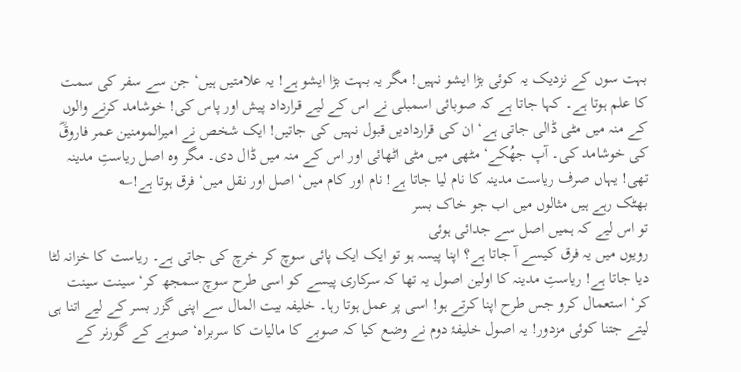بہت سوں کے نزدیک یہ کوئی بڑا ایشو نہیں! مگر یہ بہت بڑا ایشو ہے! یہ علامتیں ہیں‘ جن سے سفر کی سمت کا علم ہوتا ہے۔ کہا جاتا ہے کہ صوبائی اسمبلی نے اس کے لیے قرارداد پیش اور پاس کی! خوشامد کرنے والوں کے منہ میں مٹی ڈالی جاتی ہے‘ ان کی قراردادیں قبول نہیں کی جاتیں! ایک شخص نے امیرالمومنین عمر فاروقؓ کی خوشامد کی۔ آپ جھُکے‘ مٹھی میں مٹی اٹھائی اور اس کے منہ میں ڈال دی۔ مگر وہ اصل ریاستِ مدینہ تھی! یہاں صرف ریاست مدینہ کا نام لیا جاتا ہے! نام اور کام میں‘ اصل اور نقل میں‘ فرق ہوتا ہے!؎
بھٹک رہے ہیں مثالوں میں اب جو خاک بسر
تو اس لیے کہ ہمیں اصل سے جدائی ہوئی
رویوں میں یہ فرق کیسے آ جاتا ہے؟ اپنا پیسہ ہو تو ایک ایک پائی سوچ کر خرچ کی جاتی ہے۔ ریاست کا خزانہ لٹا دیا جاتا ہے! ریاستِ مدینہ کا اولین اصول یہ تھا کہ سرکاری پیسے کو اسی طرح سوچ سمجھ کر‘ سینت سینت کر‘ استعمال کرو جس طرح اپنا کرتے ہو! اسی پر عمل ہوتا رہا۔ خلیفہ بیت المال سے اپنی گزر بسر کے لیے اتنا ہی لیتے جتنا کوئی مزدور! یہ اصول خلیفۂ دوم نے وضع کیا کہ صوبے کا مالیات کا سربراہ‘ صوبے کے گورنر کے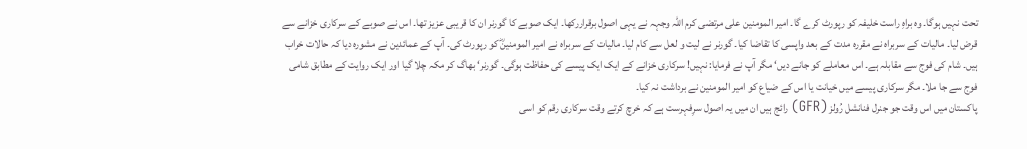تحت نہیں ہوگا۔ وہ براہِ راست خلیفہ کو رپورٹ کرے گا۔ امیر المومنین علی مرتضی کرم اللہ وجہہ نے یہی اصول برقراررکھا۔ ایک صوبے کا گورنر ان کا قریبی عزیز تھا۔ اس نے صوبے کے سرکاری خزانے سے قرض لیا۔ مالیات کے سربراہ نے مقررہ مدت کے بعد واپسی کا تقاضا کیا۔ گورنر نے لیت و لعل سے کام لیا۔ مالیات کے سربراہ نے امیر المومنینؓ کو رپورٹ کی۔ آپ کے عمائدین نے مشورہ دیا کہ حالات خراب ہیں۔ شام کی فوج سے مقابلہ ہے۔ اس معاملے کو جانے دیں‘ مگر آپ نے فرمایا: نہیں! سرکاری خزانے کے ایک ایک پیسے کی حفاظت ہوگی۔ گورنر‘ بھاگ کر مکہ چلا گیا اور ایک روایت کے مطابق شامی فوج سے جا ملا۔ مگر سرکاری پیسے میں خیانت یا اس کے ضیاع کو امیر المومنین نے برداشت نہ کیا۔
پاکستان میں اس وقت جو جنرل فنانشل رُولز (GFR) رائج ہیں ان میں یہ اصول سرِفہرست ہے کہ خرچ کرتے وقت سرکاری رقم کو اسی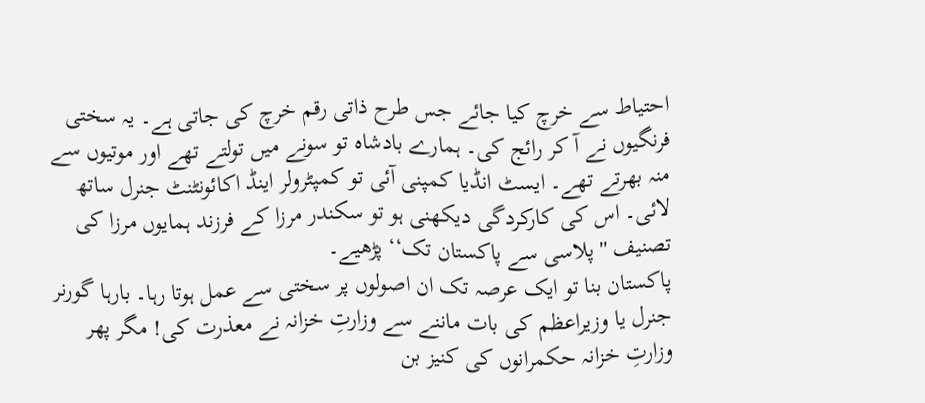احتیاط سے خرچ کیا جائے جس طرح ذاتی رقم خرچ کی جاتی ہے۔ یہ سختی فرنگیوں نے آ کر رائج کی۔ ہمارے بادشاہ تو سونے میں تولتے تھے اور موتیوں سے منہ بھرتے تھے۔ ایسٹ انڈیا کمپنی آئی تو کمپٹرولر اینڈ اکائونٹنٹ جنرل ساتھ لائی۔ اس کی کارکردگی دیکھنی ہو تو سکندر مرزا کے فرزند ہمایوں مرزا کی تصنیف ''پلاسی سے پاکستان تک‘‘ پڑھیے۔
پاکستان بنا تو ایک عرصہ تک ان اصولوں پر سختی سے عمل ہوتا رہا۔ بارہا گورنر جنرل یا وزیراعظم کی بات ماننے سے وزارتِ خزانہ نے معذرت کی! مگر پھر وزارتِ خزانہ حکمرانوں کی کنیز بن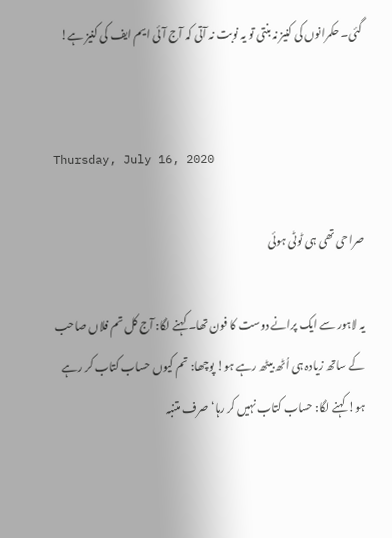گئی۔ حکمرانوں کی کنیز نہ بنتی تو یہ نوبت نہ آتی کہ آج آئی ایم ایف کی کنیز ہے!


Thursday, July 16, 2020

صراحی تھی ہی ٹوٹی ہوئی

یہ لاہور سے ایک پرانے دوست کا فون تھا۔ کہنے لگا: آج کل تم فلاں صاحب کے ساتھ زیادہ ہی اُٹھ بیٹھ رہے ہو! پوچھا: تم کیوں حساب کتاب کر رہے ہو! کہنے لگا: حساب کتاب نہیں کر رہا‘ صرف متنبہ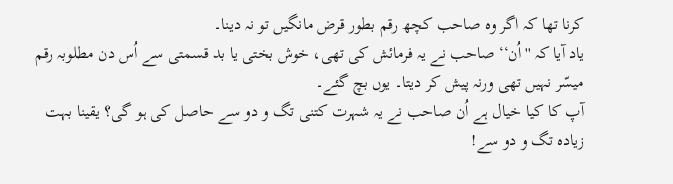کرنا تھا کہ اگر وہ صاحب کچھ رقم بطور قرض مانگیں تو نہ دینا۔
یاد آیا کہ ''اُن‘‘ صاحب نے یہ فرمائش کی تھی، خوش بختی یا بد قسمتی سے اُس دن مطلوبہ رقم میسّر نہیں تھی ورنہ پیش کر دیتا۔ یوں بچ گئے۔
آپ کا کیا خیال ہے اُن صاحب نے یہ شہرت کتنی تگ و دو سے حاصل کی ہو گی؟ یقینا بہت زیادہ تگ و دو سے!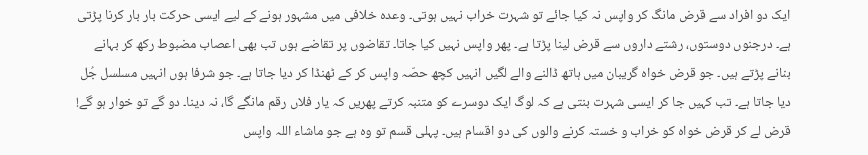ایک دو افراد سے قرض مانگ کر واپس نہ کیا جائے تو شہرت خراب نہیں ہوتی۔ وعدہ خلافی میں مشہور ہونے کے لیے ایسی حرکت بار بار کرنا پڑتی ہے۔ درجنوں دوستوں، رشتے داروں سے قرض لینا پڑتا ہے۔ پھر واپس نہیں کیا جاتا۔ تقاضوں پر تقاضے ہوں تب بھی اعصاب مضبوط رکھ کر بہانے بنانے پڑتے ہیں۔ جو قرض خواہ گریبان میں ہاتھ ڈالنے والے لگیں انہیں کچھ حصّہ واپس کر کے ٹھنڈا کر دیا جاتا ہے۔ جو شرفا ہوں انہیں مسلسل جُل دیا جاتا ہے۔ تب کہیں جا کر ایسی شہرت بنتی ہے کہ لوگ ایک دوسرے کو متنبہ کرتے پھریں کہ یار فلاں رقم مانگے گا، نہ دینا۔ دو گے تو خوار ہو گے!
قرض لے کر قرض خواہ کو خراب و خستہ کرنے والوں کی دو اقسام ہیں۔ پہلی قسم تو وہ ہے جو ماشاء اللہ واپس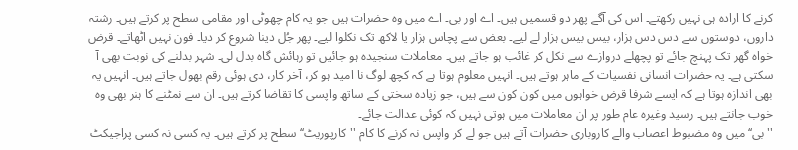کرنے کا ارادہ ہی نہیں رکھتے۔ اس کی آگے پھر دو قسمیں ہیں۔ اے اور بی۔ اے میں وہ حضرات ہیں جو یہ کام چھوٹی اور مقامی سطح پر کرتے ہیں۔ رشتہ داروں، دوستوں سے دس دس ہزار، بیس بیس ہزار لے لیے۔ بعض سے پچاس ہزار یا لاکھ تک نکلوا لیے۔ پھر جُل دینا شروع کر دیا۔ فون نہیں اٹھاتے۔ قرض خواہ گھر تک پہنچ جائے تو پچھلے دروازے سے نکل کر غائب ہو جاتے ہیں۔ معاملات سنجیدہ ہو جائیں تو رہائش گاہ بدل لی۔ شہر بدلنے کی نوبت بھی آ سکتی ہے۔ یہ حضرات انسانی نفسیات کے ماہر ہوتے ہیں۔ انہیں معلوم ہوتا ہے کہ کچھ لوگ نا امید ہو کر، آخر کار، دی ہوئی رقم بھول جاتے ہیں۔ انہیں یہ بھی اندازہ ہوتا ہے کہ ایسے شرفا قرض خواہوں میں کون کون سے ہیں، جو زیادہ سختی کے ساتھ واپسی کا تقاضا کرتے ہیں۔ ان سے نمٹنے کا ہنر بھی وہ خوب جانتے ہیں۔ رسید وغیرہ عام طور پر ان معاملات میں ہوتی نہیں کہ کوئی عدالت جائے۔
''بی‘‘ میں وہ مضبوط اعصاب والے کاروباری حضرات آتے ہیں جو لے کر واپس نہ کرنے کا کام ''کارپوریٹ‘‘ سطح پر کرتے ہیں۔ یہ کسی نہ کسی پراجیکٹ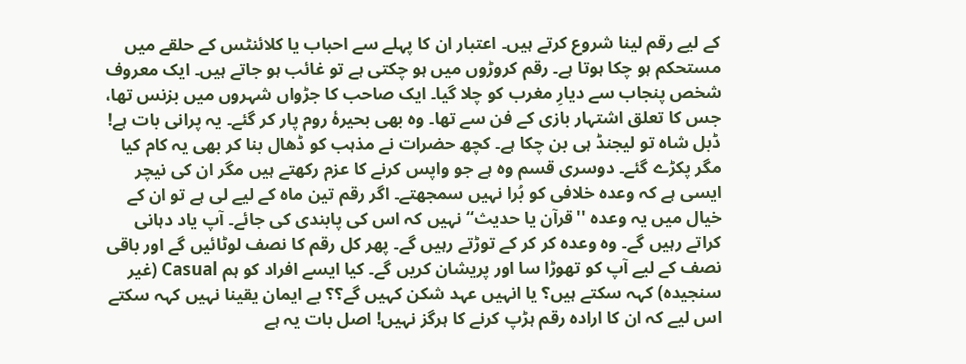کے لیے رقم لینا شروع کرتے ہیں۔ اعتبار ان کا پہلے سے احباب یا کلائنٹس کے حلقے میں مستحکم ہو چکا ہوتا ہے۔ رقم کروڑوں میں ہو چکتی ہے تو غائب ہو جاتے ہیں۔ ایک معروف شخص پنجاب سے دیارِ مغرب کو چلا گیا۔ ایک صاحب کا جڑواں شہروں میں بزنس تھا، جس کا تعلق اشتہار بازی کے فن سے تھا۔ وہ بھی بحیرۂ روم پار کر گئے۔ یہ پرانی بات ہے! ڈبل شاہ تو لیجنڈ ہی بن چکا ہے۔ کچھ حضرات نے مذہب کو ڈھال بنا کر بھی یہ کام کیا مگر پکڑے گئے۔ دوسری قسم وہ ہے جو واپس کرنے کا عزم رکھتے ہیں مگر ان کی نیچر ایسی ہے کہ وعدہ خلافی کو بُرا نہیں سمجھتے۔ اگر رقم تین ماہ کے لیے لی ہے تو ان کے خیال میں یہ وعدہ ''قرآن یا حدیث‘‘ نہیں کہ اس کی پابندی کی جائے۔ آپ یاد دہانی کراتے رہیں گے۔ وہ وعدہ کر کر کے توڑتے رہیں گے۔ پھر کل رقم کا نصف لوٹائیں گے اور باقی نصف کے لیے آپ کو تھوڑا سا اور پریشان کریں گے۔ کیا ایسے افراد کو ہم Casual (غیر سنجیدہ) کہہ سکتے ہیں؟ یا انہیں عہد شکن کہیں گے؟؟ بے ایمان یقینا نہیں کہہ سکتے اس لیے کہ ان کا ارادہ رقم ہڑپ کرنے کا ہرگز نہیں! اصل بات یہ ہے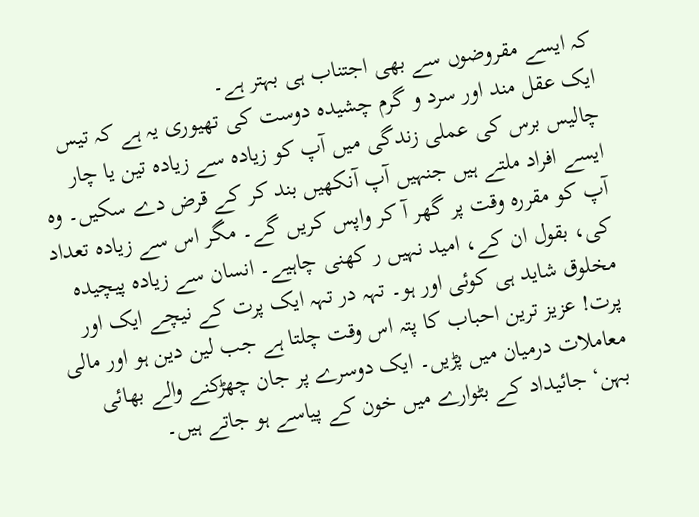کہ ایسے مقروضوں سے بھی اجتناب ہی بہتر ہے۔
ایک عقل مند اور سرد و گرم چشیدہ دوست کی تھیوری یہ ہے کہ تیس چالیس برس کی عملی زندگی میں آپ کو زیادہ سے زیادہ تین یا چار ایسے افراد ملتے ہیں جنہیں آپ آنکھیں بند کر کے قرض دے سکیں۔ وہ آپ کو مقررہ وقت پر گھر آ کر واپس کریں گے۔ مگر اس سے زیادہ تعداد کی، بقول ان کے، امید نہیں ر کھنی چاہیے۔ انسان سے زیادہ پیچیدہ مخلوق شاید ہی کوئی اور ہو۔ تہہ در تہہ ایک پرت کے نیچے ایک اور پرت! عزیز ترین احباب کا پتہ اس وقت چلتا ہے جب لین دین ہو اور مالی معاملات درمیان میں پڑیں۔ ایک دوسرے پر جان چھڑکنے والے بھائی بہن‘ جائیداد کے بٹوارے میں خون کے پیاسے ہو جاتے ہیں۔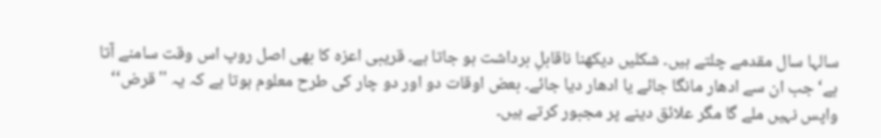سالہا سال مقدمے چلتے ہیں۔ شکلیں دیکھنا ناقابلِ برداشت ہو جاتا ہے۔ قریبی اعزہ کا بھی اصل روپ اس وقت سامنے آتا ہے‘ جب ان سے ادھار مانگا جائے یا ادھار دیا جائے۔ بعض اوقات دو اور دو چار کی طرح معلوم ہوتا ہے کہ یہ ''قرض‘‘ واپس نہیں ملے گا مگر علائق دینے پر مجبور کرتے ہیں۔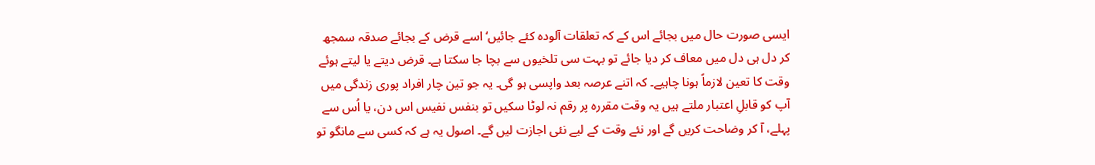ایسی صورت حال میں بجائے اس کے کہ تعلقات آلودہ کئے جائیں‘ اسے قرض کے بجائے صدقہ سمجھ کر دل ہی دل میں معاف کر دیا جائے تو بہت سی تلخیوں سے بچا جا سکتا ہے۔ قرض دیتے یا لیتے ہوئے وقت کا تعین لازماً ہونا چاہیے۔ کہ اتنے عرصہ بعد واپسی ہو گی۔ یہ جو تین چار افراد پوری زندگی میں آپ کو قابلِ اعتبار ملتے ہیں یہ وقت مقررہ پر رقم نہ لوٹا سکیں تو بنفس نفیس اس دن، یا اُس سے پہلے، آ کر وضاحت کریں گے اور نئے وقت کے لیے نئی اجازت لیں گے۔ اصول یہ ہے کہ کسی سے مانگو تو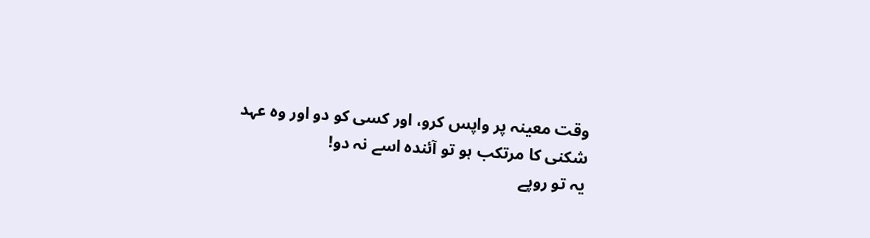وقت معینہ پر واپس کرو، اور کسی کو دو اور وہ عہد شکنی کا مرتکب ہو تو آئندہ اسے نہ دو!
یہ تو روپے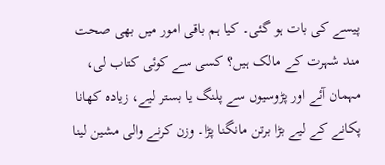پیسے کی بات ہو گئی۔ کیا ہم باقی امور میں بھی صحت مند شہرت کے مالک ہیں؟ کسی سے کوئی کتاب لی، مہمان آئے اور پڑوسیوں سے پلنگ یا بستر لیے، زیادہ کھانا پکانے کے لیے بڑا برتن مانگنا پڑا۔ وزن کرنے والی مشین لینا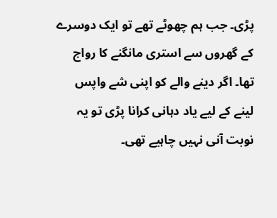پڑی۔ جب ہم چھوٹے تھے تو ایک دوسرے کے گھروں سے استری مانگنے کا رواج تھا۔ اگر دینے والے کو اپنی شے واپس لینے کے لیے یاد دہانی کرانا پڑی تو یہ نوبت آنی نہیں چاہیے تھی۔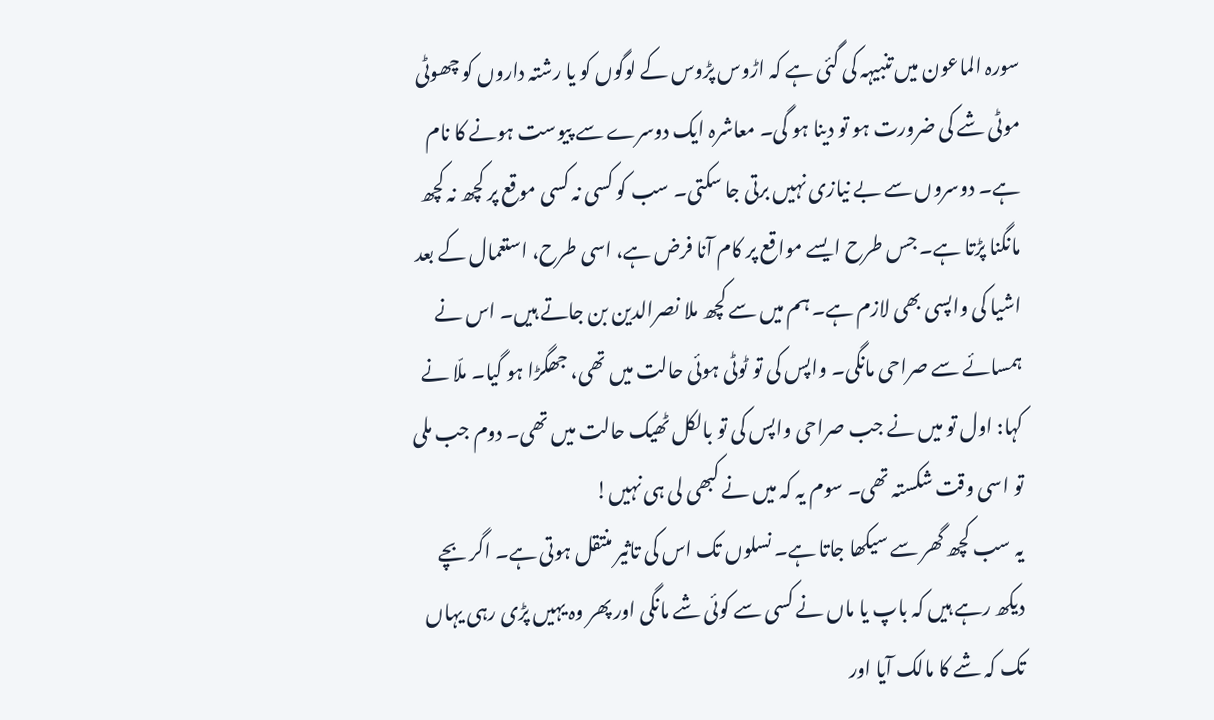سورہ الماعون میں تنبیہہ کی گئی ہے کہ اڑوس پڑوس کے لوگوں کو یا رشتہ داروں کو چھوٹی موٹی شے کی ضرورت ہو تو دینا ہو گی۔ معاشرہ ایک دوسرے سے پیوست ہونے کا نام ہے۔ دوسروں سے بے نیازی نہیں برتی جا سکتی۔ سب کو کسی نہ کسی موقع پر کچھ نہ کچھ مانگنا پڑتا ہے۔ جس طرح ایسے مواقع پر کام آنا فرض ہے، اسی طرح، استعمال کے بعد اشیا کی واپسی بھی لازم ہے۔ ہم میں سے کچھ ملا نصرالدین بن جاتے ہیں۔ اس نے ہمسائے سے صراحی مانگی۔ واپس کی تو ٹوٹی ہوئی حالت میں تھی، جھگڑا ہو گیا۔ ملّا نے کہا: اول تو میں نے جب صراحی واپس کی تو بالکل ٹھیک حالت میں تھی۔ دوم جب ملی تو اسی وقت شکستہ تھی۔ سوم یہ کہ میں نے کبھی لی ہی نہیں!
یہ سب کچھ گھر سے سیکھا جاتا ہے۔ نسلوں تک اس کی تاثیر منتقل ہوتی ہے۔ اگر بچے دیکھ رہے ہیں کہ باپ یا ماں نے کسی سے کوئی شے مانگی اور پھر وہ یہیں پڑی رہی یہاں تک کہ شے کا مالک آیا اور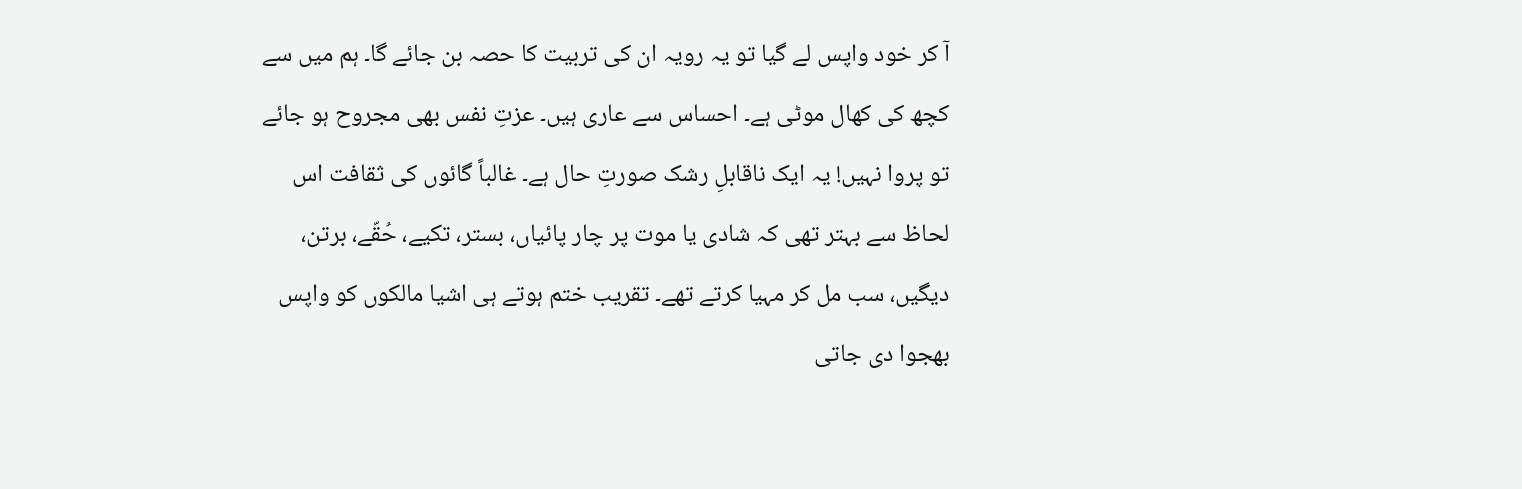آ کر خود واپس لے گیا تو یہ رویہ ان کی تربیت کا حصہ بن جائے گا۔ ہم میں سے کچھ کی کھال موٹی ہے۔ احساس سے عاری ہیں۔ عزتِ نفس بھی مجروح ہو جائے تو پروا نہیں! یہ ایک ناقابلِ رشک صورتِ حال ہے۔ غالباً گائوں کی ثقافت اس لحاظ سے بہتر تھی کہ شادی یا موت پر چار پائیاں، بستر، تکیے، حُقّے، برتن، دیگیں، سب مل کر مہیا کرتے تھے۔ تقریب ختم ہوتے ہی اشیا مالکوں کو واپس بھجوا دی جاتی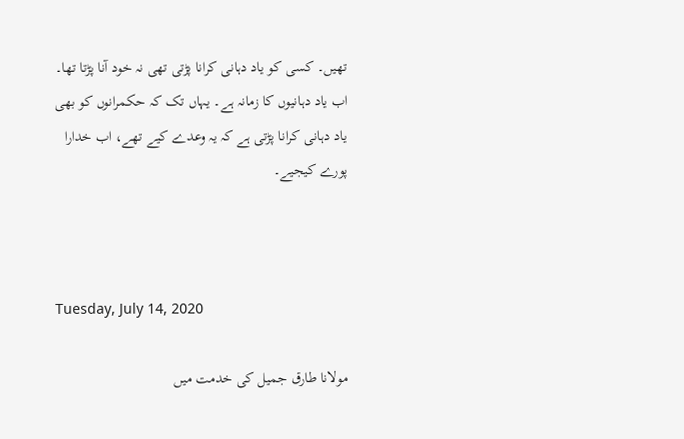تھیں۔ کسی کو یاد دہانی کرانا پڑتی تھی نہ خود آنا پڑتا تھا۔
اب یاد دہانیوں کا زمانہ ہے۔ یہاں تک کہ حکمرانوں کو بھی یاد دہانی کرانا پڑتی ہے کہ یہ وعدے کیے تھے، اب خدارا پورے کیجیے۔



Tuesday, July 14, 2020

مولانا طارق جمیل کی خدمت میں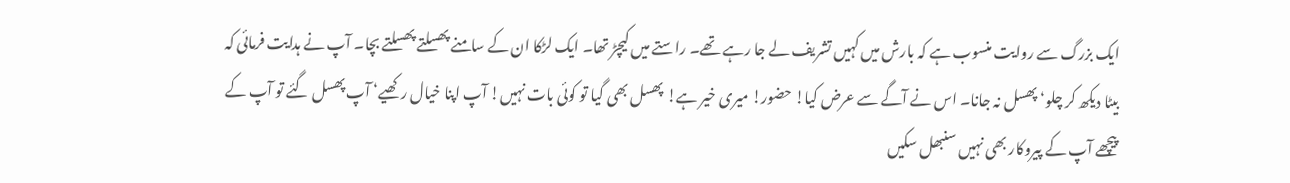ایک بزرگ سے روایت منسوب ہے کہ بارش میں کہیں تشریف لے جا رہے تھے۔ راستے میں کیچڑ تھا۔ ایک لڑکا ان کے سامنے پھسلتے پھسلتے بچا۔ آپ نے ہدایت فرمائی کہ بیٹا دیکھ کر چلو‘ پھسل نہ جانا۔ اس نے آگے سے عرض کیا! حضور! میری خیر ہے! پھسل بھی گیا تو کوئی بات نہیں! آپ اپنا خیال رکھیے‘ آپ پھسل گئے تو آپ کے پیچھے آپ کے پیروکار بھی نہیں سنبھل سکیں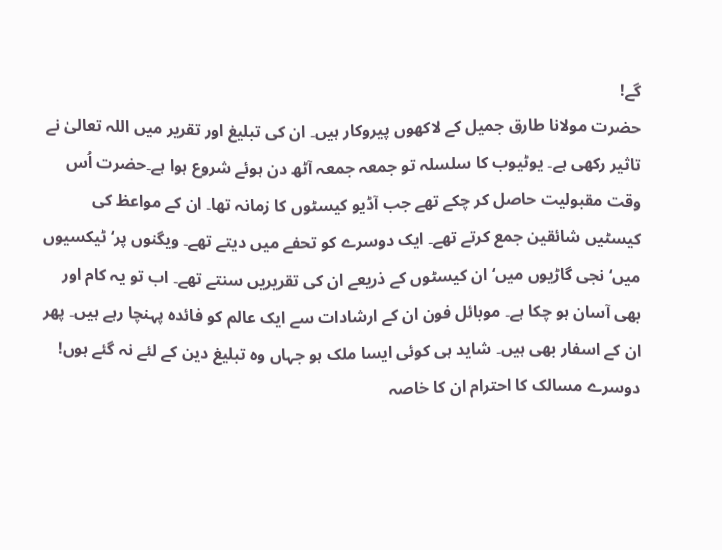گے!
حضرت مولانا طارق جمیل کے لاکھوں پیروکار ہیں۔ ان کی تبلیغ اور تقریر میں اللہ تعالیٰ نے تاثیر رکھی ہے۔ یوٹیوب کا سلسلہ تو جمعہ جمعہ آٹھ دن ہوئے شروع ہوا ہے۔حضرت اُس وقت مقبولیت حاصل کر چکے تھے جب آڈیو کیسٹوں کا زمانہ تھا۔ ان کے مواعظ کی کیسٹیں شائقین جمع کرتے تھے۔ ایک دوسرے کو تحفے میں دیتے تھے۔ ویگنوں پر‘ ٹیکسیوں میں‘ نجی گاڑیوں میں‘ ان کیسٹوں کے ذریعے ان کی تقریریں سنتے تھے۔ اب تو یہ کام اور بھی آسان ہو چکا ہے۔ موبائل فون ان کے ارشادات سے ایک عالم کو فائدہ پہنچا رہے ہیں۔ پھر ان کے اسفار بھی ہیں۔ شاید ہی کوئی ایسا ملک ہو جہاں وہ تبلیغ دین کے لئے نہ گئے ہوں!
دوسرے مسالک کا احترام ان کا خاصہ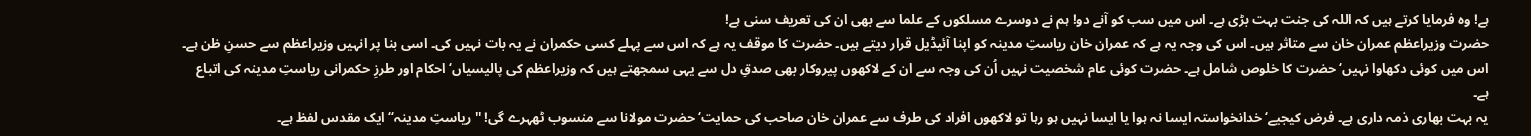ہے! وہ فرمایا کرتے ہیں کہ اللہ کی جنت بہت بڑی ہے۔ اس میں سب کو آنے دو! ہم نے دوسرے مسلکوں کے علما سے بھی ان کی تعریف سنی ہے!
حضرت وزیراعظم عمران خان سے متاثر ہیں۔ اس کی وجہ یہ ہے کہ عمران خان ریاستِ مدینہ کو اپنا آئیڈیل قرار دیتے ہیں۔ حضرت کا موقف یہ ہے کہ اس سے پہلے کسی حکمران نے یہ بات نہیں کی۔ اسی بنا پر انہیں وزیراعظم سے حسنِ ظن ہے۔ اس میں کوئی دکھاوا نہیں‘ حضرت کا خلوص شامل ہے۔ حضرت کوئی عام شخصیت نہیں اُن کی وجہ سے ان کے لاکھوں پیروکار بھی صدقِ دل سے یہی سمجھتے ہیں کہ وزیراعظم کی پالیسیاں‘ احکام اور طرزِ حکمرانی ریاستِ مدینہ کی اتباع ہے۔
یہ بہت بھاری ذمہ داری ہے۔ فرض کیجیے‘ خدانخواستہ ایسا نہ ہوا یا ایسا نہیں ہو رہا تو لاکھوں افراد کی طرف سے عمران خان صاحب کی حمایت‘ حضرت مولانا سے منسوب ٹھہرے گی! ''ریاستِ مدینہ‘‘ ایک مقدس لفظ ہے۔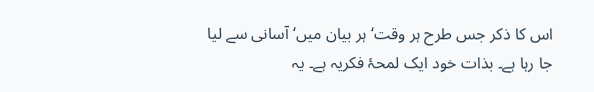اس کا ذکر جس طرح ہر وقت‘ ہر بیان میں‘ آسانی سے لیا جا رہا ہے۔ بذات خود ایک لمحۂ فکریہ ہے۔ یہ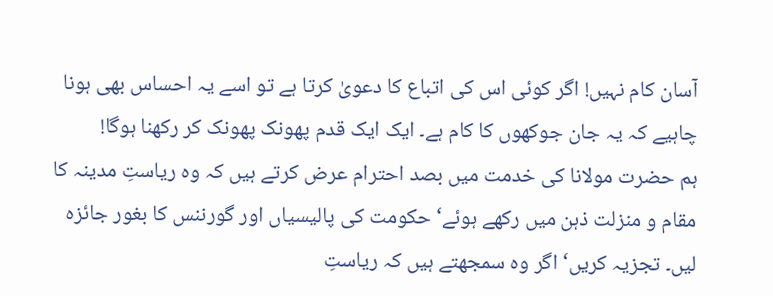آسان کام نہیں! اگر کوئی اس کی اتباع کا دعویٰ کرتا ہے تو اسے یہ احساس بھی ہونا چاہیے کہ یہ جان جوکھوں کا کام ہے۔ ایک ایک قدم پھونک پھونک کر رکھنا ہوگا!
ہم حضرت مولانا کی خدمت میں بصد احترام عرض کرتے ہیں کہ وہ ریاستِ مدینہ کا مقام و منزلت ذہن میں رکھے ہوئے‘ حکومت کی پالیسیاں اور گورننس کا بغور جائزہ لیں۔ تجزیہ کریں‘ اگر وہ سمجھتے ہیں کہ ریاستِ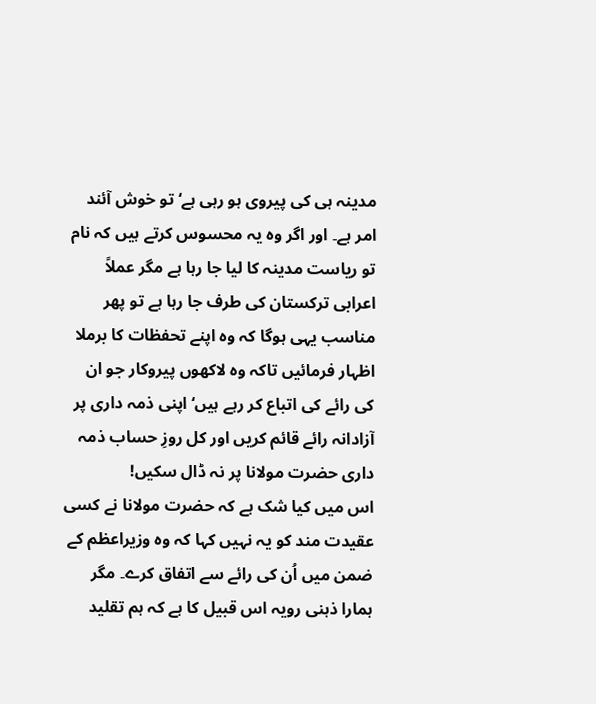مدینہ ہی کی پیروی ہو رہی ہے‘ تو خوش آئند امر ہے۔ اور اگر وہ یہ محسوس کرتے ہیں کہ نام تو ریاست مدینہ کا لیا جا رہا ہے مگر عملاً اعرابی ترکستان کی طرف جا رہا ہے تو پھر مناسب یہی ہوگا کہ وہ اپنے تحفظات کا برملا اظہار فرمائیں تاکہ وہ لاکھوں پیروکار جو ان کی رائے کی اتباع کر رہے ہیں‘ اپنی ذمہ داری پر آزادانہ رائے قائم کریں اور کل روزِ حساب ذمہ داری حضرت مولانا پر نہ ڈال سکیں!
اس میں کیا شک ہے کہ حضرت مولانا نے کسی عقیدت مند کو یہ نہیں کہا کہ وہ وزیراعظم کے ضمن میں اُن کی رائے سے اتفاق کرے۔ مگر ہمارا ذہنی رویہ اس قبیل کا ہے کہ ہم تقلید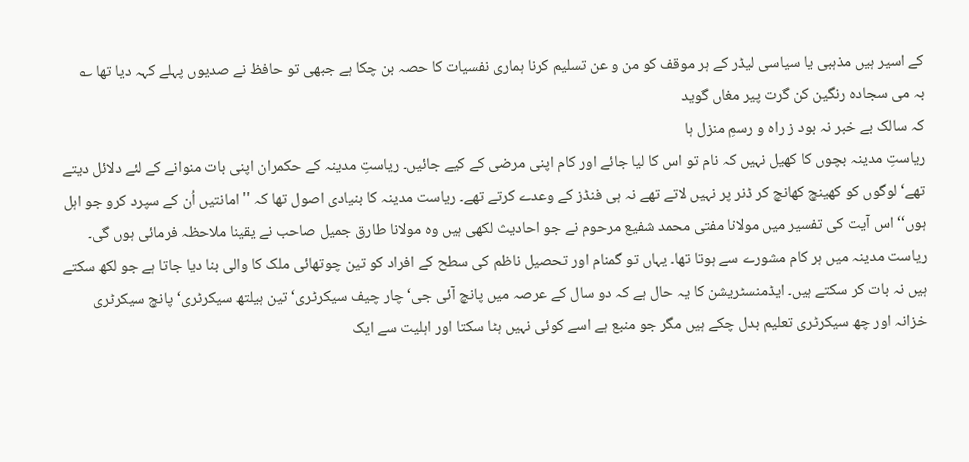کے اسیر ہیں مذہبی یا سیاسی لیڈر کے ہر موقف کو من و عن تسلیم کرنا ہماری نفسیات کا حصہ بن چکا ہے جبھی تو حافظ نے صدیوں پہلے کہہ دیا تھا ؎
بہ می سجادہ رنگین کن گرت پیر مغاں گوید
کہ سالک بے خبر نہ بود ز راہ و رسمِ منزل ہا
ریاستِ مدینہ بچوں کا کھیل نہیں کہ نام تو اس کا لیا جائے اور کام اپنی مرضی کے کیے جائیں۔ ریاستِ مدینہ کے حکمران اپنی بات منوانے کے لئے دلائل دیتے تھے‘ لوگوں کو کھینچ کھانچ کر ڈنر پر نہیں لاتے تھے نہ ہی فنڈز کے وعدے کرتے تھے۔ ریاست مدینہ کا بنیادی اصول تھا کہ ''امانتیں اُن کے سپرد کرو جو اہل ہوں‘‘ اس آیت کی تفسیر میں مولانا مفتی محمد شفیع مرحوم نے جو احادیث لکھی ہیں وہ مولانا طارق جمیل صاحب نے یقینا ملاحظہ فرمائی ہوں گی۔ ریاست مدینہ میں ہر کام مشورے سے ہوتا تھا۔ یہاں تو گمنام اور تحصیل ناظم کی سطح کے افراد کو تین چوتھائی ملک کا والی بنا دیا جاتا ہے جو لکھ سکتے ہیں نہ بات کر سکتے ہیں۔ ایڈمنسٹریشن کا یہ حال ہے کہ دو سال کے عرصہ میں پانچ آئی جی‘ چار چیف سیکرٹری‘ تین ہیلتھ سیکرٹری‘ پانچ سیکرٹری خزانہ اور چھ سیکرٹری تعلیم بدل چکے ہیں مگر جو منبع ہے اسے کوئی نہیں ہٹا سکتا اور اہلیت سے ایک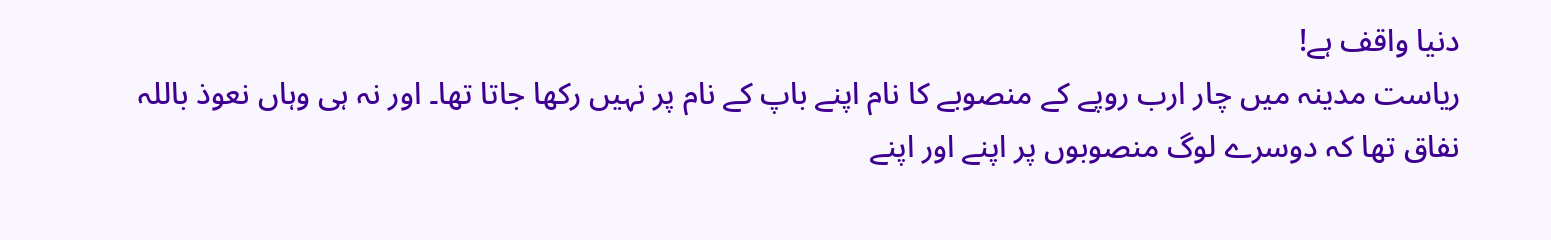دنیا واقف ہے!
ریاست مدینہ میں چار ارب روپے کے منصوبے کا نام اپنے باپ کے نام پر نہیں رکھا جاتا تھا۔ اور نہ ہی وہاں نعوذ باللہ نفاق تھا کہ دوسرے لوگ منصوبوں پر اپنے اور اپنے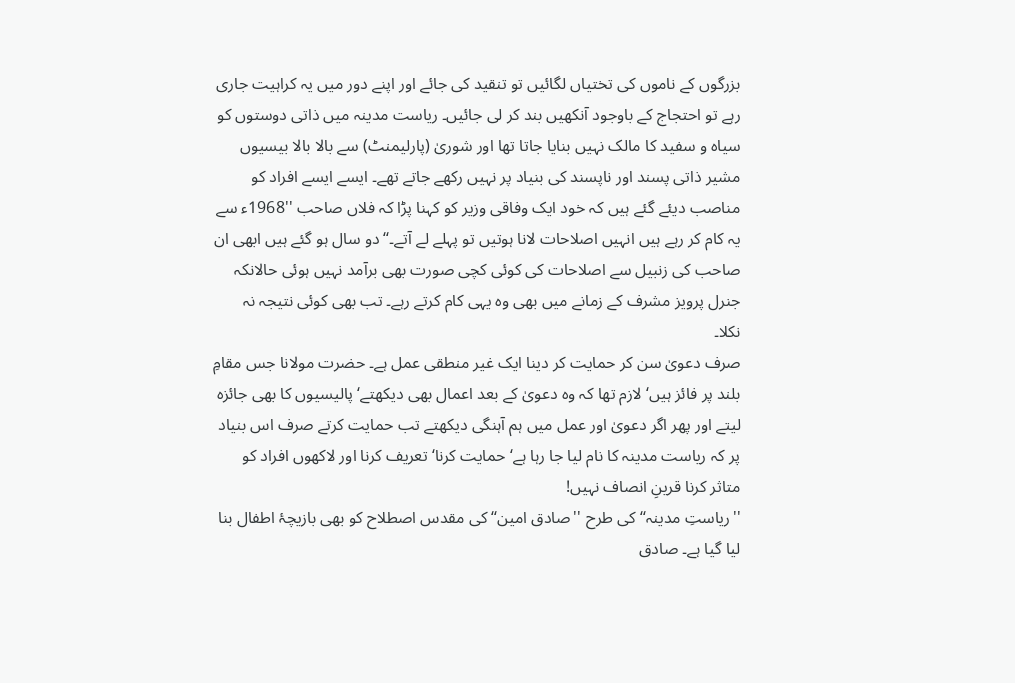بزرگوں کے ناموں کی تختیاں لگائیں تو تنقید کی جائے اور اپنے دور میں یہ کراہیت جاری رہے تو احتجاج کے باوجود آنکھیں بند کر لی جائیں۔ ریاست مدینہ میں ذاتی دوستوں کو سیاہ و سفید کا مالک نہیں بنایا جاتا تھا اور شوریٰ (پارلیمنٹ) سے بالا بالا بیسیوں مشیر ذاتی پسند اور ناپسند کی بنیاد پر نہیں رکھے جاتے تھے۔ ایسے ایسے افراد کو مناصب دیئے گئے ہیں کہ خود ایک وفاقی وزیر کو کہنا پڑا کہ فلاں صاحب ''1968ء سے یہ کام کر رہے ہیں انہیں اصلاحات لانا ہوتیں تو پہلے لے آتے۔‘‘دو سال ہو گئے ہیں ابھی ان صاحب کی زنبیل سے اصلاحات کی کوئی کچی صورت بھی برآمد نہیں ہوئی حالانکہ جنرل پرویز مشرف کے زمانے میں بھی وہ یہی کام کرتے رہے۔ تب بھی کوئی نتیجہ نہ نکلا۔
صرف دعویٰ سن کر حمایت کر دینا ایک غیر منطقی عمل ہے۔ حضرت مولانا جس مقامِ بلند پر فائز ہیں‘ لازم تھا کہ وہ دعویٰ کے بعد اعمال بھی دیکھتے‘ پالیسیوں کا بھی جائزہ لیتے اور پھر اگر دعویٰ اور عمل میں ہم آہنگی دیکھتے تب حمایت کرتے صرف اس بنیاد پر کہ ریاست مدینہ کا نام لیا جا رہا ہے‘ حمایت کرنا‘ تعریف کرنا اور لاکھوں افراد کو متاثر کرنا قرینِ انصاف نہیں!
''ریاستِ مدینہ‘‘ کی طرح ''صادق امین‘‘ کی مقدس اصطلاح کو بھی بازیچۂ اطفال بنا لیا گیا ہے۔ صادق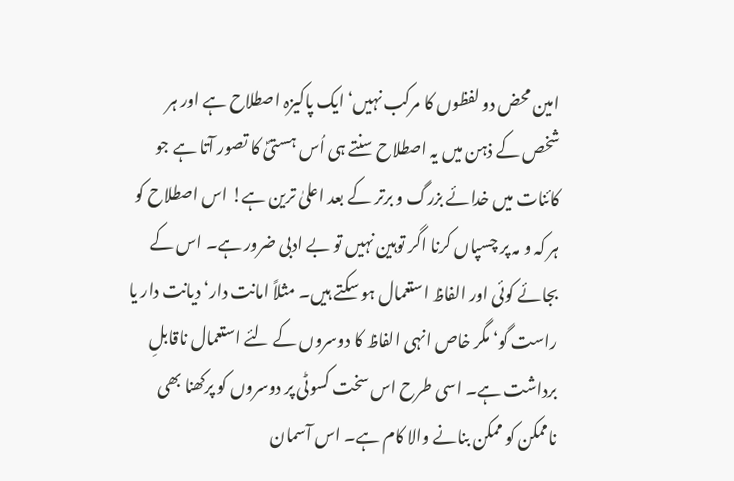امین محض دو لفظوں کا مرکب نہیں‘ ایک پاکیزہ اصطلاح ہے اور ہر شخص کے ذہن میں یہ اصطلاح سنتے ہی اُس ہستیؐ کا تصور آتا ہے جو کائنات میں خدائے بزرگ و برتر کے بعد اعلیٰ ترین ہے! اس اصطلاح کو ہر کہ و مہ پر چسپاں کرنا اگر توہین نہیں تو بے ادبی ضرور ہے۔ اس کے بجائے کوئی اور الفاظ استعمال ہو سکتے ہیں۔ مثلاً امانت دار‘ دیانت دار یا راست گو‘ مگر خاص انہی الفاظ کا دوسروں کے لئے استعمال ناقابلِ برداشت ہے۔ اسی طرح اس سخت کسوٹی پر دوسروں کو پرکھنا بھی ناممکن کو ممکن بنانے والا کام ہے۔ اس آسمان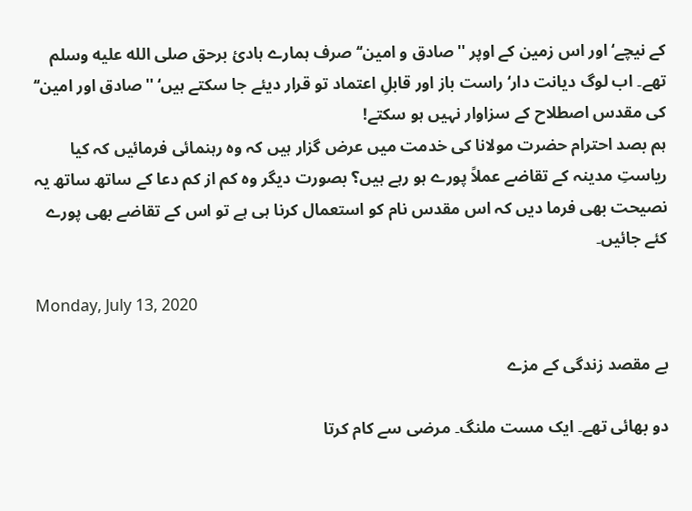کے نیچے‘ اور اس زمین کے اوپر ''صادق و امین‘‘ صرف ہمارے ہادیٔ برحق صلى الله عليه وسلم تھے۔ اب لوگ دیانت دار‘ راست باز اور قابلِ اعتماد تو قرار دیئے جا سکتے ہیں‘ ''صادق اور امین‘‘ کی مقدس اصطلاح کے سزاوار نہیں ہو سکتے!
ہم بصد احترام حضرت مولانا کی خدمت میں عرض گزار ہیں کہ وہ رہنمائی فرمائیں کہ کیا ریاستِ مدینہ کے تقاضے عملاً پورے ہو رہے ہیں؟ بصورت دیگر وہ کم از کم دعا کے ساتھ ساتھ یہ نصیحت بھی فرما دیں کہ اس مقدس نام کو استعمال کرنا ہی ہے تو اس کے تقاضے بھی پورے کئے جائیں۔

Monday, July 13, 2020

بے مقصد زندگی کے مزے

دو بھائی تھے۔ ایک مست ملنگ۔ مرضی سے کام کرتا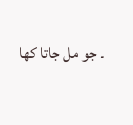۔ جو مل جاتا کھا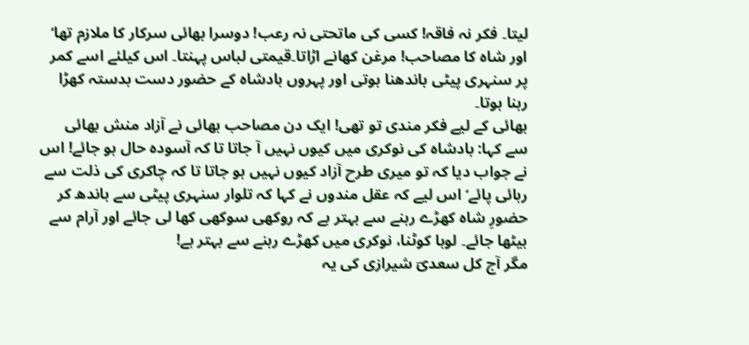لیتا۔ فکر نہ فاقہ! کسی کی ماتحتی نہ رعب! دوسرا بھائی سرکار کا ملازم تھا‘ اور شاہ کا مصاحب! مرغن کھانے اڑاتا۔قیمتی لباس پہنتا۔ اس کیلئے اسے کمر پر سنہری پیٹی باندھنا ہوتی اور پہروں بادشاہ کے حضور دست بدستہ کھڑا رہنا ہوتا۔
بھائی کے لیے فکر مندی تو تھی! ایک دن مصاحب بھائی نے آزاد منش بھائی سے کہا: بادشاہ کی نوکری میں کیوں نہیں آ جاتا تا کہ آسودہ حال ہو جائے! اس نے جواب دیا کہ تو میری طرح آزاد کیوں نہیں ہو جاتا تا کہ چاکری کی ذلت سے رہائی پائے‘ اس لیے کہ عقل مندوں نے کہا کہ تلوار سنہری پیٹی سے باندھ کر حضورِ شاہ کھڑے رہنے سے بہتر ہے کہ روکھی سوکھی کھا لی جائے اور آرام سے بیٹھا جائے۔ لوہا کوٹنا، نوکری میں کھڑے رہنے سے بہتر ہے!
مگر آج کل سعدیؔ شیرازی کی یہ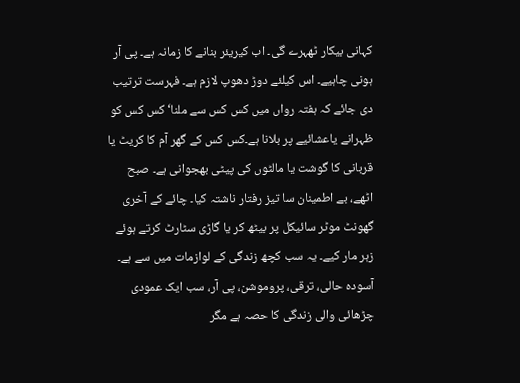کہانی بیکار ٹھہرے گی۔ اب کیریئر بنانے کا زمانہ ہے۔ پی آر ہونی چاہیے۔ اس کیلئے دوڑ دھوپ لازم ہے۔ فہرست ترتیب دی جائے کہ ہفتہ رواں میں کس کس سے ملنا‘ کس کس کو ظہرانے یاعشائیے پر بلانا ہے۔کس کس کے گھر آم کا کریٹ یا قربانی کا گوشت یا مالٹوں کی پیٹی بھجوانی ہے۔ صبح اٹھے، بے اطمینان سا تیز رفتار ناشتہ کیا۔ چائے کے آخری گھونٹ موٹر سائیکل پر بیٹھ کر یا گاڑی سٹارٹ کرتے ہوئے زہر مار کیے۔ یہ سب کچھ زندگی کے لوازمات میں سے ہے۔ آسودہ حالی، ترقی، پروموشن، پی آر، سب ایک عمودی چڑھائی والی زندگی کا حصہ ہے مگر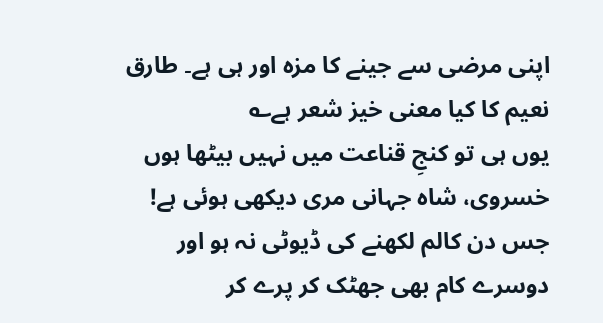اپنی مرضی سے جینے کا مزہ اور ہی ہے۔ طارق نعیم کا کیا معنی خیز شعر ہے؎
یوں ہی تو کنجِ قناعت میں نہیں بیٹھا ہوں
خسروی، شاہ جہانی مری دیکھی ہوئی ہے!
جس دن کالم لکھنے کی ڈیوٹی نہ ہو اور دوسرے کام بھی جھٹک کر پرے کر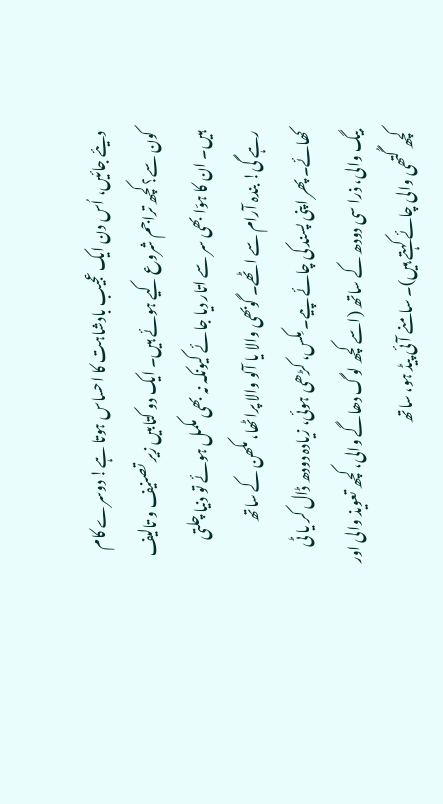دیئے جائیں، اُس دن ایک عجیب بادشاہت کا احساس ہوتا ہے! دوسرے کام کون سے؟ کچھ تراجم شروع کیے ہوئے ہیں۔ ایک دو کتابیں زیر تصنیف و تالیف ہیں۔ ان کا ہوّا بھی سر سے اتار دیا جائے کیونکہ نہ بھی مکمل ہوئے تو دنیا چلتی رہے گی! بندہ آرام سے اٹھے۔ گوبھی والا یا آلو والا پراٹھا، مکھن کے ساتھ کھائے۔ پھر اپنی پسند کی چائے پیے۔ مِکس، کڑھی ہوئی، زیادہ دودھ ڈال کر یا ٹی بیگ والی، ذرا سی دودھ کے ساتھ (اسے کچھ لوگ دھاگے والی، کچھ تعویذ والی اور کچھ گُتھی والی چائے کہتے ہیں)۔ سامنے آئی پیڈ ہو، ساتھ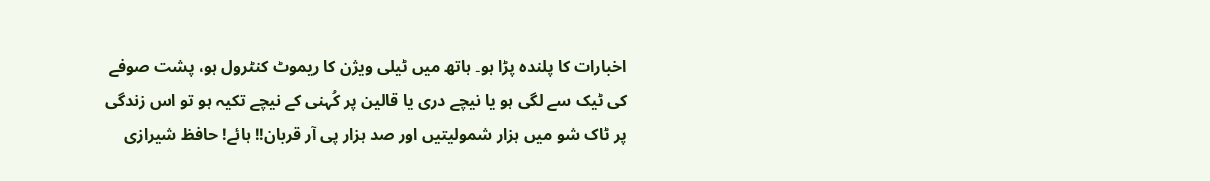اخبارات کا پلندہ پڑا ہو۔ ہاتھ میں ٹیلی ویژن کا ریموٹ کنٹرول ہو، پشت صوفے کی ٹیک سے لگی ہو یا نیچے دری یا قالین پر کُہنی کے نیچے تکیہ ہو تو اس زندگی پر ٹاک شو میں ہزار شمولیتیں اور صد ہزار پی آر قربان!! ہائے! حافظ شیرازی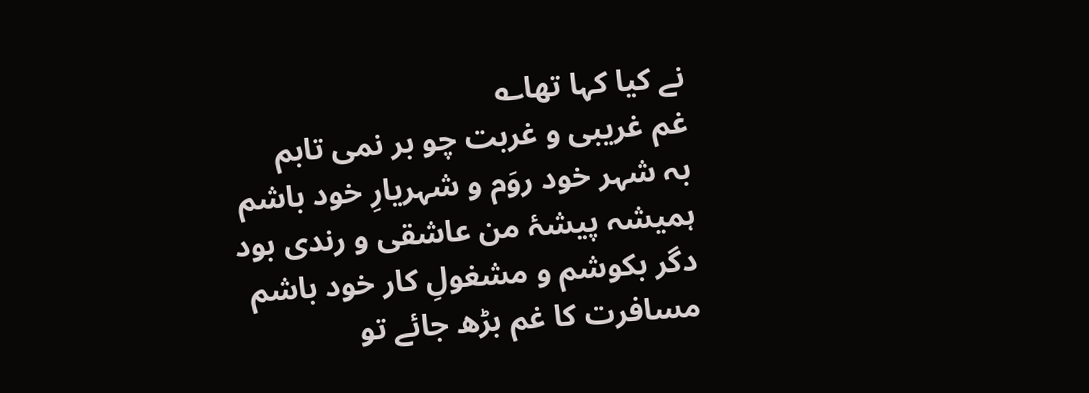نے کیا کہا تھا؎
غم غریبی و غربت چو بر نمی تابم
بہ شہر خود روَم و شہریارِ خود باشم
ہمیشہ پیشۂ من عاشقی و رندی بود
دگر بکوشم و مشغولِ کار خود باشم
مسافرت کا غم بڑھ جائے تو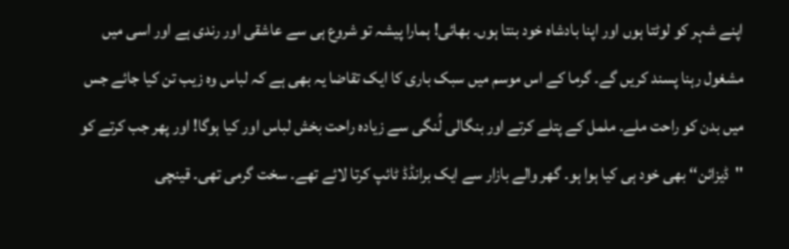اپنے شہر کو لوٹتا ہوں اور اپنا بادشاہ خود بنتا ہوں۔ بھائی! ہمارا پیشہ تو شروع ہی سے عاشقی اور رندی ہے اور اسی میں مشغول رہنا پسند کریں گے۔ گرما کے اس موسم میں سبک باری کا ایک تقاضا یہ بھی ہے کہ لباس وہ زیب تن کیا جائے جس میں بدن کو راحت ملے۔ ململ کے پتلے کرتے اور بنگالی لُنگی سے زیادہ راحت بخش لباس اور کیا ہوگا! اور پھر جب کرتے کو ''ڈیزائن‘‘ بھی خود ہی کیا ہوا ہو۔ گھر والے بازار سے ایک برانڈڈ ٹائپ کرتا لائے تھے۔ سخت گرمی تھی۔ قینچی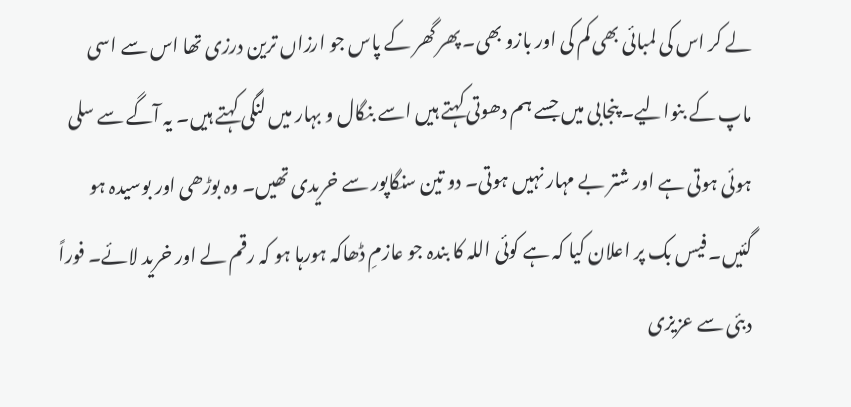لے کر اس کی لمبائی بھی کم کی اور بازو بھی۔ پھر گھر کے پاس جو ارزاں ترین درزی تھا اس سے اسی ماپ کے بنوالیے۔ پنجابی میں جسے ہم دھوتی کہتے ہیں اسے بنگال و بہار میں لنگی کہتے ہیں۔ یہ آگے سے سلی ہوئی ہوتی ہے اور شتر بے مہار نہیں ہوتی۔ دو تین سنگاپور سے خریدی تھیں۔ وہ بوڑھی اور بوسیدہ ہو گئیں۔ فیس بک پر اعلان کیا کہ ہے کوئی اللہ کا بندہ جو عازمِ ڈھاکہ ہورہا ہو کہ رقم لے اور خرید لائے۔ فوراً دبئی سے عزیزی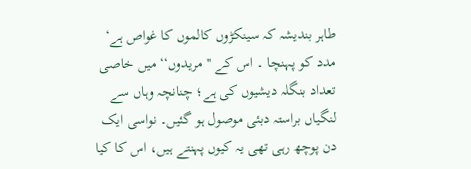طاہر بندیشہ کہ سینکڑوں کالموں کا غواص ہے‘ مدد کو پہنچا ۔ اس کے ''مریدوں‘‘ میں خاصی تعداد بنگلہ دیشیوں کی ہے؛ چنانچہ وہاں سے لنگیاں براستہ دبئی موصول ہو گئیں۔ نواسی ایک دن پوچھ رہی تھی یہ کیوں پہنتے ہیں، اس کا کیا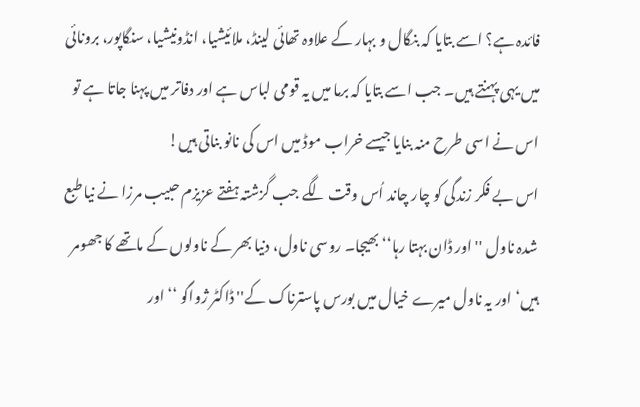فائدہ ہے؟ اسے بتایا کہ بنگال و بہار کے علاوہ تھائی لینڈ، ملائیشیا، انڈونیشیا، سنگاپور، برونائی میں یہی پہنتے ہیں۔ جب اسے بتایا کہ برما میں یہ قومی لباس ہے اور دفاتر میں پہنا جاتا ہے تو اس نے اسی طرح منہ بنایا جیسے خراب موڈ میں اس کی نانو بناتی ہیں!
اس بے فکر زندگی کو چار چاند اُس وقت لگے جب گزشتہ ہفتے عزیزم حبیب مرزا نے نیا طبع شدہ ناول ''اور ڈان بہتا رہا‘‘ بھیجا۔ روسی ناول، دنیا بھر کے ناولوں کے ماتھے کا جھومر ہیں‘ اور یہ ناول میرے خیال میں بورس پاسترناک کے'' ڈاکٹر ژواگو ‘‘اور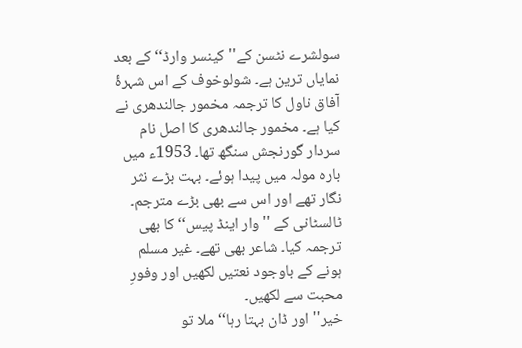سولشرے نٹسن کے'' کینسر وارڈ‘‘ کے بعد نمایاں ترین ہے۔ شولوخوف کے اس شہرۂ آفاق ناول کا ترجمہ مخمور جالندھری نے کیا ہے۔ مخمور جالندھری کا اصل نام سردار گورنجش سنگھ تھا۔ 1953ء میں بارہ مولہ میں پیدا ہوئے۔ بہت بڑے نثر نگار تھے اور اس سے بھی بڑے مترجم۔ ٹالسٹانی کے ''وار اینڈ پیس‘‘ کا بھی ترجمہ کیا۔ شاعر بھی تھے۔ غیر مسلم ہونے کے باوجود نعتیں لکھیں اور وفورِ محبت سے لکھیں۔
خیر'' اور ڈان بہتا رہا‘‘ ملا تو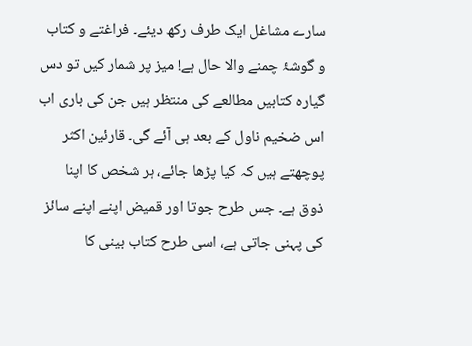سارے مشاغل ایک طرف رکھ دیئے۔ فراغتے و کتاب و گوشۂ چمنے والا حال ہے! میز پر شمار کیں تو دس گیارہ کتابیں مطالعے کی منتظر ہیں جن کی باری اب اس ضخیم ناول کے بعد ہی آئے گی۔ قارئین اکثر پوچھتے ہیں کہ کیا پڑھا جائے، ہر شخص کا اپنا ذوق ہے۔ جس طرح جوتا اور قمیض اپنے اپنے سائز کی پہنی جاتی ہے، اسی طرح کتاب بینی کا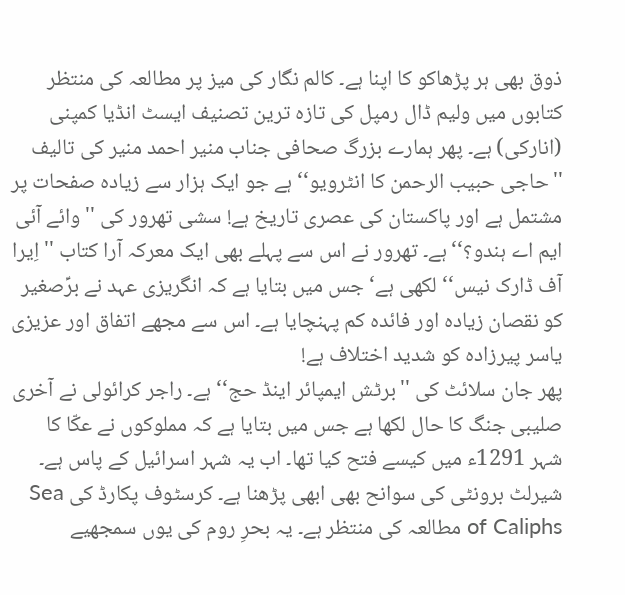ذوق بھی ہر پڑھاکو کا اپنا ہے۔ کالم نگار کی میز پر مطالعہ کی منتظر کتابوں میں ولیم ڈال رمپل کی تازہ ترین تصنیف ایسٹ انڈیا کمپنی (انارکی) ہے۔ پھر ہمارے بزرگ صحافی جناب منیر احمد منیر کی تالیف ''حاجی حبیب الرحمن کا انٹرویو‘‘ ہے جو ایک ہزار سے زیادہ صفحات پر مشتمل ہے اور پاکستان کی عصری تاریخ ہے! سشی تھرور کی ''وائے آئی ایم اے ہندو؟‘‘ ہے۔ تھرور نے اس سے پہلے بھی ایک معرکہ آرا کتاب ''اِیرا آف ڈارک نیس‘‘ لکھی ہے‘ جس میں بتایا ہے کہ انگریزی عہد نے برِّصغیر کو نقصان زیادہ اور فائدہ کم پہنچایا ہے۔ اس سے مجھے اتفاق اور عزیزی یاسر پیرزادہ کو شدید اختلاف ہے!
پھر جان سلائٹ کی ''برٹش ایمپائر اینڈ حج‘‘ ہے۔ راجر کرائولی نے آخری صلیبی جنگ کا حال لکھا ہے جس میں بتایا ہے کہ مملوکوں نے عکّا کا شہر 1291ء میں کیسے فتح کیا تھا۔ اب یہ شہر اسرائیل کے پاس ہے۔ شیرلٹ برونٹی کی سوانح بھی ابھی پڑھنا ہے۔ کرسٹوف پکارڈ کی Sea of Caliphs مطالعہ کی منتظر ہے۔ یہ بحرِ روم کی یوں سمجھیے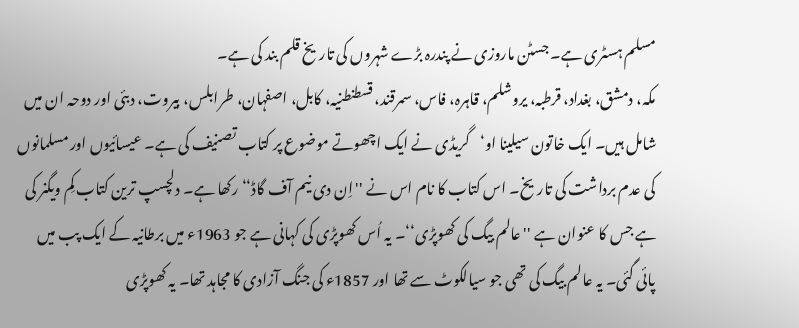مسلم ہسٹری ہے۔ جسٹن ماروزی نے پندرہ بڑے شہروں کی تاریخ قلم بند کی ہے۔
مکہ، دمشق، بغداد، قرطبہ، یروشلم، قاہرہ، فاس، سمرقند، قسطنطنیہ، کابل، اصفہان، طرابلس، بیروت، دبئی اور دوحہ ان میں شامل ہیں۔ ایک خاتون سیلینا او‘گریڈی نے ایک اچھوتے موضوع پر کتاب تصنیف کی ہے۔ عیسائیوں اور مسلمانوں کی عدم برداشت کی تاریخ۔ اس کتاب کا نام اس نے ''اِن دی نیم آف گاڈ‘‘ رکھا ہے۔ دلچسپ ترین کتاب کِم ویگنر کی ہے جس کا عنوان ہے ''عالم بیگ کی کھوپڑی‘‘۔ یہ اُس کھوپڑی کی کہانی ہے جو 1963ء میں برطانیہ کے ایک پب میں پائی گئی۔ یہ عالم بیگ کی تھی جو سیالکوٹ سے تھا اور 1857ء کی جنگ آزادی کا مجاہد تھا۔ یہ کھوپڑی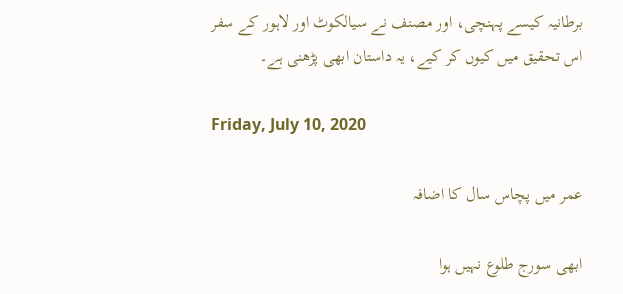برطانیہ کیسے پہنچی، اور مصنف نے سیالکوٹ اور لاہور کے سفر اس تحقیق میں کیوں کر کیے، یہ داستان ابھی پڑھنی ہے۔

Friday, July 10, 2020

عمر میں پچاس سال کا اضافہ

ابھی سورج طلوع نہیں ہوا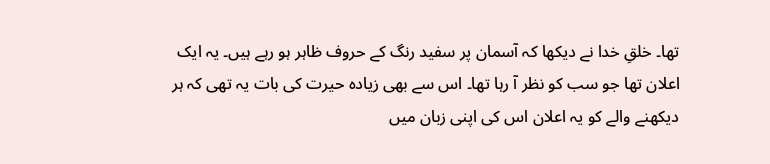تھا۔ خلقِ خدا نے دیکھا کہ آسمان پر سفید رنگ کے حروف ظاہر ہو رہے ہیں۔ یہ ایک اعلان تھا جو سب کو نظر آ رہا تھا۔ اس سے بھی زیادہ حیرت کی بات یہ تھی کہ ہر دیکھنے والے کو یہ اعلان اس کی اپنی زبان میں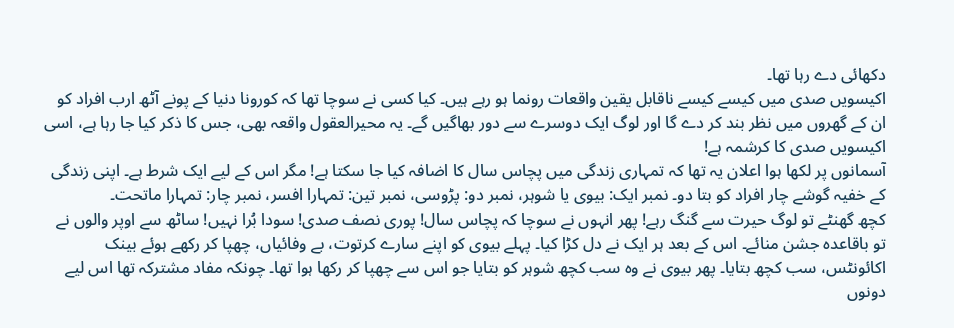دکھائی دے رہا تھا۔
اکیسویں صدی میں کیسے کیسے ناقابل یقین واقعات رونما ہو رہے ہیں۔ کیا کسی نے سوچا تھا کہ کورونا دنیا کے پونے آٹھ ارب افراد کو ان کے گھروں میں نظر بند کر دے گا اور لوگ ایک دوسرے سے دور بھاگیں گے۔ یہ محیرالعقول واقعہ بھی، جس کا ذکر کیا جا رہا ہے، اسی اکیسویں صدی کا کرشمہ ہے!
آسمانوں پر لکھا ہوا اعلان یہ تھا کہ تمہاری زندگی میں پچاس سال کا اضافہ کیا جا سکتا ہے! مگر اس کے لیے ایک شرط ہے۔ اپنی زندگی کے خفیہ گوشے چار افراد کو بتا دو۔ نمبر ایک: بیوی یا شوہر، نمبر دو: پڑوسی، نمبر تین: تمہارا افسر، نمبر چار: تمہارا ماتحت۔
کچھ گھنٹے تو لوگ حیرت سے گنگ رہے! پھر انہوں نے سوچا کہ پچاس سال! پوری نصف صدی! سودا بُرا نہیں! ساٹھ سے اوپر والوں نے تو باقاعدہ جشن منائے۔ اس کے بعد ہر ایک نے دل کڑا کیا۔ پہلے بیوی کو اپنے سارے کرتوت، بے وفائیاں، چھپا کر رکھے ہوئے بینک اکائونٹس، سب کچھ بتایا۔ پھر بیوی نے وہ سب کچھ شوہر کو بتایا جو اس سے چھپا کر رکھا ہوا تھا۔ چونکہ مفاد مشترکہ تھا اس لیے دونوں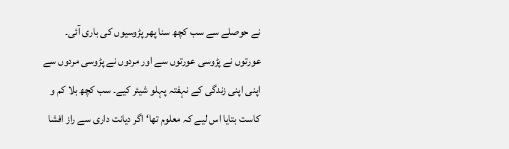نے حوصلے سے سب کچھ سنا پھر پڑوسیوں کی باری آئی۔ عورتوں نے پڑوسی عورتوں سے اور مردوں نے پڑوسی مردوں سے اپنی اپنی زندگی کے نہفتہ پہلو شیئر کیے۔ سب کچھ بلا کم و کاست بتایا اس لیے کہ معلوم تھا‘ اگر دیانت داری سے راز افشا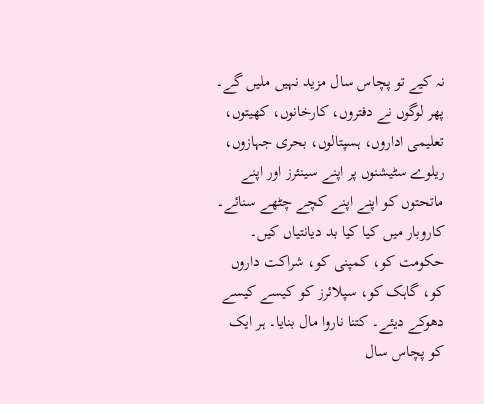نہ کیے تو پچاس سال مزید نہیں ملیں گے۔
پھر لوگوں نے دفتروں، کارخانوں، کھیتوں، تعلیمی اداروں، ہسپتالوں، بحری جہازوں، ریلوے سٹیشنوں پر اپنے سینئرز اور اپنے ماتحتوں کو اپنے اپنے کچے چٹھے سنائے۔ کاروبار میں کیا کیا بد دیانتیاں کیں۔ حکومت کو، کمپنی کو، شراکت داروں کو، گاہک کو، سپلائرز کو کیسے کیسے دھوکے دیئے۔ کتنا ناروا مال بنایا۔ ہر ایک کو پچاس سال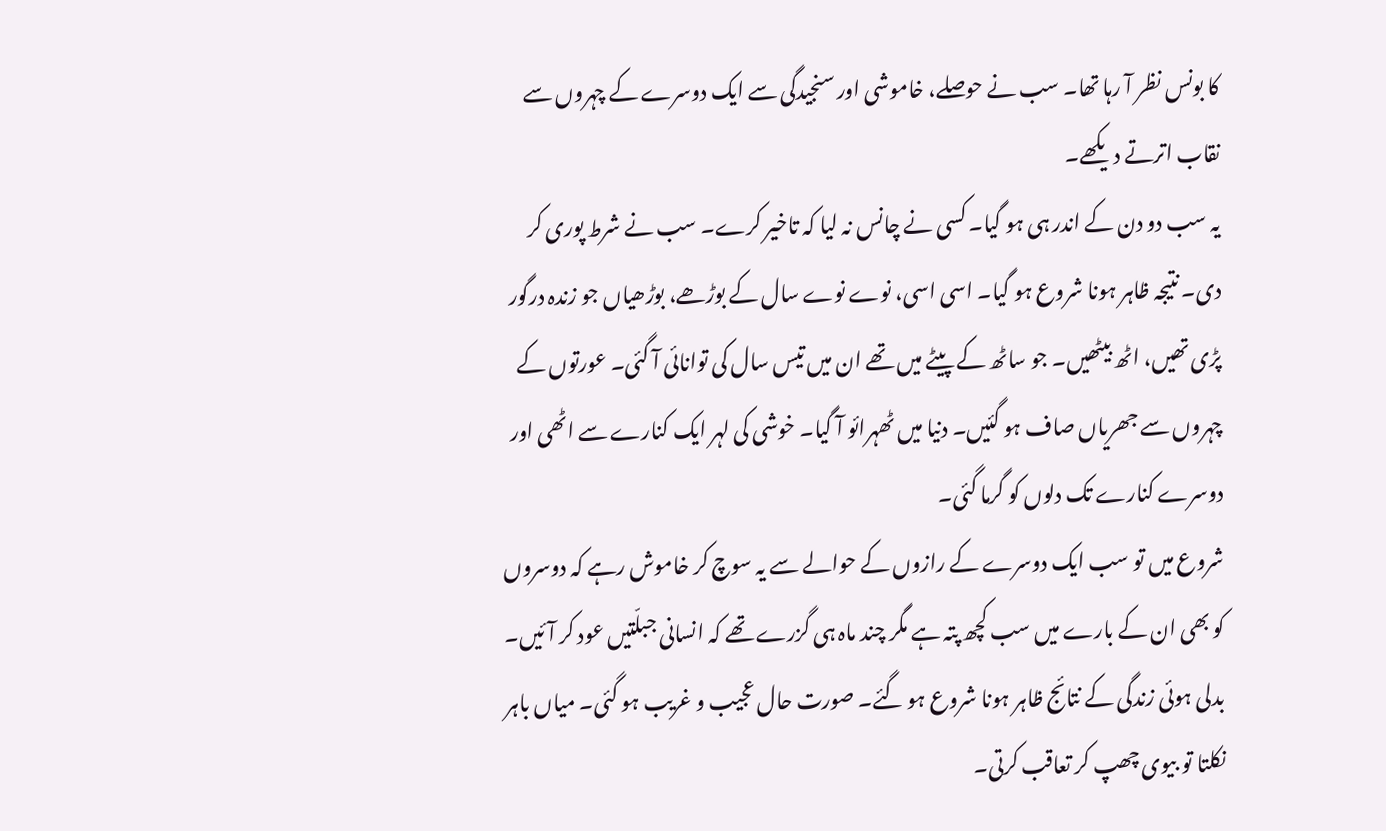کا بونس نظر آ رہا تھا۔ سب نے حوصلے، خاموشی اور سنجیدگی سے ایک دوسرے کے چہروں سے نقاب اترتے دیکھے۔
یہ سب دو دن کے اندر ہی ہو گیا۔ کسی نے چانس نہ لیا کہ تاخیر کرے۔ سب نے شرط پوری کر دی۔ نتیجہ ظاہر ہونا شروع ہو گیا۔ اسی اسی، نوے نوے سال کے بوڑھے، بوڑھیاں جو زندہ درگور پڑی تھیں، اٹھ بیٹھیں۔ جو ساٹھ کے پیٹے میں تھے ان میں تیس سال کی توانائی آ گئی۔ عورتوں کے چہروں سے جھریاں صاف ہو گئیں۔ دنیا میں ٹھہرائو آ گیا۔ خوشی کی لہر ایک کنارے سے اٹھی اور دوسرے کنارے تک دلوں کو گرما گئی۔
شروع میں تو سب ایک دوسرے کے رازوں کے حوالے سے یہ سوچ کر خاموش رہے کہ دوسروں کو بھی ان کے بارے میں سب کچھ پتہ ہے مگر چند ماہ ہی گزرے تھے کہ انسانی جبلّتیں عود کر آئیں۔ بدلی ہوئی زندگی کے نتائج ظاہر ہونا شروع ہو گئے۔ صورت حال عجیب و غریب ہو گئی۔ میاں باہر نکلتا تو بیوی چھپ کر تعاقب کرتی۔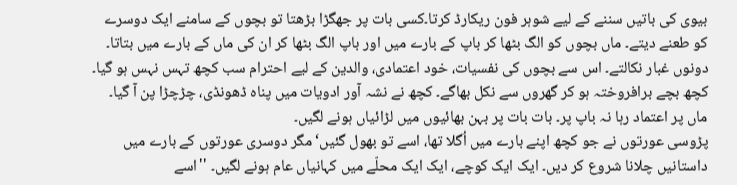بیوی کی باتیں سننے کے لیے شوہر فون ریکارڈ کرتا۔کسی بات پر جھگڑا بڑھتا تو بچوں کے سامنے ایک دوسرے کو طعنے دیتے۔ ماں بچوں کو الگ بٹھا کر باپ کے بارے میں اور باپ الگ بٹھا کر ان کی ماں کے بارے میں بتاتا۔ دونوں غبار نکالتے۔ اس سے بچوں کی نفسیات، خود اعتمادی، والدین کے لیے احترام سب کچھ تہس نہس ہو گیا۔ کچھ بچے برافروختہ ہو کر گھروں سے نکل بھاگے۔ کچھ نے نشہ آور ادویات میں پناہ ڈھونڈی، چڑچڑا پن آ گیا۔ ماں پر اعتماد رہا نہ باپ پر۔ بات بات پر بہن بھائیوں میں لڑائیاں ہونے لگیں۔
پڑوسی عورتوں نے جو کچھ اپنے بارے میں اُگلا تھا، اسے تو بھول گئیں‘ مگر دوسری عورتوں کے بارے میں داستانیں چلانا شروع کر دیں۔ ایک ایک کوچے، ایک ایک محلّے میں کہانیاں عام ہونے لگیں۔ ''اسے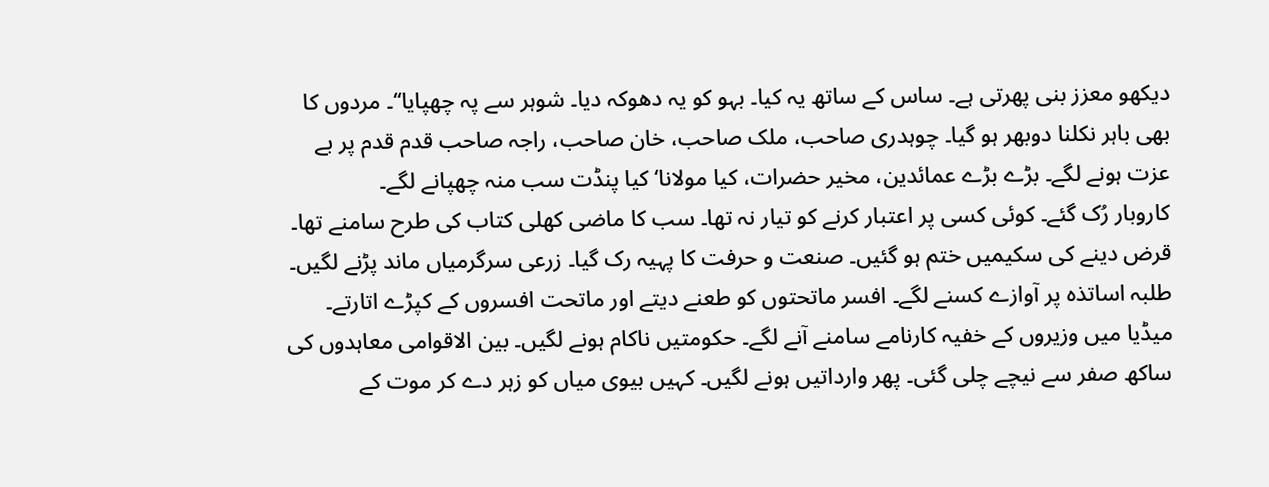دیکھو معزز بنی پھرتی ہے۔ ساس کے ساتھ یہ کیا۔ بہو کو یہ دھوکہ دیا۔ شوہر سے پہ چھپایا‘‘۔ مردوں کا بھی باہر نکلنا دوبھر ہو گیا۔ چوہدری صاحب، ملک صاحب، خان صاحب، راجہ صاحب قدم قدم پر بے عزت ہونے لگے۔ بڑے بڑے عمائدین، مخیر حضرات، کیا مولانا‘ کیا پنڈت سب منہ چھپانے لگے۔
کاروبار رُک گئے۔ کوئی کسی پر اعتبار کرنے کو تیار نہ تھا۔ سب کا ماضی کھلی کتاب کی طرح سامنے تھا۔ قرض دینے کی سکیمیں ختم ہو گئیں۔ صنعت و حرفت کا پہیہ رک گیا۔ زرعی سرگرمیاں ماند پڑنے لگیں۔ طلبہ اساتذہ پر آوازے کسنے لگے۔ افسر ماتحتوں کو طعنے دیتے اور ماتحت افسروں کے کپڑے اتارتے۔ میڈیا میں وزیروں کے خفیہ کارنامے سامنے آنے لگے۔ حکومتیں ناکام ہونے لگیں۔ بین الاقوامی معاہدوں کی ساکھ صفر سے نیچے چلی گئی۔ پھر وارداتیں ہونے لگیں۔ کہیں بیوی میاں کو زہر دے کر موت کے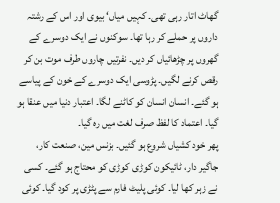گھاٹ اتار رہی تھی۔ کہیں میاں‘ بیوی اور اس کے رشتہ داروں پر حملے کر رہا تھا۔ سوکنوں نے ایک دوسرے کے گھروں پر چڑھائیاں کر دیں۔ نفرتیں چاروں طرف موت بن کر رقص کرنے لگیں۔ پڑوسی ایک دوسرے کے خون کے پیاسے ہو گئے۔ انسان انسان کو کاٹنے لگا۔ اعتبار دنیا میں عنقا ہو گیا۔ اعتماد کا لفظ صرف لغت میں رہ گیا۔
پھر خود کشیاں شروع ہو گئیں۔ بزنس مین، صنعت کار، جاگیر دار، ٹائیکون کوڑی کوڑی کو محتاج ہو گئے۔ کسی نے زہر کھا لیا۔ کوئی پلیٹ فارم سے پٹڑی پر کود گیا۔ کوئی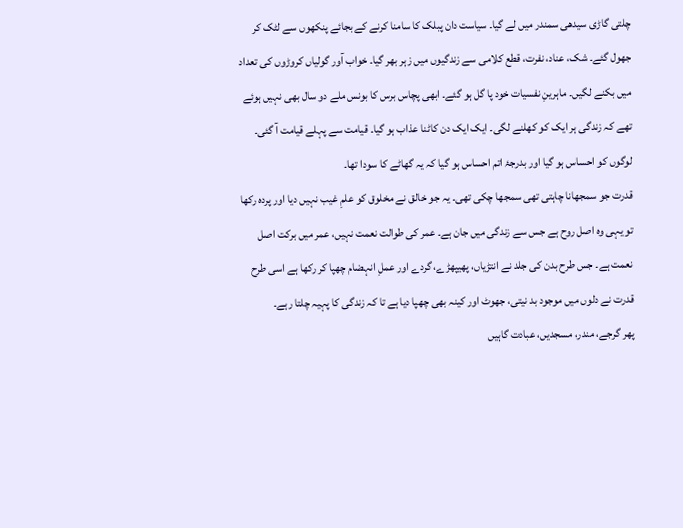چلتی گاڑی سیدھی سمندر میں لے گیا۔ سیاست دان پبلک کا سامنا کرنے کے بجائے پنکھوں سے لٹک کر جھول گئے۔ شک، عناد، نفرت، قطع کلامی سے زندگیوں میں زہر بھر گیا۔ خواب آور گولیاں کروڑوں کی تعداد میں بکنے لگیں۔ ماہرینِ نفسیات خود پا گل ہو گئے۔ ابھی پچاس برس کا بونس ملے دو سال بھی نہیں ہوئے تھے کہ زندگی ہر ایک کو کھلنے لگی۔ ایک ایک دن کاٹنا عذاب ہو گیا۔ قیامت سے پہلے قیامت آ گئی۔
لوگوں کو احساس ہو گیا اور بدرجۂ اتم احساس ہو گیا کہ یہ گھاٹے کا سودا تھا۔
قدرت جو سمجھانا چاہتی تھی سمجھا چکی تھی۔ یہ جو خالق نے مخلوق کو علمِ غیب نہیں دیا اور پردہ رکھا تو یہی وہ اصل روح ہے جس سے زندگی میں جان ہے۔ عمر کی طوالت نعمت نہیں، عمر میں برکت اصل نعمت ہے۔ جس طرح بدن کی جلد نے انتڑیاں، پھیپھڑے، گردے اور عملِ انہضام چھپا کر رکھا ہے اسی طرح قدرت نے دلوں میں موجود بد نیتی، جھوٹ اور کینہ بھی چھپا دیا ہے تا کہ زندگی کا پہیہ چلتا رہے۔
پھر گرجے، مندر، مسجدیں، عبادت گاہیں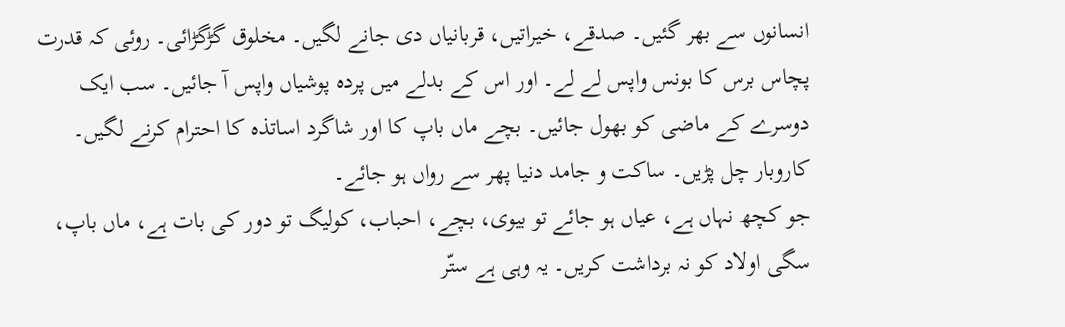انسانوں سے بھر گئیں۔ صدقے، خیراتیں، قربانیاں دی جانے لگیں۔ مخلوق گڑگڑائی۔ روئی کہ قدرت پچاس برس کا بونس واپس لے لے۔ اور اس کے بدلے میں پردہ پوشیاں واپس آ جائیں۔ سب ایک دوسرے کے ماضی کو بھول جائیں۔ بچے ماں باپ کا اور شاگرد اساتذہ کا احترام کرنے لگیں۔ کاروبار چل پڑیں۔ ساکت و جامد دنیا پھر سے رواں ہو جائے۔
جو کچھ نہاں ہے، عیاں ہو جائے تو بیوی، بچے، احباب، کولیگ تو دور کی بات ہے، ماں باپ، سگی اولاد کو نہ برداشت کریں۔ یہ وہی ہے ستّر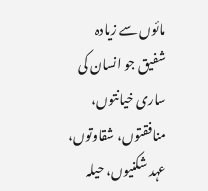مائوں سے زیادہ شفیق جو انسان کی ساری خیانتوں، منافقتوں، شقاوتوں، عہد شکنیوں، حیلہ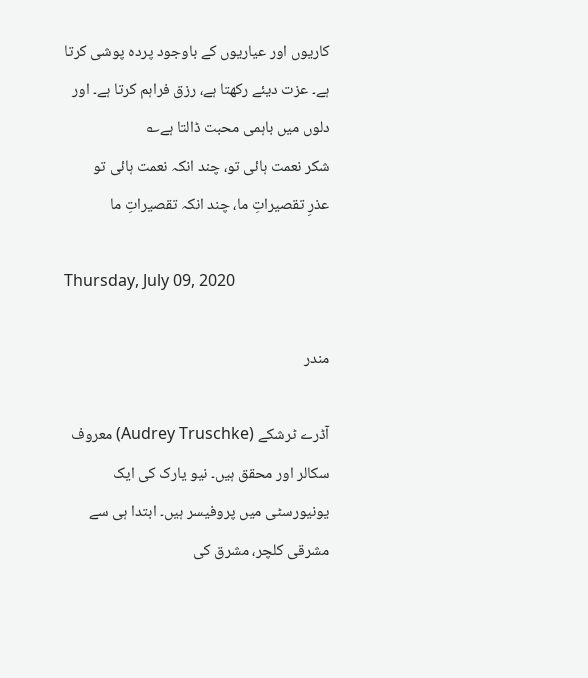کاریوں اور عیاریوں کے باوجود پردہ پوشی کرتا ہے۔ عزت دیئے رکھتا ہے، رزق فراہم کرتا ہے۔ اور دلوں میں باہمی محبت ڈالتا ہے؎
شکر نعمت ہائی تو، چند انکہ نعمت ہائی تو
عذرِ تقصیراتِ ما، چند انکہ تقصیراتِ ما

Thursday, July 09, 2020

مندر

آڈرے ٹرشکے (Audrey Truschke) معروف سکالر اور محقق ہیں۔ نیو یارک کی ایک یونیورسٹی میں پروفیسر ہیں۔ ابتدا ہی سے مشرقی کلچر، مشرق کی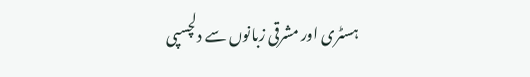ہسٹری اور مشرقی زبانوں سے دلچسپی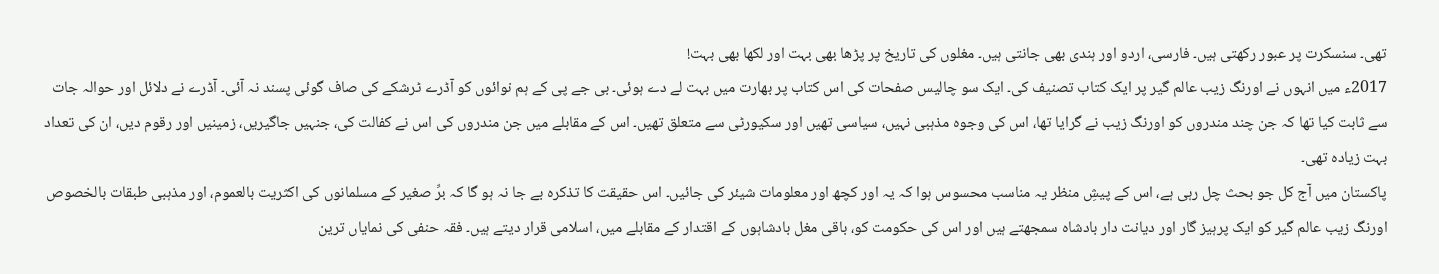تھی۔ سنسکرت پر عبور رکھتی ہیں۔ فارسی، اردو اور ہندی بھی جانتی ہیں۔ مغلوں کی تاریخ پر پڑھا بھی بہت اور لکھا بھی بہت!
2017ء میں انہوں نے اورنگ زیب عالم گیر پر ایک کتاب تصنیف کی۔ ایک سو چالیس صفحات کی اس کتاب پر بھارت میں بہت لے دے ہوئی۔ بی جے پی کے ہم نوائوں کو آڈرے ٹرشکے کی صاف گوئی پسند نہ آئی۔ آڈرے نے دلائل اور حوالہ جات سے ثابت کیا تھا کہ جن چند مندروں کو اورنگ زیب نے گرایا تھا، اس کی وجوہ مذہبی نہیں، سیاسی تھیں اور سکیورٹی سے متعلق تھیں۔ اس کے مقابلے میں جن مندروں کی اس نے کفالت کی، جنہیں جاگیریں، زمینیں اور رقوم دیں، ان کی تعداد بہت زیادہ تھی۔
پاکستان میں آج کل جو بحث چل رہی ہے، اس کے پیشِ منظر یہ مناسب محسوس ہوا کہ یہ اور کچھ اور معلومات شیئر کی جائیں۔ اس حقیقت کا تذکرہ بے جا نہ ہو گا کہ برِّ صغیر کے مسلمانوں کی اکثریت بالعموم، اور مذہبی طبقات بالخصوص اورنگ زیب عالم گیر کو ایک پرہیز گار اور دیانت دار بادشاہ سمجھتے ہیں اور اس کی حکومت کو، باقی مغل بادشاہوں کے اقتدار کے مقابلے میں، اسلامی قرار دیتے ہیں۔ فقہ حنفی کی نمایاں ترین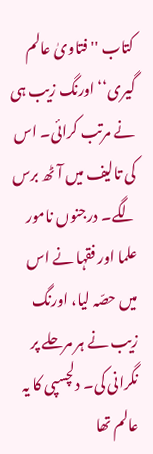کتاب ''فتاویٰ عالم گیری‘‘ اورنگ زیب ہی نے مرتب کرائی۔ اس کی تالیف میں آٹھ برس لگے۔ درجنوں نامور علما اور فقہا نے اس میں حصّہ لیا، اورنگ زیب نے ہر مرحلے پر نگرانی کی۔ دلچسپی کا یہ عالم تھا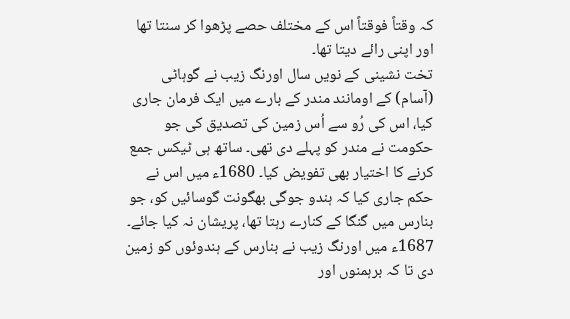کہ وقتاً فوقتاً اس کے مختلف حصے پڑھوا کر سنتا تھا اور اپنی رائے دیتا تھا۔
تخت نشینی کے نویں سال اورنگ زیب نے گوہاٹی (آسام) کے اومانند مندر کے بارے میں ایک فرمان جاری کیا، اس کی رُو سے اُس زمین کی تصدیق کی جو حکومت نے مندر کو پہلے دی تھی۔ ساتھ ہی ٹیکس جمع کرنے کا اختیار بھی تفویض کیا۔ 1680ء میں اس نے حکم جاری کیا کہ ہندو جوگی بھگونت گوسائیں کو، جو بنارس میں گنگا کے کنارے رہتا تھا، پریشان نہ کیا جائے۔ 1687ء میں اورنگ زیب نے بنارس کے ہندوئوں کو زمین دی تا کہ برہمنوں اور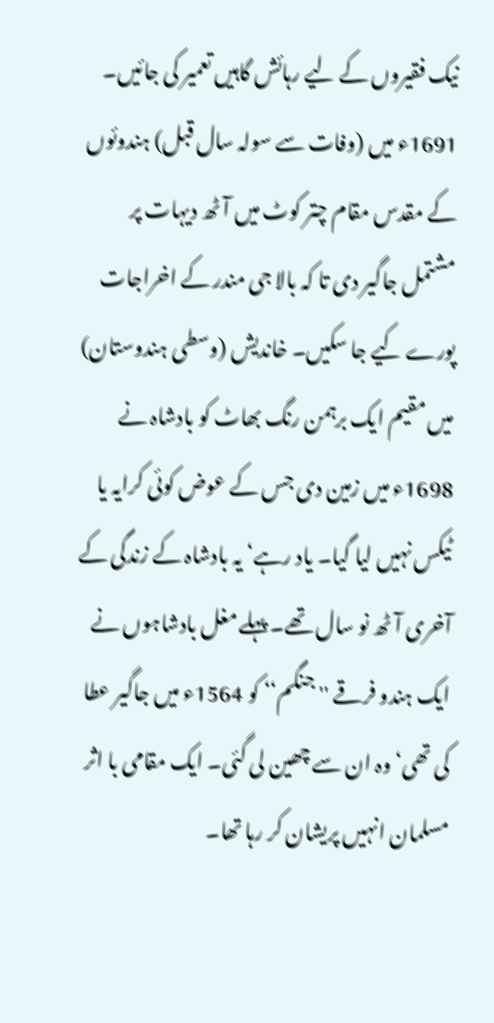نیک فقیروں کے لیے رہائش گاہیں تعمیر کی جائیں۔ 1691ء میں (وفات سے سولہ سال قبل) ہندوئوں کے مقدس مقام چتر کوٹ میں آٹھ دیہات پر مشتمل جاگیر دی تا کہ بالا جی مندر کے اخراجات پورے کیے جا سکیں۔ خاندیش (وسطی ہندوستان) میں مقیم ایک برہمن رنگ بھاٹ کو بادشاہ نے 1698ء میں زمین دی جس کے عوض کوئی کرایہ یا ٹیکس نہیں لیا گیا۔ یاد رہے‘ یہ بادشاہ کے زندگی کے آخری آٹھ نو سال تھے۔ پہلے مغل بادشاہوں نے ایک ہندو فرقے ''جنگم‘‘ کو 1564ء میں جاگیر عطا کی تھی‘ وہ ان سے چھین لی گئی۔ ایک مقامی با اثر مسلمان انہیں پریشان کر رہا تھا۔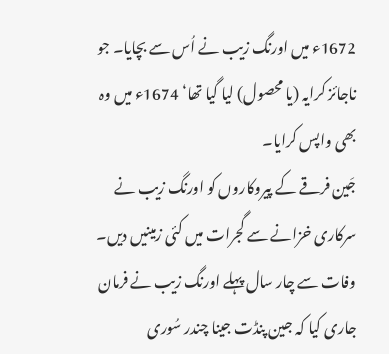1672ء میں اورنگ زیب نے اُس سے بچایا۔ جو ناجائز کرایہ (یا محصول) لیا گیا تھا‘ 1674ء میں وہ بھی واپس کرایا۔
جَین فرقے کے پیروکاروں کو اورنگ زیب نے سرکاری خزانے سے گجرات میں کئی زمینیں دیں۔ وفات سے چار سال پہلے اورنگ زیب نے فرمان جاری کیا کہ جین پنڈت جینا چندر سُوری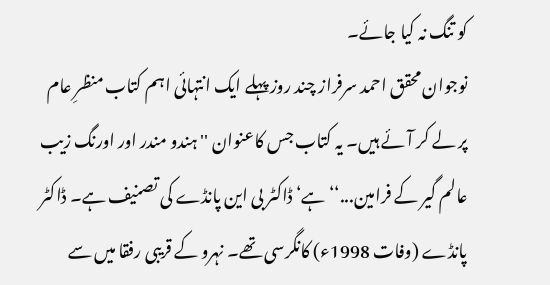کو تنگ نہ کیا جائے۔
نوجوان محقق احمد سرفراز چند روز پہلے ایک انتہائی اہم کتاب منظرِ عام پر لے کر آئے ہیں۔ یہ کتاب جس کاعنوان ''ہندو مندر اور اورنگ زیب عالم گیر کے فرامین...‘‘ ہے‘ ڈاکٹر بی این پانڈے کی تصنیف ہے۔ ڈاکٹر پانڈے (وفات 1998ء) کانگرسی تھے۔ نہرو کے قریبی رفقا میں سے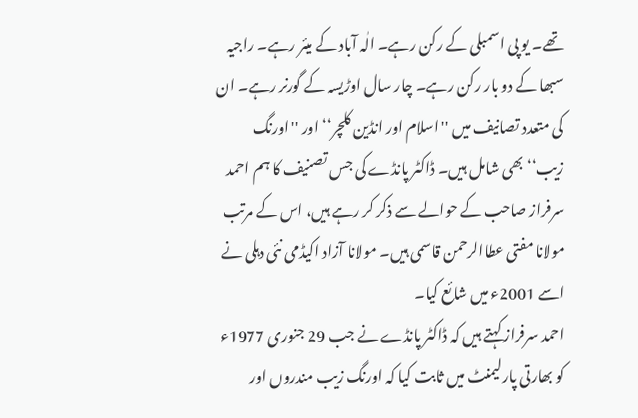تھے۔ یو پی اسمبلی کے رکن رہے۔ الٰہ آباد کے میئر رہے۔ راجیہ سبھا کے دو بار رکن رہے۔ چار سال اوڑیسہ کے گورنر رہے۔ ان کی متعدد تصانیف میں ''اسلام اور انڈین کلچر‘‘ اور ''اورنگ زیب‘‘ بھی شامل ہیں۔ ڈاکٹر پانڈے کی جس تصنیف کا ہم احمد سرفراز صاحب کے حوالے سے ذکر کر رہے ہیں، اس کے مرتب مولانا مفتی عطاالرحمن قاسمی ہیں۔ مولانا آزاد اکیڈمی نئی دہلی نے اسے 2001ء میں شائع کیا۔
احمد سرفراز کہتے ہیں کہ ڈاکٹر پانڈے نے جب 29 جنوری 1977ء کو بھارتی پارلیمنٹ میں ثابت کیا کہ اورنگ زیب مندروں اور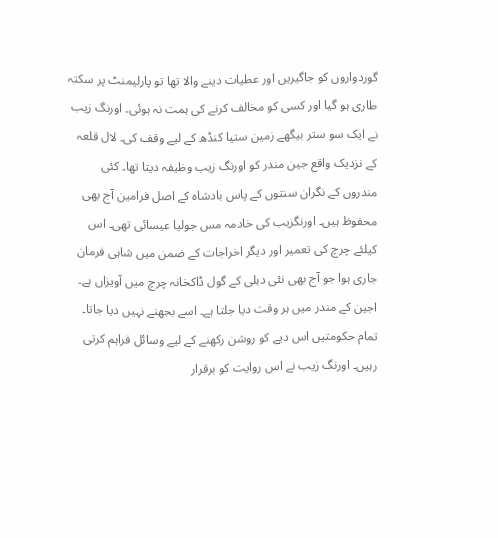گوردواروں کو جاگیریں اور عطیات دینے والا تھا تو پارلیمنٹ پر سکتہ طاری ہو گیا اور کسی کو مخالف کرنے کی ہمت نہ ہوئی۔ اورنگ زیب نے ایک سو ستر بیگھے زمین ستیا کنڈھ کے لیے وقف کی۔ لال قلعہ کے نزدیک واقع جین مندر کو اورنگ زیب وظیفہ دیتا تھا۔ کئی مندروں کے نگران سنتوں کے پاس بادشاہ کے اصل فرامین آج بھی محفوظ ہیں۔ اورنگزیب کی خادمہ مس جولیا عیسائی تھی۔ اس کیلئے چرچ کی تعمیر اور دیگر اخراجات کے ضمن میں شاہی فرمان جاری ہوا جو آج بھی نئی دہلی کے گول ڈاکخانہ چرچ میں آویزاں ہے۔
اجین کے مندر میں ہر وقت دیا جلتا ہے۔ اسے بجھنے نہیں دیا جاتا۔ تمام حکومتیں اس دیے کو روشن رکھنے کے لیے وسائل فراہم کرتی رہیں۔ اورنگ زیب نے اس روایت کو برقرار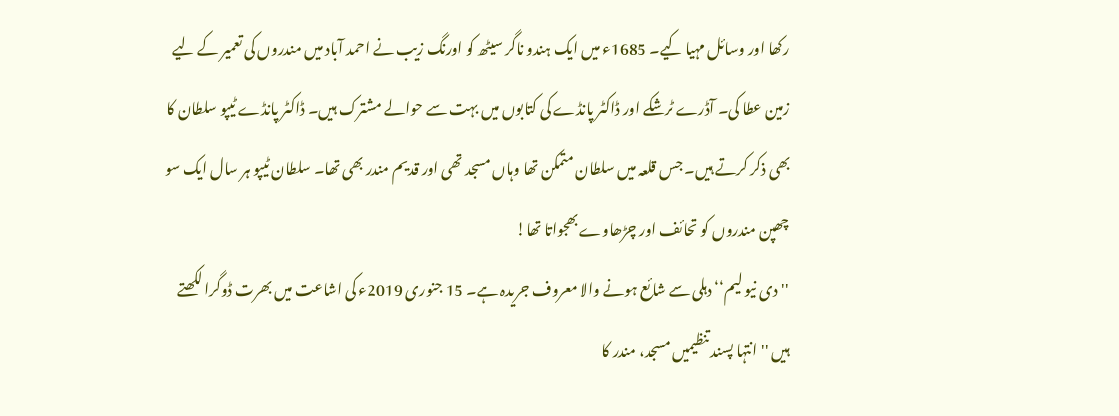رکھا اور وسائل مہیا کیے۔ 1685ء میں ایک ہندو ناگر سیٹھ کو اورنگ زیب نے احمد آباد میں مندروں کی تعمیر کے لیے زمین عطا کی۔ آڈرے ٹرشکے اور ڈاکٹر پانڈے کی کتابوں میں بہت سے حوالے مشترک ہیں۔ ڈاکٹر پانڈے ٹیپو سلطان کا بھی ذکر کرتے ہیں۔ جس قلعہ میں سلطان متمکن تھا وہاں مسجد تھی اور قدیم مندر بھی تھا۔ سلطان ٹیپو ہر سال ایک سو چھپن مندروں کو تحائف اور چڑھاوے بھجواتا تھا!
''دی نیو لیم‘‘ دہلی سے شائع ہونے والا معروف جریدہ ہے۔ 15 جنوری 2019ء کی اشاعت میں بھرت ڈوگرا لکھتے ہیں ''انتہا پسند تنظیمیں مسجد، مندر کا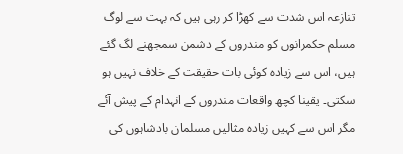تنازعہ اس شدت سے کھڑا کر رہی ہیں کہ بہت سے لوگ مسلم حکمرانوں کو مندروں کے دشمن سمجھنے لگ گئے ہیں، اس سے زیادہ کوئی بات حقیقت کے خلاف نہیں ہو سکتی۔ یقینا کچھ واقعات مندروں کے انہدام کے پیش آئے مگر اس سے کہیں زیادہ مثالیں مسلمان بادشاہوں کی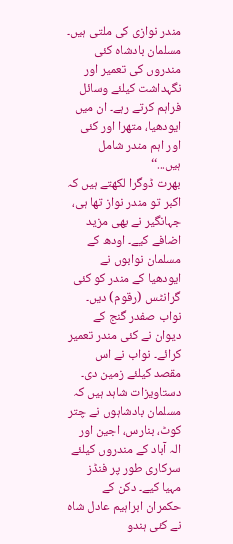مندر نوازی کی ملتی ہیں۔ مسلمان بادشاہ کئی مندروں کی تعمیر اور نگہداشت کیلئے وسائل فراہم کرتے رہے۔ ان میں ایودھیا، متھرا اور کئی اور اہم مندر شامل ہیں...‘‘
بھرت ڈوگرا لکھتے ہیں کہ اکبر تو مندر نواز تھا ہی، جہانگیر نے بھی مزید اضافے کیے۔ اودھ کے مسلمان نوابوں نے ایودھیا کے مندر کو کئی گرانٹس (رقوم) دیں۔ نواب صفدر گنج کے دیوان نے کئی مندر تعمیر کرائے۔ نواب نے اس مقصد کیلئے زمین دی۔ دستاویزات شاہد ہیں کہ مسلمان بادشاہوں نے چتر کوٹ، بنارس، اجین اور الہ آباد کے مندروں کیلئے سرکاری طور پر فنڈز مہیا کیے۔ دکن کے حکمران ابراہیم عادل شاہ نے کئی ہندو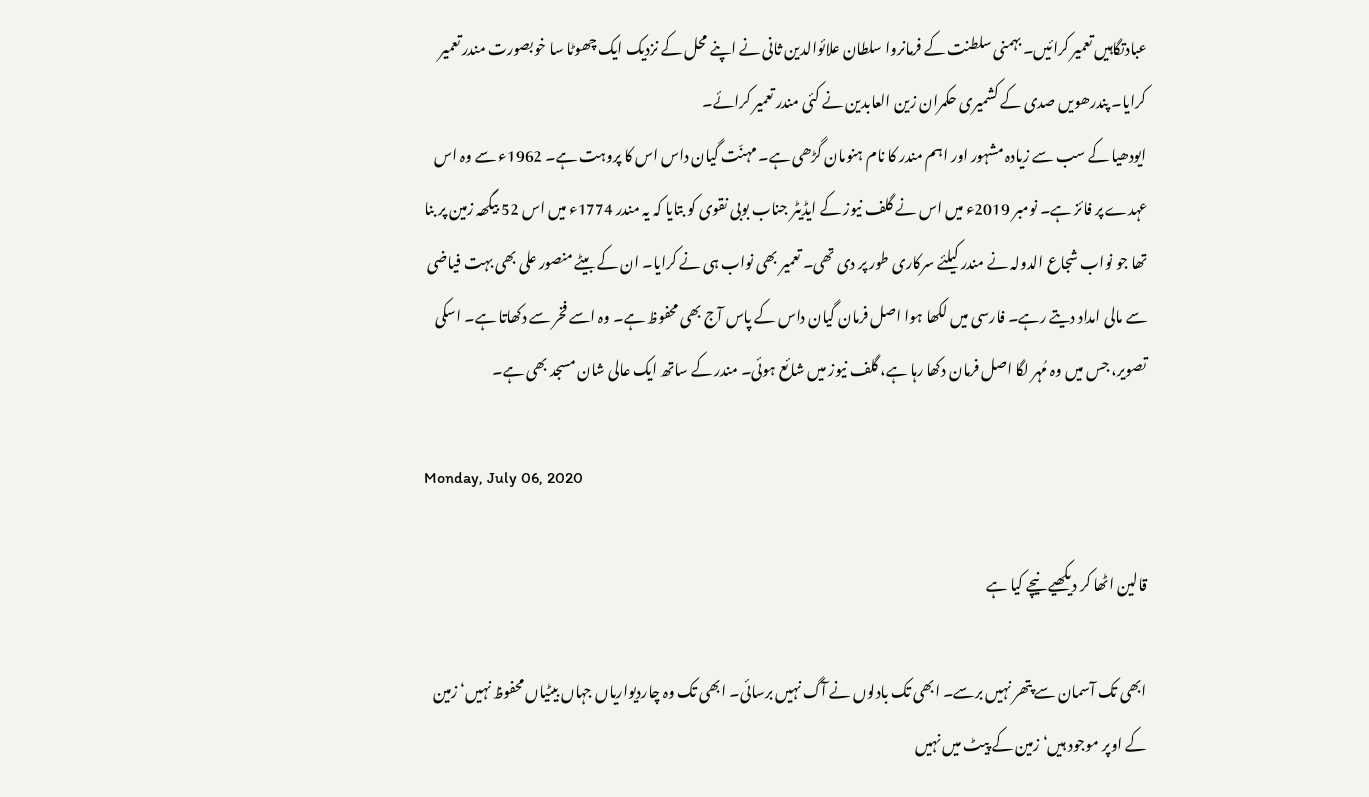عبادتگاہیں تعمیر کرائیں۔ بہمنی سلطنت کے فرمانروا سلطان علائوالدین ثانی نے اپنے محل کے نزدیک ایک چھوٹا سا خوبصورت مندر تعمیر کرایا۔ پندرھویں صدی کے کشمیری حکمران زین العابدین نے کئی مندر تعمیر کرائے۔
ایودھیا کے سب سے زیادہ مشہور اور اہم مندر کا نام ہنومان گڑھی ہے۔ مہنّت گیان داس اس کا پروہت ہے۔ 1962ء سے وہ اس عہدے پر فائز ہے۔ نومبر 2019ء میں اس نے گلف نیوز کے ایڈیٹر جناب بوبی نقوی کو بتایا کہ یہ مندر 1774ء میں اس 52 بیگھہ زمین پر بنا تھا جو نواب شجاع الدولہ نے مندر کیلئے سرکاری طور پر دی تھی۔ تعمیر بھی نواب ہی نے کرایا۔ ان کے بیٹے منصور علی بھی بہت فیاضی سے مالی امداد دیتے رہے۔ فارسی میں لکھا ہوا اصل فرمان گیان داس کے پاس آج بھی محفوظ ہے۔ وہ اسے فخر سے دکھاتا ہے۔ اسکی تصویر، جس میں وہ مُہر لگا اصل فرمان دکھا رہا ہے، گلف نیوز میں شائع ہوئی۔ مندر کے ساتھ ایک عالی شان مسجد بھی ہے۔

Monday, July 06, 2020

قالین اٹھا کر دیکھیے نیچے کیا ہے

ابھی تک آسمان سے پتھر نہیں برسے۔ ابھی تک بادلوں نے آگ نہیں برسائی۔ ابھی تک وہ چاردیواریاں جہاں بیٹیاں محفوظ نہیں‘ زمین کے اوپر موجود ہیں‘ زمین کے پیٹ میں نہیں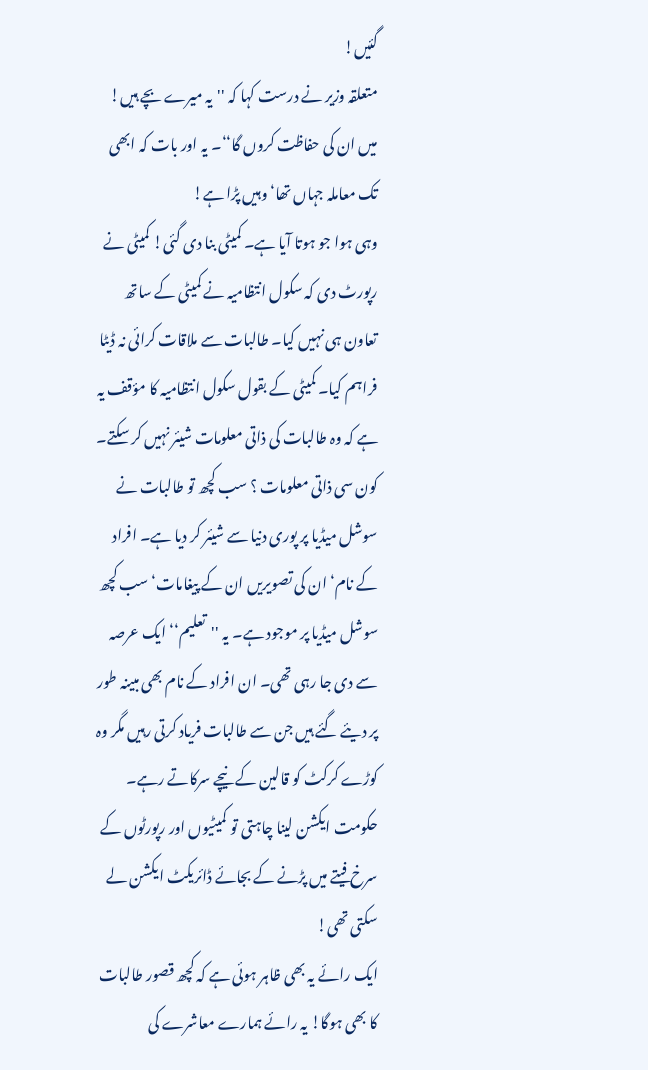گئیں!
متعلقہ وزیر نے درست کہا کہ ''یہ میرے بچے ہیں! میں ان کی حفاظت کروں گا‘‘۔ یہ اور بات کہ ابھی تک معاملہ جہاں تھا‘ وہیں پڑا ہے!
وہی ہوا جو ہوتا آیا ہے۔ کمیٹی بنا دی گئی! کمیٹی نے رپورٹ دی کہ سکول انتظامیہ نے کمیٹی کے ساتھ تعاون ہی نہیں کیا۔ طالبات سے ملاقات کرائی نہ ڈیٹا فراہم کیا۔ کمیٹی کے بقول سکول انتظامیہ کا مؤقف یہ ہے کہ وہ طالبات کی ذاتی معلومات شیئر نہیں کر سکتے۔ کون سی ذاتی معلومات ؟ سب کچھ تو طالبات نے سوشل میڈیا پر پوری دنیا سے شیئر کر دیا ہے۔ افراد کے نام‘ ان کی تصویریں ان کے پیغامات‘ سب کچھ سوشل میڈیا پر موجود ہے۔ یہ ''تعلیم‘‘ ایک عرصہ سے دی جا رہی تھی۔ ان افراد کے نام بھی مبینہ طور پر دیئے گئے ہیں جن سے طالبات فریاد کرتی رہیں مگر وہ کوڑے کرکٹ کو قالین کے نیچے سرکاتے رہے۔
حکومت ایکشن لینا چاہتی تو کمیٹیوں اور رپورٹوں کے سرخ فیتے میں پڑنے کے بجائے ڈائریکٹ ایکشن لے سکتی تھی!
ایک رائے یہ بھی ظاہر ہوئی ہے کہ کچھ قصور طالبات کا بھی ہوگا! یہ رائے ہمارے معاشرے کی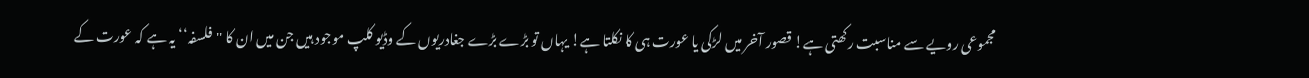مجموعی رویے سے مناسبت رکھتی ہے! قصور آخر میں لڑکی یا عورت ہی کا نکلتا ہے! یہاں تو بڑے بڑے جغادریوں کے وڈیو کلپ موجود ہیں جن میں ان کا ''فلسفہ‘‘ یہ ہے کہ عورت کے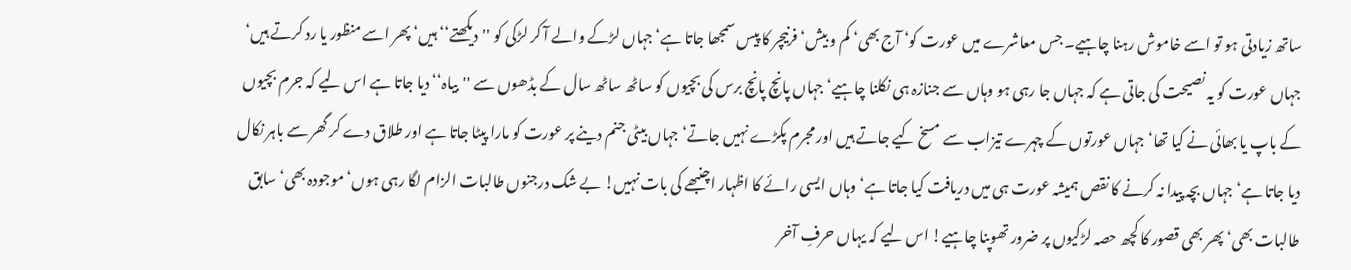ساتھ زیادتی ہو تو اسے خاموش رہنا چاہیے۔ جس معاشرے میں عورت کو‘ آج بھی‘ کم و بیش‘ فرنیچر کا پیس سمجھا جاتا ہے‘ جہاں لڑکے والے آ کر لڑکی کو ''دیکھتے‘‘ ہیں‘ پھر اسے منظور یا رد کرتے ہیں‘ جہاں عورت کو یہ نصیحت کی جاتی ہے کہ جہاں جا رہی ہو وہاں سے جنازہ ہی نکلنا چاہیے‘ جہاں پانچ پانچ برس کی بچیوں کو ساٹھ ساٹھ سال کے بڈھوں سے ''بیاہ‘‘ دیا جاتا ہے اس لیے کہ جرم بچیوں کے باپ یا بھائی نے کیا تھا‘ جہاں عورتوں کے چہرے تیزاب سے مسخ کیے جاتے ہیں اور مجرم پکڑے نہیں جاتے‘ جہاں بیٹی جنم دینے پر عورت کو مارا پیٹا جاتا ہے اور طلاق دے کر گھر سے باہر نکال دیا جاتا ہے‘ جہاں بچہ پیدا نہ کرنے کا نقص ہمیشہ عورت ہی میں دریافت کیا جاتا ہے‘ وہاں ایسی رائے کا اظہار اچنبھے کی بات نہیں! بے شک درجنوں طالبات الزام لگا رہی ہوں‘ موجودہ بھی‘ سابق طالبات بھی‘ پھر بھی قصور کا کچھ حصہ لڑکیوں پر ضرور تھوپنا چاہیے! اس لیے کہ یہاں حرفِ آخر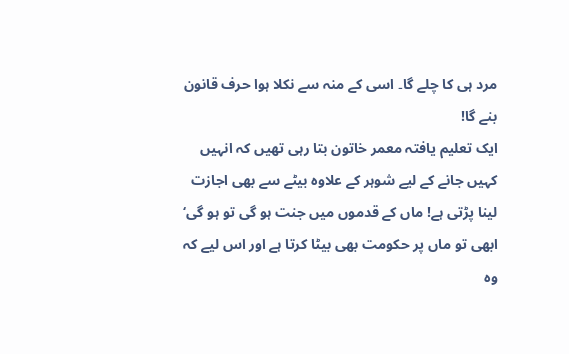مرد ہی کا چلے گا۔ اسی کے منہ سے نکلا ہوا حرف قانون بنے گا!
ایک تعلیم یافتہ معمر خاتون بتا رہی تھیں کہ انہیں کہیں جانے کے لیے شوہر کے علاوہ بیٹے سے بھی اجازت لینا پڑتی ہے! ماں کے قدموں میں جنت ہو گی تو ہو گی‘ ابھی تو ماں پر حکومت بھی بیٹا کرتا ہے اور اس لیے کہ وہ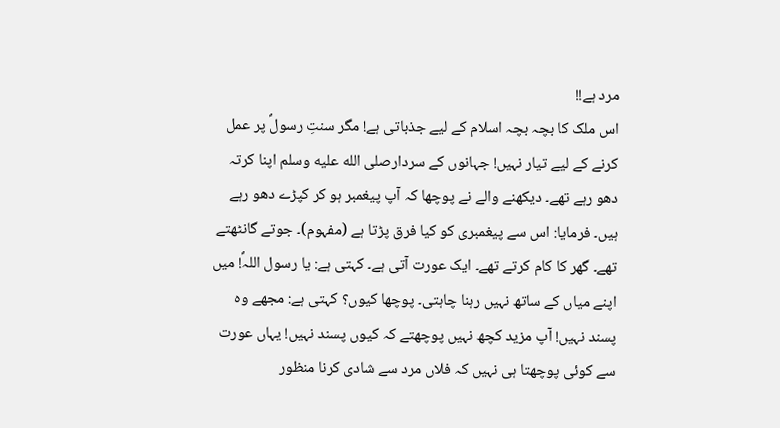مرد ہے!!
اس ملک کا بچہ بچہ اسلام کے لیے جذباتی ہے! مگر سنتِ رسولؐ پر عمل کرنے کے لیے تیار نہیں! جہانوں کے سردارصلى الله عليه وسلم اپنا کرتہ دھو رہے تھے۔ دیکھنے والے نے پوچھا کہ آپ پیغمبر ہو کر کپڑے دھو رہے ہیں۔ فرمایا: اس سے پیغمبری کو کیا فرق پڑتا ہے (مفہوم)۔ جوتے گانٹھتے تھے۔ گھر کا کام کرتے تھے۔ ایک عورت آتی ہے۔ کہتی ہے: یا رسول اللہؐ! میں اپنے میاں کے ساتھ نہیں رہنا چاہتی۔ پوچھا کیوں؟ کہتی ہے: مجھے وہ پسند نہیں! آپ مزید کچھ نہیں پوچھتے کہ کیوں پسند نہیں! یہاں عورت سے کوئی پوچھتا ہی نہیں کہ فلاں مرد سے شادی کرنا منظور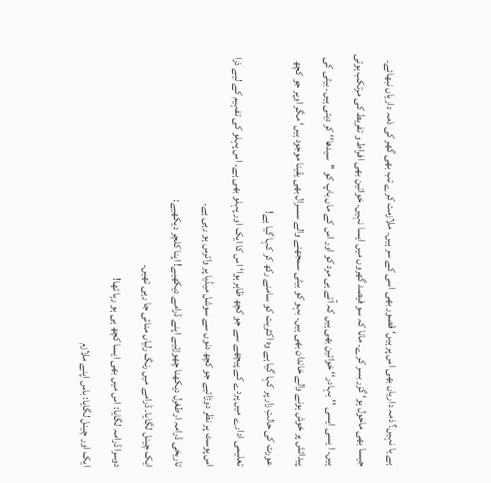ہے یا نہیں؟ ذمہ داریاں بھی اس پر ہیں‘ قصور بھی اسی کے سر ہیں۔ ملازمت کرے تب بھی گھر کی ذمہ داریاں نبھائے۔ جیسا بھی ماحول ہو‘ گزر بسر کرے۔ مانا کہ سو فیصد گھروں میں ایسا نہیں۔ خواتین بھی افراط و تفریط کی مرتکب ہوتی ہیں۔ ا یسی ایسی ''بہادر‘‘ خواتین بھی ہیں کہ آتے ہی مرد کو اور اس کے ماں باپ کو ''سیدھا‘‘ کر دیتی ہیں۔ بیٹی کی پیدائش پر خوش ہونے والے خاندان بھی ہیں۔ بہو کو بیٹی سمجھنے والے سسرال بھی یقینا موجود ہیں‘ مگر اوپر جو کچھ عورت کی حالتِ زار پر کہا گیا ہے وہ اکثریت کو سامنے رکھ کر کہا گیا ہے!
تعلیمی ادارے میں پردے کے پیچھے سے جو کچھ ظاہر ہوا‘ اس کا ایک اور پہلو بھی ہے۔ اس پہلو کی تفہیم کے لیے ذرا اس پوسٹ پر نظر دوڑائیے جو کچھ دنوں سے سوشل میڈیا پر وائرس ہو رہی ہے۔
تاریخی ڈرامہ ارطغرل دیکھنا چھوڑئیے اپنے ڈرامے دیکھیے! اپنا کلچر دیکھیے:
ایک چینل لگایا۔ ڈرامے میں رنگ رلیاں منائی جا رہی تھیں۔
دوسرا ڈرامہ لگایا: اس میں بھی ایسا کچھ ہی ہو رہا تھا!
ایک اور چینل لگایا: باس اپنے ملازم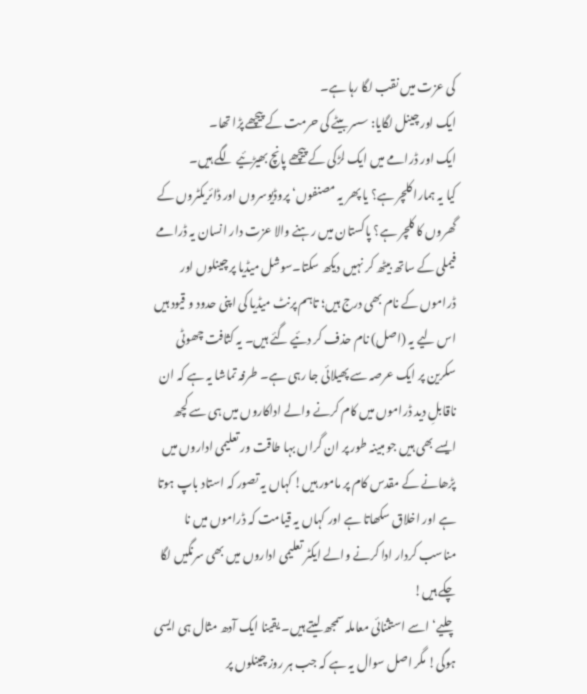کی عزت میں نقب لگا رہا ہے۔
ایک اور چینل لگایا: سسر بیٹے کی حرمت کے پیچھے پڑا تھا۔
ایک اور ڈرامے میں ایک لڑکی کے پیچھے پانچ بھیڑئیے لگے ہیں۔
کیا یہ ہمارا کلچر ہے؟ یا پھر یہ مصنفوں‘ پروڈیوسروں اور ڈائریکٹروں کے گھروں کا کلچر ہے؟ پاکستان میں رہنے والا عزت دار انسان یہ ڈرامے فیملی کے ساتھ بیٹھ کر نہیں دیکھ سکتا۔سوشل میڈیا پر چینلوں اور ڈراموں کے نام بھی درج ہیں؛ تاہم پرنٹ میڈیا کی اپنی حدود و قیود ہیں اس لیے یہ (اصل) نام حذف کر دئیے گئے ہیں۔ یہ کثافت چھوٹی سکرین پر ایک عرصہ سے پھیلائی جا رہی ہے۔ طرفہ تماشا یہ ہے کہ ان ناقابلِ دید ڈراموں میں کام کرنے والے اداکاروں میں ہی سے کچھ ایسے بھی ہیں جو مبینہ طور پر ان گراں بہا طاقت ور تعلیمی اداروں میں پڑھانے کے مقدس کام پر مامور ہیں! کہاں یہ تصور کہ استاد باپ ہوتا ہے اور اخلاق سکھاتا ہے اور کہاں یہ قیامت کہ ڈراموں میں نا مناسب کردار ادا کرنے والے ایکٹر تعلیمی اداروں میں بھی سرنگیں لگا چکے ہیں!
چلیے‘ اسے استثنائی معاملہ سمجھ لیتے ہیں۔ یقینا ایک آدھ مثال ہی ایسی ہوگی! مگر اصل سوال یہ ہے کہ جب ہر روز چینلوں پر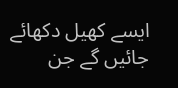ایسے کھیل دکھائے جائیں گے جن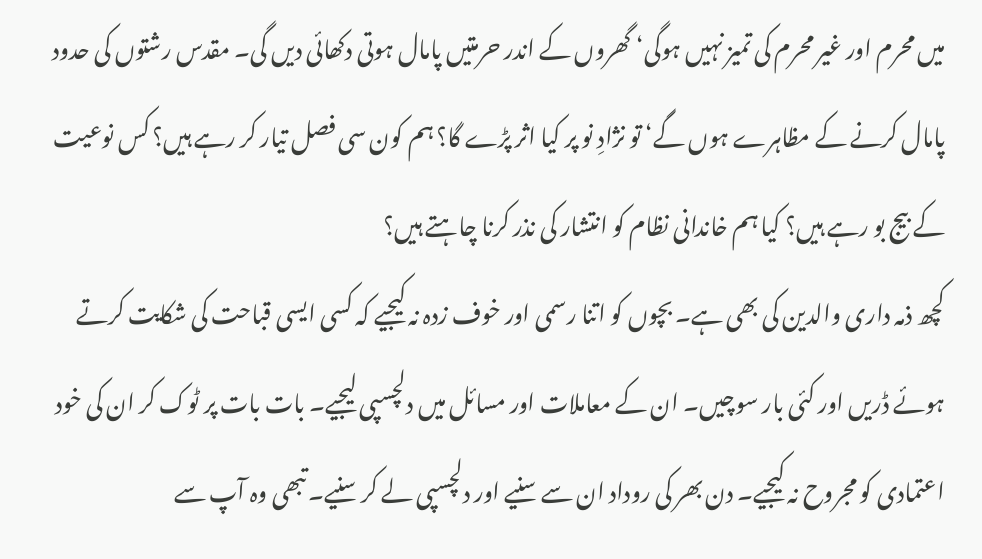میں محرم اور غیر محرم کی تمیز نہیں ہوگی‘ گھروں کے اندر حرمتیں پامال ہوتی دکھائی دیں گی۔ مقدس رشتوں کی حدود پامال کرنے کے مظاہرے ہوں گے‘ تو نژادِ نو پر کیا اثر پڑے گا؟ ہم کون سی فصل تیار کر رہے ہیں؟ کس نوعیت کے بیج بو رہے ہیں؟ کیا ہم خاندانی نظام کو انتشار کی نذر کرنا چاہتے ہیں؟
کچھ ذمہ داری والدین کی بھی ہے۔ بچوں کو اتنا رسمی اور خوف زدہ نہ کیجیے کہ کسی ایسی قباحت کی شکایت کرتے ہوئے ڈریں اور کئی بار سوچیں۔ ان کے معاملات اور مسائل میں دلچسپی لیجیے۔ بات بات پر ٹوک کر ان کی خود اعتمادی کو مجروح نہ کیجیے۔ دن بھر کی روداد ان سے سنیے اور دلچسپی لے کر سنیے۔ تبھی وہ آپ سے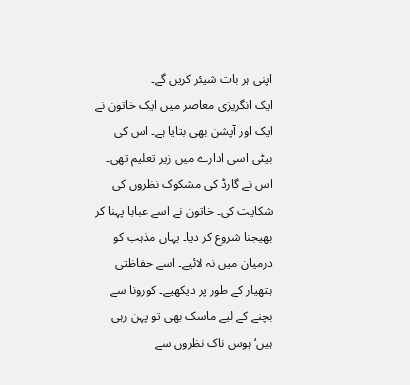اپنی ہر بات شیئر کریں گے۔
ایک انگریزی معاصر میں ایک خاتون نے ایک اور آپشن بھی بتایا ہے۔ اس کی بیٹی اسی ادارے میں زیر تعلیم تھی۔ اس نے گارڈ کی مشکوک نظروں کی شکایت کی۔ خاتون نے اسے عبابا پہنا کر بھیجنا شروع کر دیا۔ یہاں مذہب کو درمیان میں نہ لائیے۔ اسے حفاظتی ہتھیار کے طور پر دیکھیے۔ کورونا سے بچنے کے لیے ماسک بھی تو پہن رہی ہیں‘ ہوس ناک نظروں سے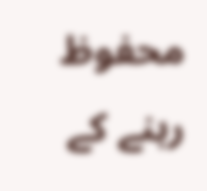محفوظ رہنے کے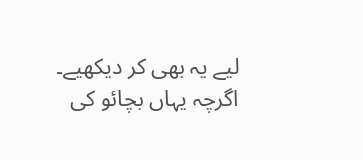لیے یہ بھی کر دیکھیے۔ اگرچہ یہاں بچائو کی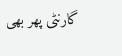گارنٹی پھر بھی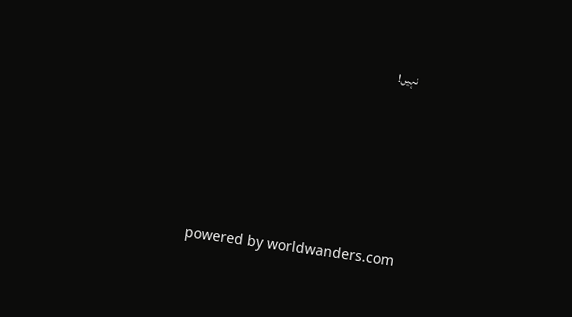نہیں!





powered by worldwanders.com